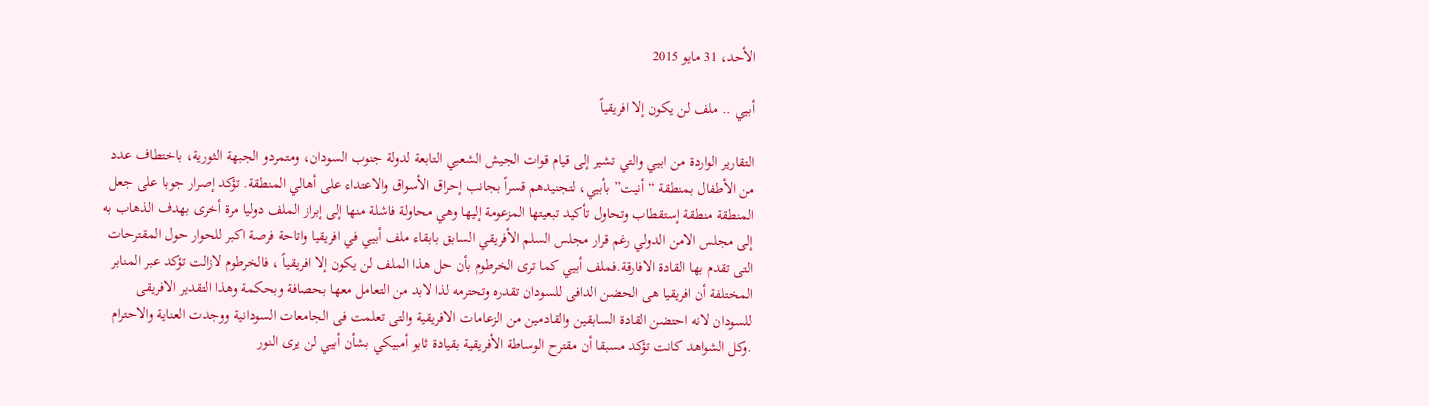الأحد، 31 مايو 2015

أبيي .. ملف لن يكون إلا افريقياً

التقارير الواردة من ابيي والتي تشير إلى قيام قوات الجيش الشعبي التابعة لدولة جنوب السودان، ومتمردو الجبهة الثورية، باختطاف عدد من الأطفال بمنطقة “أنيت” بأبيي، لتجنيدهم قسراً بجانب إحراق الأسواق والاعتداء على أهالي المنطقة. تؤكد إصرار جوبا على جعل المنطقة منطقة إستقطاب وتحاول تأكيد تبعيتها المزعومة إليها وهي محاولة فاشلة منها إلى إبراز الملف دوليا مرة أخرى بهدف الذهاب به إلى مجلس الامن الدولي رغم قرار مجلس السلم الأفريقي السابق بابقاء ملف أبيي في افريقيا واتاحة فرصة اكبر للحوار حول المقترحات التى تقدم بها القادة الافارقة.فملف أبيي كما ترى الخرطوم بأن حل هذا الملف لن يكون إلا افريقياً ، فالخرطوم لازالت تؤكد عبر المنابر المختلفة أن افريقيا هى الحضن الدافى للسودان تقدره وتحترمه لذا لابد من التعامل معها بحصافة وبحكمة وهذا التقدير الافريقى للسودان لانه احتضن القادة السابقين والقادمين من الزعامات الافريقية والتى تعلمت فى الجامعات السودانية ووجدت العناية والاحترام .وكل الشواهد كانت تؤكد مسبقا أن مقترح الوساطة الأفريقية بقيادة ثابو أمبيكي بشأن أبيي لن يرى النور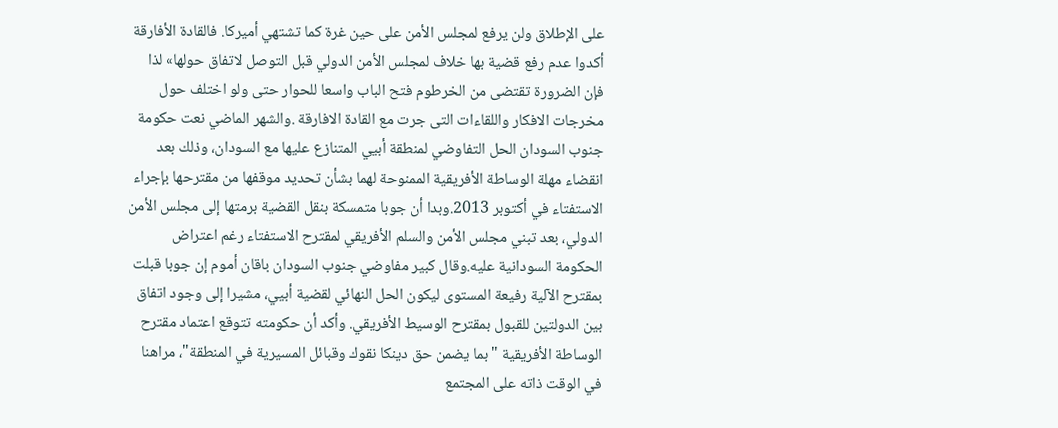على الإطلاق ولن يرفع لمجلس الأمن على حين غرة كما تشتهي أميركا. فالقادة الأفارقة أكدوا عدم رفع قضية بها خلاف لمجلس الأمن الدولي قبل التوصل لاتفاق حولها» لذا فإن الضرورة تقتضى من الخرطوم فتح الباب واسعا للحوار حتى ولو اختلف حول مخرجات الافكار واللقاءات التى جرت مع القادة الافارقة .والشهر الماضي نعت حكومة جنوب السودان الحل التفاوضي لمنطقة أبيي المتنازع عليها مع السودان، وذلك بعد انقضاء مهلة الوساطة الأفريقية الممنوحة لهما بشأن تحديد موقفها من مقترحها بإجراء الاستفتاء في أكتوبر 2013.وبدا أن جوبا متمسكة بنقل القضية برمتها إلى مجلس الأمن الدولي، بعد تبني مجلس الأمن والسلم الأفريقي لمقترح الاستفتاء رغم اعتراض الحكومة السودانية عليه.وقال كبير مفاوضي جنوب السودان باقان أموم إن جوبا قبلت بمقترح الآلية رفيعة المستوى ليكون الحل النهائي لقضية أبيي، مشيرا إلى وجود اتفاق بين الدولتين للقبول بمقترح الوسيط الأفريقي. وأكد أن حكومته تتوقع اعتماد مقترح الوساطة الأفريقية "بما يضمن حق دينكا نقوك وقبائل المسيرية في المنطقة"، مراهنا في الوقت ذاته على المجتمع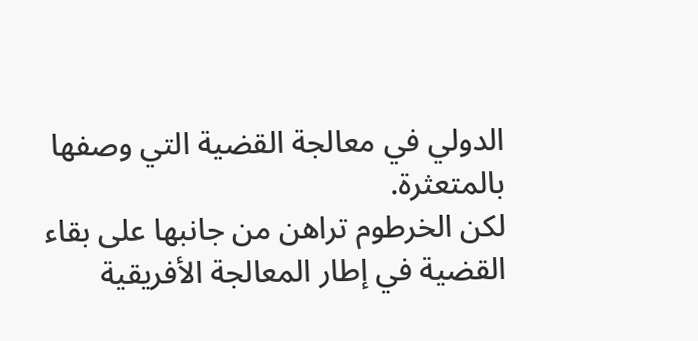الدولي في معالجة القضية التي وصفها بالمتعثرة.
لكن الخرطوم تراهن من جانبها على بقاء القضية في إطار المعالجة الأفريقية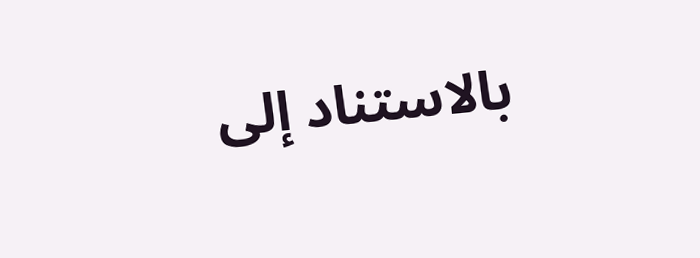بالاستناد إلى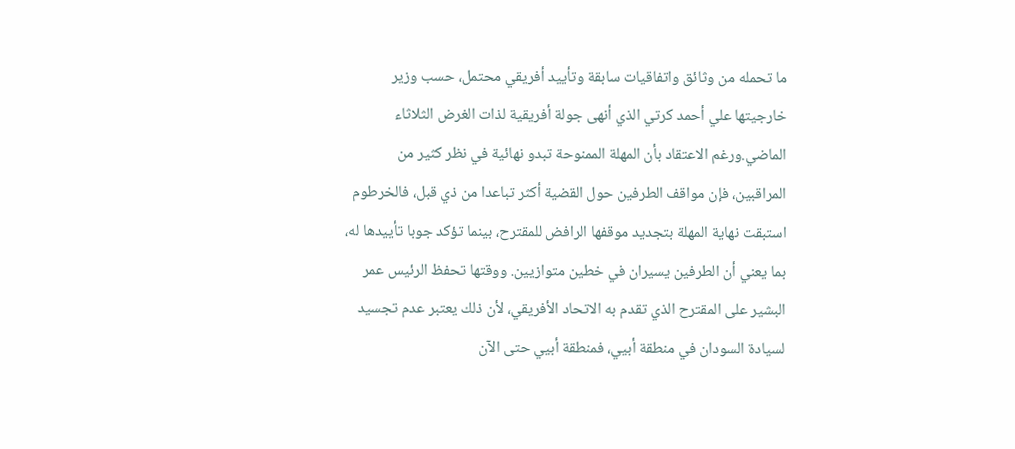ما تحمله من وثائق واتفاقيات سابقة وتأييد أفريقي محتمل، حسب وزير خارجيتها علي أحمد كرتي الذي أنهى جولة أفريقية لذات الغرض الثلاثاء الماضي.ورغم الاعتقاد بأن المهلة الممنوحة تبدو نهائية في نظر كثير من المراقبين، فإن مواقف الطرفين حول القضية أكثر تباعدا من ذي قبل، فالخرطوم استبقت نهاية المهلة بتجديد موقفها الرافض للمقترح، بينما تؤكد جوبا تأييدها له، بما يعني أن الطرفين يسيران في خطين متوازيين. ووقتها تحفظ الرئيس عمر البشير على المقترح الذي تقدم به الاتحاد الأفريقي، لأن ذلك يعتبر عدم تجسيد لسيادة السودان في منطقة أبيي، فمنطقة أبيي حتى الآن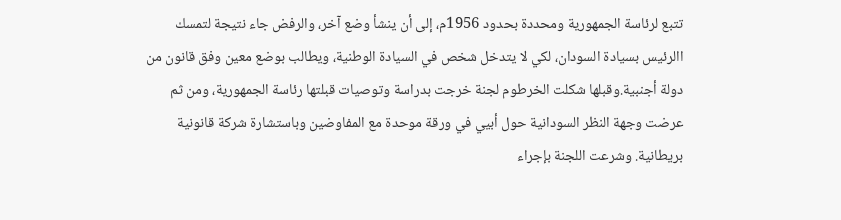تتبع لرئاسة الجمهورية ومحددة بحدود 1956م، إلى أن ينشأ وضع آخر، والرفض جاء نتيجة لتمسك االرئيس بسيادة السودان، لكي لا يتدخل شخص في السيادة الوطنية، ويطالب بوضع معين وفق قانون من دولة أجنبية.وقبلها شكلت الخرطوم لجنة خرجت بدراسة وتوصيات قبلتها رئاسة الجمهورية، ومن ثم عرضت وجهة النظر السودانية حول أبيي في ورقة موحدة مع المفاوضين وباستشارة شركة قانونية بريطانية. وشرعت اللجنة بإجراء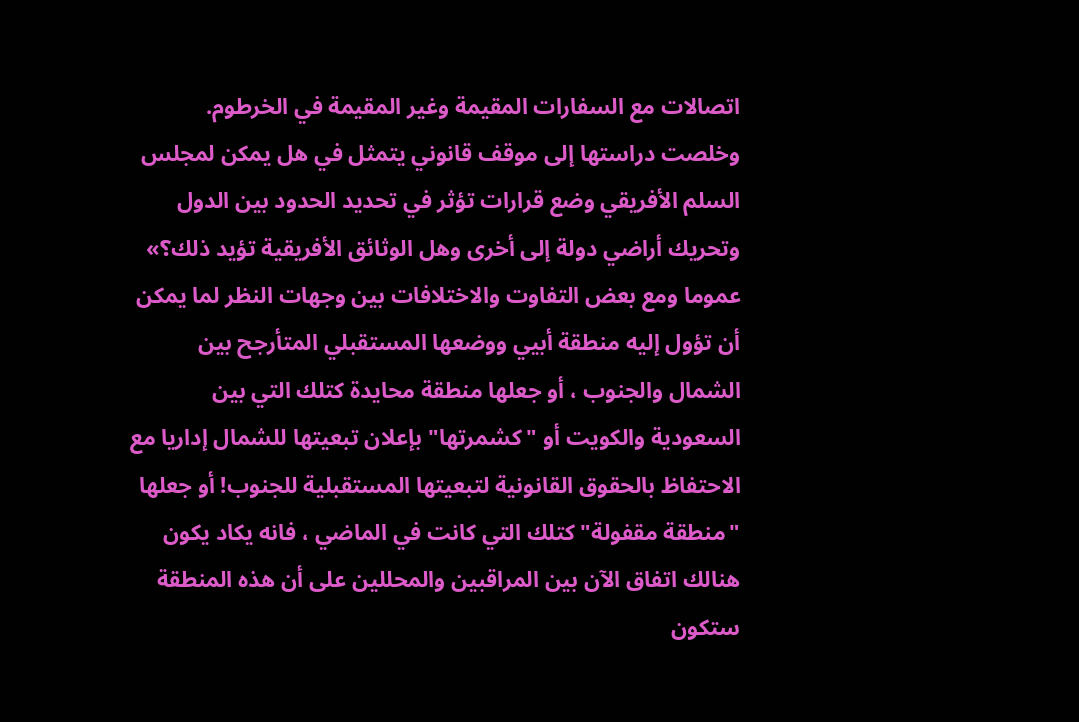اتصالات مع السفارات المقيمة وغير المقيمة في الخرطوم. وخلصت دراستها إلى موقف قانوني يتمثل في هل يمكن لمجلس السلم الأفريقي وضع قرارات تؤثر في تحديد الحدود بين الدول وتحريك أراضي دولة إلى أخرى وهل الوثائق الأفريقية تؤيد ذلك؟»
عموما ومع بعض التفاوت والاختلافات بين وجهات النظر لما يمكن أن تؤول إليه منطقة أبيي ووضعها المستقبلي المتأرجح بين الشمال والجنوب ، أو جعلها منطقة محايدة كتلك التي بين السعودية والكويت أو "كشمرتها" بإعلان تبعيتها للشمال إداريا مع الاحتفاظ بالحقوق القانونية لتبعيتها المستقبلية للجنوب! أو جعلها "منطقة مقفولة" كتلك التي كانت في الماضي ، فانه يكاد يكون هنالك اتفاق الآن بين المراقبين والمحللين على أن هذه المنطقة ستكون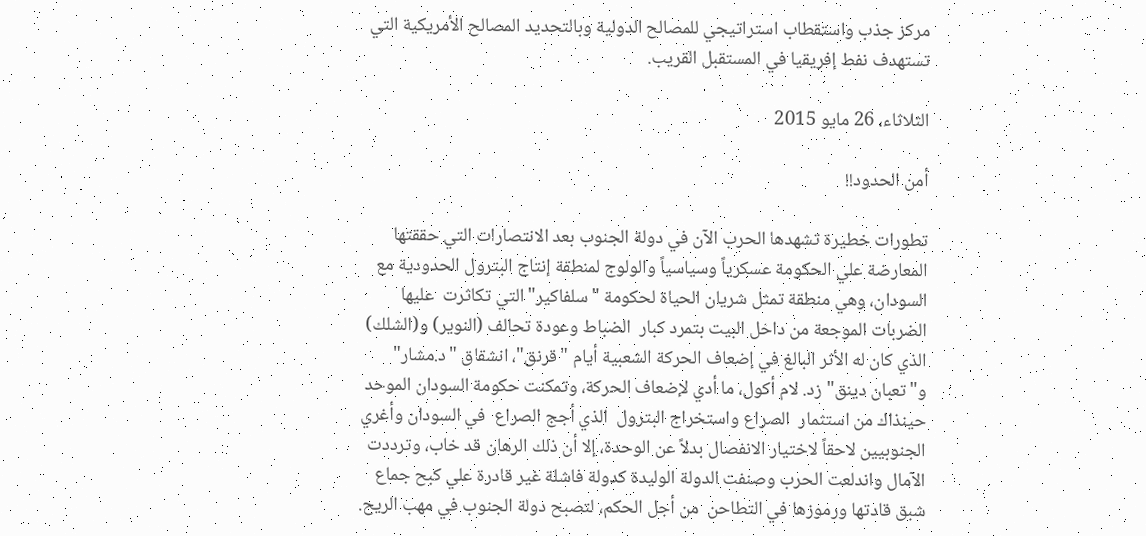مركز جذب واستقطاب استراتيجي للمصالح الدولية وبالتحديد المصالح الأمريكية التي تستهدف نفط إفريقيا في المستقبل القريب.

الثلاثاء، 26 مايو 2015

أمن الحدود!!

تطورات خطيرة تشهدها الحرب الآن في دولة الجنوب بعد الانتصارات التي حققتها المعارضة علي الحكومة عسكرياً وسياسياً والولوج لمنطقة إنتاج البترول الحدودية مع السودان، وهي منطقة تمثل شريان الحياة لحكومة "سلفاكير" التي تكاثرت  عليها الضربات الموجعة من داخل البيت بتمرد كبار  الضباط وعودة تحالف (النوير) و(الشلك) الذي كان له الأثر البالغ في إضعاف الحركة الشعبية أيام "قرنق"، انشقاق "د.مشار" و"تعبان دينق" زد. لام أكول، ما أدي لإضعاف الحركة، وتمكنت حكومة السودان الموحد حينذاك من استثمار  الصراع واستخراج البترول  الذي أجج الصراع  في السودان وأغري الجنوبيين لاحقاً لاختيار الانفصال بدلاً عن الوحدة، إلا أن ذلك الرهان قد خاب، وترددت الآمال واندلعت الحرب وصنفت الدولة الوليدة كدولة فاشلة غير قادرة علي كبح جماع شبق قادتها ورموزها في التطاحن  من أجل الحكم، لتصبح دولة الجنوب في مهب الريح.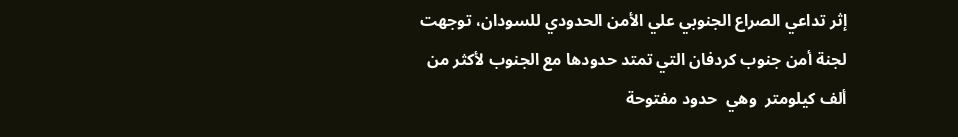إثر تداعي الصراع الجنوبي علي الأمن الحدودي للسودان، توجهت لجنة أمن جنوب كردفان التي تمتد حدودها مع الجنوب لأكثر من ألف كيلومتر  وهي  حدود مفتوحة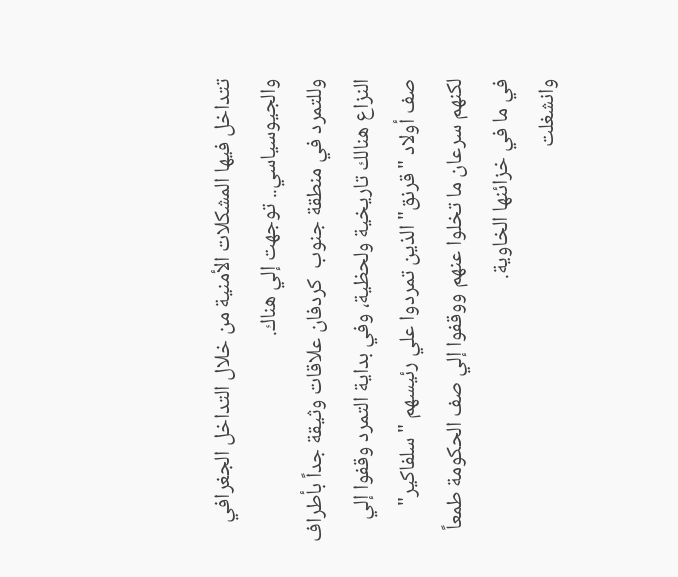تتداخل فيها المشكلات الأمنية من خلال التداخل الجغرافي والجيوسياسي.. توجهت إلي هناك.
وللتمرد في منطقة جنوب  كردفان علاقات وثيقة جداً بأطراف النزاع هنالك تاريخية ولحظية، وفي بداية التمرد وقفوا إلي صف أولاد "قرنق" الذين تمردوا علي رئيسهم "سلفاكير" لكنهم سرعان ما تخلوا عنهم ووقفوا إلي صف الحكومة طمعاً في ما في خزائنها الخاوية.
وانشغلت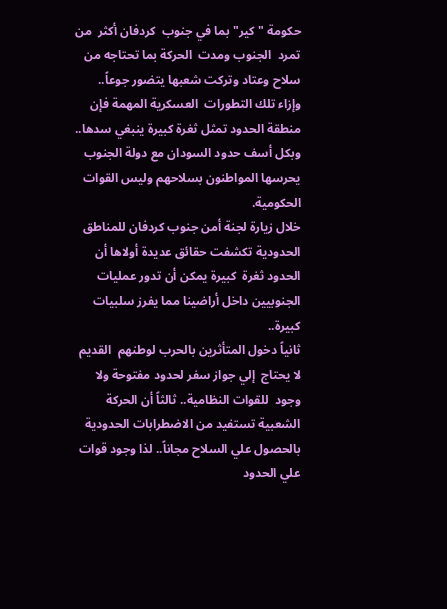حكومة "كير" بما في جنوب  كردفان أكثر  من تمرد  الجنوب ومدت  الحركة بما تحتاجه من سلاح وعتاد وتركت شعبها يتضور جوعاً..
وإزاء تلك التطورات  العسكرية المهمة فإن منطقة الحدود تمثل ثغرة كبيرة ينبغي سدها.. وبكل أسف حدود السودان مع دولة الجنوب يحرسها المواطنون بسلاحهم وليس القوات الحكومية.
خلال زيارة لجنة أمن جنوب كردفان للمناطق الحدودية تكشفت حقائق عديدة أولاها أن الحدود ثغرة  كبيرة يمكن أن تدور عمليات الجنوبيين داخل أراضينا مما يفرز سلبيات كبيرة..
ثانياً دخول المتأثرين بالحرب لوطنهم  القديم  لا يحتاج  إلي جواز سفر لحدود مفتوحة ولا وجود  للقوات النظامية.. ثالثاً أن الحركة الشعبية تستفيد من الاضطرابات الحدودية بالحصول علي السلاح مجاناً.. لذا وجود قوات علي الحدود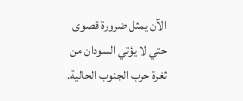الآن يمثل ضرورة قصوى حتي لا يؤتي السودان من ثغرة حرب الجنوب الحالية.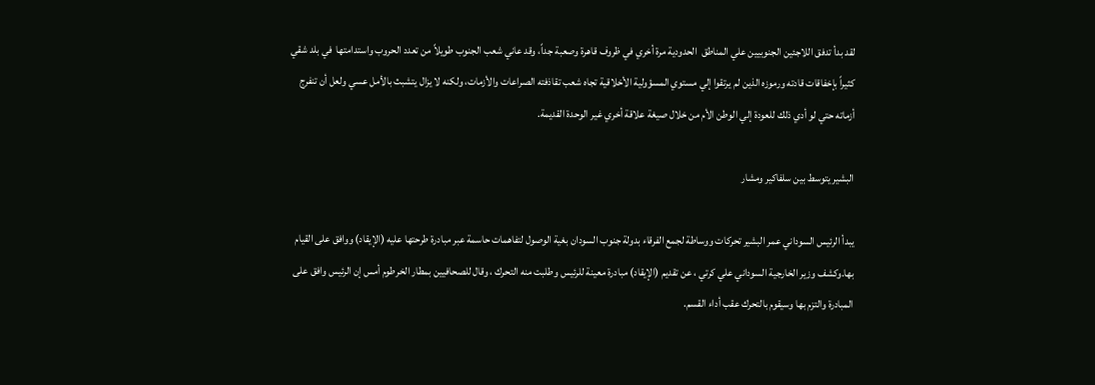لقد بدأ تدفق اللاجئين الجنوبيين علي المناطق  الحدودية مرة أخري في ظروف قاهرة وصعبة جداً، وقد عاني شعب الجنوب طويلاً من تعدد الحروب واستدامتها  في بلد شقي كثيراً بإخفاقات قادته ورموزه الذين لم يرتقوا إلي مستوي المسؤولية الأخلاقية تجاه شعب تقاذفته الصراعات والأزمات، ولكنه لا يزال يتشبث بالأمل عسي ولعل أن تنفرج أزماته حتي لو أدي ذلك للعودة إلي الوطن الأم من خلال صيغة علاقة أخري غير الوحدة القديمة.

البشير يتوسط بين سلفاكير ومشار

يبدأ الرئيس السوداني عمر البشير تحركات ووساطة لجمع الفرقاء بدولة جنوب السودان بغية الوصول لتفاهمات حاسمة عبر مبادرة طرحتها عليه (الإيقاد) ووافق على القيام بها.وكشف وزير الخارجية السوداني علي كرتي ، عن تقديم (الإيقاد) مبادرة معينة للرئيس وطلبت منه التحرك ، وقال للصحافيين بمطار الخرطوم أمس إن الرئيس وافق على المبادرة والتزم بها وسيقوم بالتحرك عقب أداء القسم.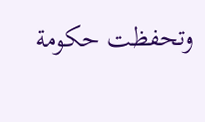وتحفظت حكومة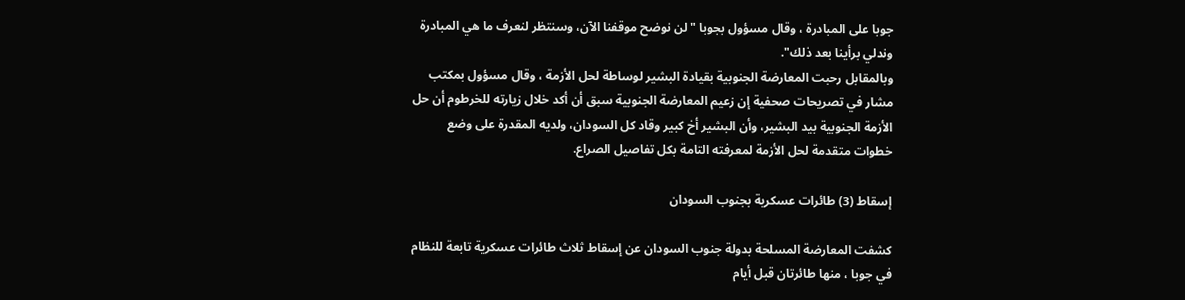جوبا على المبادرة ، وقال مسؤول بجوبا "لن نوضح موقفنا الآن، وسنتظر لنعرف ما هي المبادرة وندلي برأينا بعد ذلك".
وبالمقابل رحبت المعارضة الجنوبية بقيادة البشير لوساطة لحل الأزمة ، وقال مسؤول بمكتب مشار في تصريحات صحفية إن زعيم المعارضة الجنوبية سبق أن أكد خلال زيارته للخرطوم أن حل الأزمة الجنوبية بيد البشير، وأن البشير أخ كبير وقاد كل السودان، ولديه المقدرة على وضع خطوات متقدمة لحل الأزمة لمعرفته التامة بكل تفاصيل الصراع.

إسقاط (3) طائرات عسكرية بجنوب السودان

كشفت المعارضة المسلحة بدولة جنوب السودان عن إسقاط ثلاث طائرات عسكرية تابعة للنظام في جوبا ، منها طائرتان قبل أيام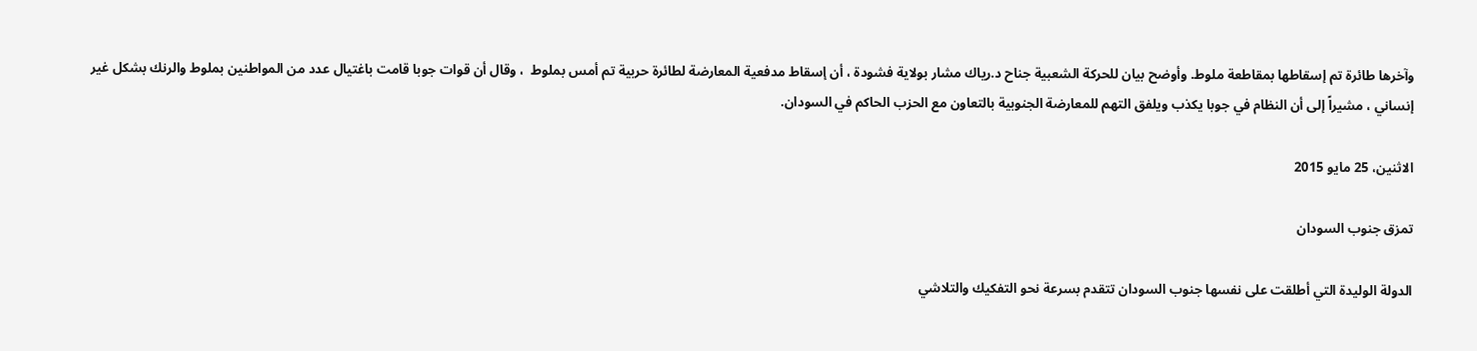وآخرها طائرة تم إسقاطها بمقاطعة ملوط. وأوضح بيان للحركة الشعبية جناح د.رياك مشار بولاية فشودة ، أن إسقاط مدفعية المعارضة لطائرة حربية تم أمس بملوط  ، وقال أن قوات جوبا قامت باغتيال عدد من المواطنين بملوط والرنك بشكل غير إنساني ، مشيراً إلى أن النظام في جوبا يكذب ويلفق التهم للمعارضة الجنوبية بالتعاون مع الحزب الحاكم في السودان.

الاثنين، 25 مايو 2015

تمزق جنوب السودان

الدولة الوليدة التي أطلقت على نفسها جنوب السودان تتقدم بسرعة نحو التفكيك والتلاشي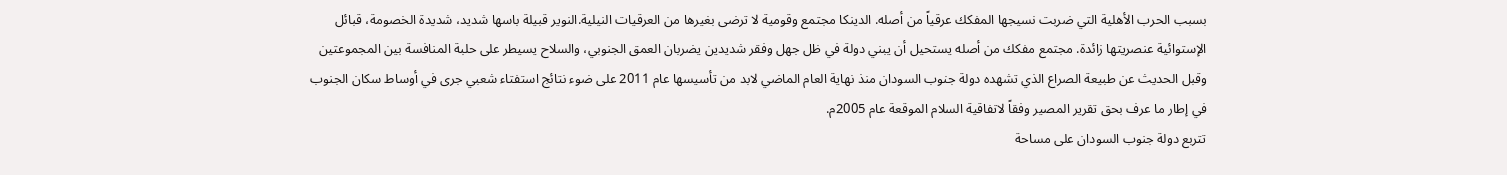بسبب الحرب الأهلية التي ضربت نسيجها المفكك عرقياً من أصله. الدينكا مجتمع وقومية لا ترضى بغيرها من العرقيات النيلية.النوير قبيلة باسها شديد، شديدة الخصومة، قبائل الإستوائية عنصريتها زائدة. مجتمع مفكك من أصله يستحيل أن يبني دولة في ظل جهل وفقر شديدين يضربان العمق الجنوبي، والسلاح يسيطر على حلبة المنافسة بين المجموعتين وقبل الحديث عن طبيعة الصراع الذي تشهده دولة جنوب السودان منذ نهاية العام الماضي لابد من تأسيسها عام 2011 على ضوء نتائج استفتاء شعبي جرى في أوساط سكان الجنوب في إطار ما عرف بحق تقرير المصير وفقاً لاتفاقية السلام الموقعة عام 2005م.
تتربع دولة جنوب السودان على مساحة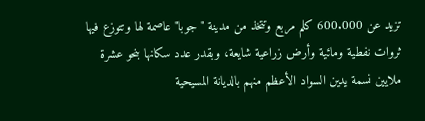تزيد عن 600.000 كلم مربع وتتخذ من مدينة "جوبا" عاصمة لها وتتوزع فيها ثروات نفطية ومائية وأرض زراعية شايعة، وبقدر عدد سكانها بنحو عشرة ملايين نسمة يدين السواد الأعظم منهم بالديانة المسيحية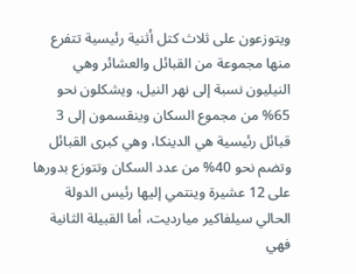ويتوزعون على ثلاث كتل أثنية رئيسية تتفرع منها مجموعة من القبائل والعشائر وهي النيليون نسبة إلى نهر النيل، ويشكلون نحو 65% من مجموع السكان وينقسمون إلى 3 قبائل رئيسية هي الدينكا، وهي كبرى القبائل وتضم نحو 40% من عدد السكان وتتوزع بدورها على 12 عشيرة وينتمي إليها رئيس الدولة الحالي سيلفاكير ميارديت، أما القبيلة الثانية فهي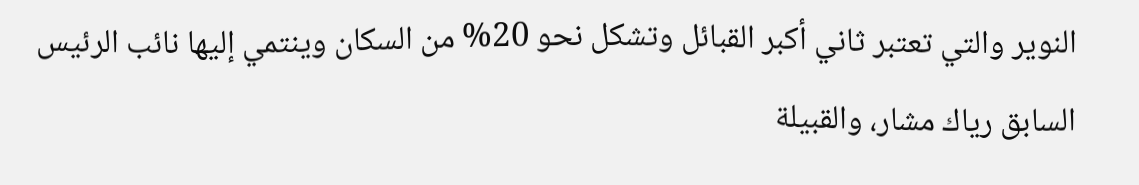النوير والتي تعتبر ثاني أكبر القبائل وتشكل نحو 20% من السكان وينتمي إليها نائب الرئيس السابق رياك مشار، والقبيلة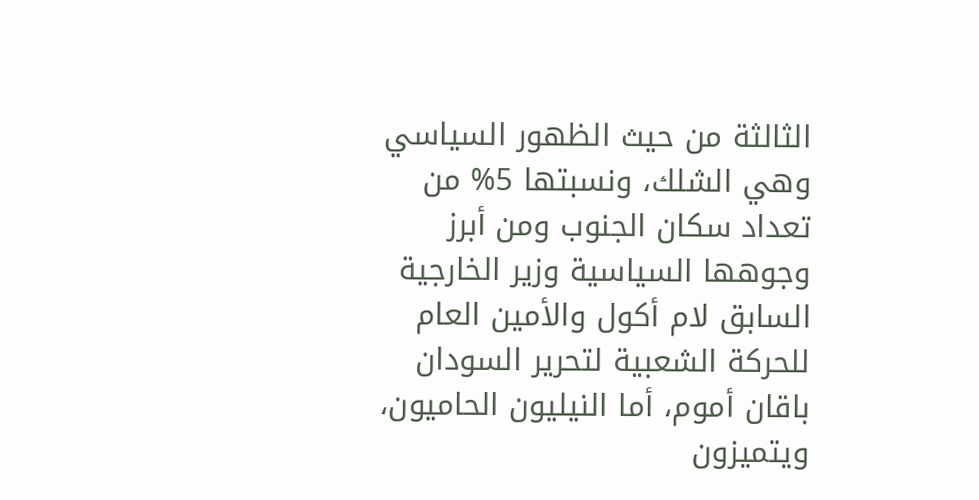الثالثة من حيث الظهور السياسي وهي الشلك، ونسبتها 5% من تعداد سكان الجنوب ومن أبرز وجوهها السياسية وزير الخارجية السابق لام أكول والأمين العام للحركة الشعبية لتحرير السودان باقان أموم، أما النيليون الحاميون، ويتميزون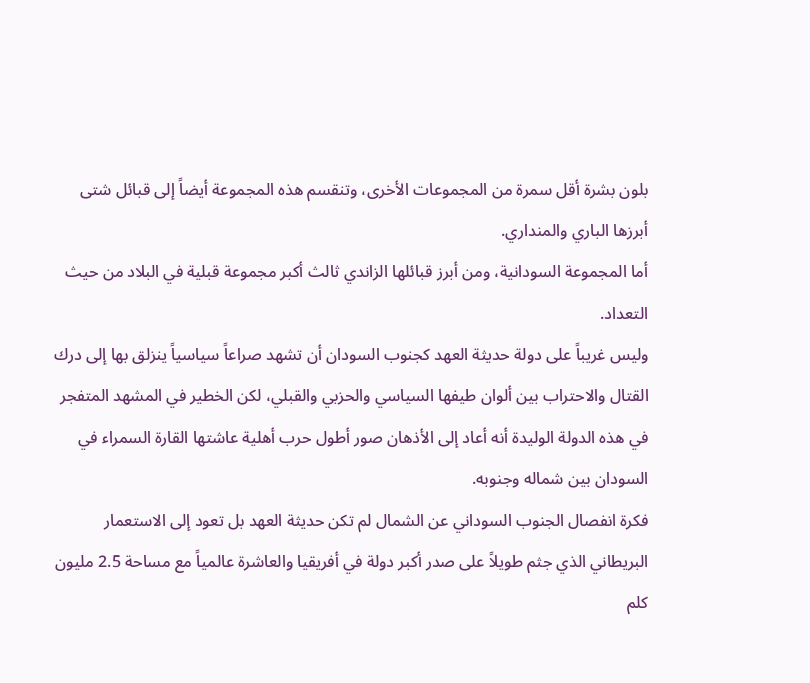بلون بشرة أقل سمرة من المجموعات الأخرى، وتنقسم هذه المجموعة أيضاً إلى قبائل شتى أبرزها الباري والمنداري.
أما المجموعة السودانية، ومن أبرز قبائلها الزاندي ثالث أكبر مجموعة قبلية في البلاد من حيث التعداد.
وليس غريباً على دولة حديثة العهد كجنوب السودان أن تشهد صراعاً سياسياً ينزلق بها إلى درك القتال والاحتراب بين ألوان طيفها السياسي والحزبي والقبلي، لكن الخطير في المشهد المتفجر في هذه الدولة الوليدة أنه أعاد إلى الأذهان صور أطول حرب أهلية عاشتها القارة السمراء في السودان بين شماله وجنوبه.
فكرة انفصال الجنوب السوداني عن الشمال لم تكن حديثة العهد بل تعود إلى الاستعمار البريطاني الذي جثم طويلاً على صدر أكبر دولة في أفريقيا والعاشرة عالمياً مع مساحة 2.5 مليون كلم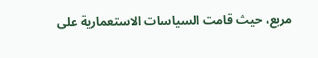مربع، حيث قامت السياسات الاستعمارية على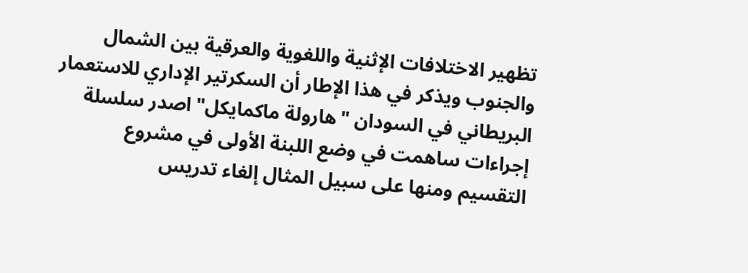تظهير الاختلافات الإثنية واللغوية والعرقية بين الشمال والجنوب ويذكر في هذا الإطار أن السكرتير الإداري للاستعمار البريطاني في السودان "هارولة ماكمايكل" اصدر سلسلة إجراءات ساهمت في وضع اللبنة الأولى في مشروع التقسيم ومنها على سبيل المثال إلغاء تدريس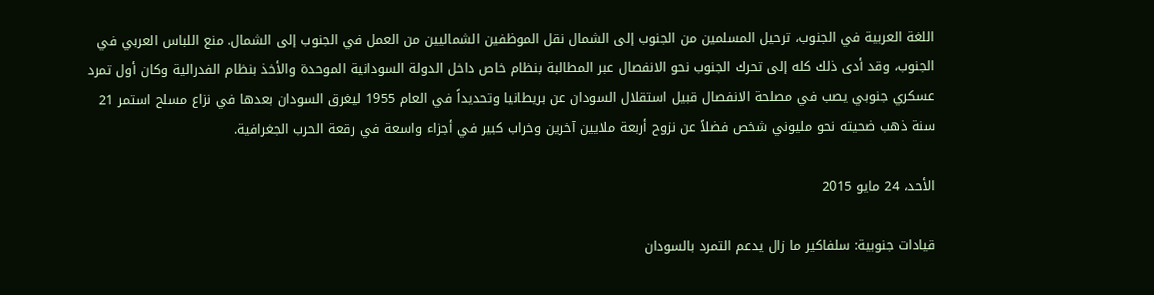اللغة العربية في الجنوب، ترحيل المسلمين من الجنوب إلى الشمال نقل الموظفين الشماليين من العمل في الجنوب إلى الشمال. منع اللباس العربي في الجنوب، وقد أدى ذلك كله إلى تحرك الجنوب نحو الانفصال عبر المطالبة بنظام خاص داخل الدولة السودانية الموحدة والأخذ بنظام الفدرالية وكان أول تمرد عسكري جنوبي يصب في مصلحة الانفصال قبيل استقلال السودان عن بريطانيا وتحديداً في العام 1955 ليغرق السودان بعدها في نزاع مسلح استمر 21 سنة ذهب ضحيته نحو مليوني شخص فضلاً عن نزوح أربعة ملايين آخرين وخراب كبير في أجزاء واسعة في رقعة الحرب الجغرافية.

الأحد، 24 مايو 2015

قيادات جنوبية: سلفاكير ما زال يدعم التمرد بالسودان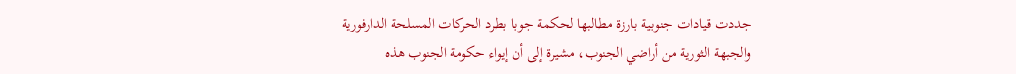جددت قيادات جنوبية بارزة مطالبها لحكمة جوبا بطرد الحركات المسلحة الدارفورية والجبهة الثورية من أراضي الجنوب، مشيرة إلى أن إيواء حكومة الجنوب هذه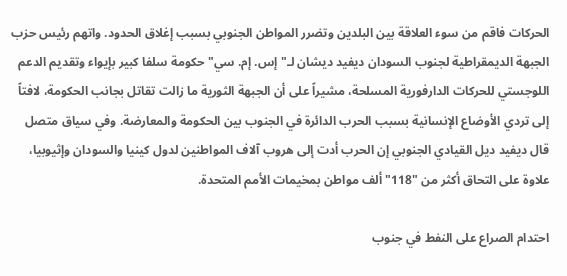الحركات فاقم من سوء العلاقة بين البلدين وتضرر المواطن الجنوبي بسبب إغلاق الحدود. واتهم رئيس حزب الجبهة الديمقراطية لجنوب السودان ديفيد ديشان لـ"إس. إم. سي" حكومة سلفا كبير بإيواء وتقديم الدعم اللوجستي للحركات الدارفورية المسلحة، مشيراً على أن الجبهة الثورية ما زالت تقاتل بجانب الحكومة، لافتاً إلى تردي الأوضاع الإنسانية بسبب الحرب الدائرة في الجنوب بين الحكومة والمعارضة. وفي سياق متصل قال ديفيد ديل القيادي الجنوبي إن الحرب أدت إلى هروب آلاف المواطنين لدول كينيا والسودان وإثيوبيا، علاوة على التحاق أكثر من "118" ألف مواطن بمخيمات الأمم المتحدة.

احتدام الصراع على النفط في جنوب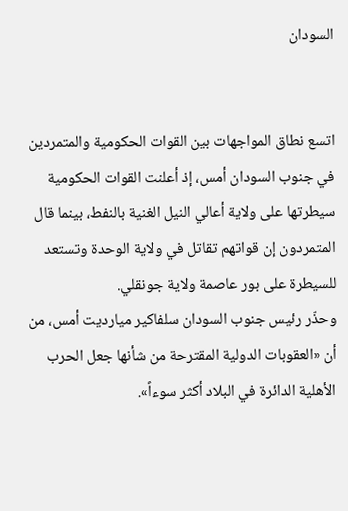السودان


اتسع نطاق المواجهات بين القوات الحكومية والمتمردين في جنوب السودان أمس، إذ أعلنت القوات الحكومية سيطرتها على ولاية أعالي النيل الغنية بالنفط، بينما قال المتمردون إن قواتهم تقاتل في ولاية الوحدة وتستعد للسيطرة على بور عاصمة ولاية جونقلي.
وحذّر رئيس جنوب السودان سلفاكير ميارديت أمس، من أن «العقوبات الدولية المقترحة من شأنها جعل الحرب الأهلية الدائرة في البلاد أكثر سوءاً».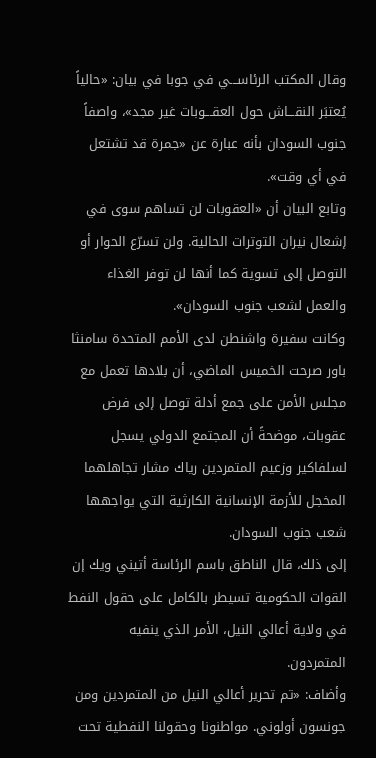وقال المكتب الرئاســـي في جوبا في بيان: «حالياً يُعتبَر النقـــاش حول العقـــوبات غير مجد»، واصفاً جنوب السودان بأنه عبارة عن «جمرة قد تشتعل في أي وقت».
وتابع البيان أن «العقوبات لن تساهم سوى في إشعال نيران التوترات الحالية. ولن تسرّع الحوار أو التوصل إلى تسوية كما أنها لن توفر الغذاء والعمل لشعب جنوب السودان».
وكانت سفيرة واشنطن لدى الأمم المتحدة سامنثا باور صرحت الخميس الماضي، أن بلادها تعمل مع مجلس الأمن على جمع أدلة توصل إلى فرض عقوبات، موضحةً أن المجتمع الدولي يسجل لسلفاكير وزعيم المتمردين رياك مشار تجاهلهما المخجل للأزمة الإنسانية الكارثية التي يواجهها شعب جنوب السودان.
إلى ذلك، قال الناطق باسم الرئاسة أتيني ويك إن القوات الحكومية تسيطر بالكامل على حقول النفط في ولاية أعالي النيل، الأمر الذي ينفيه المتمردون.
وأضاف: «تم تحرير أعالي النيل من المتمردين ومن جونسون أولوني. مواطنونا وحقولنا النفطية تحت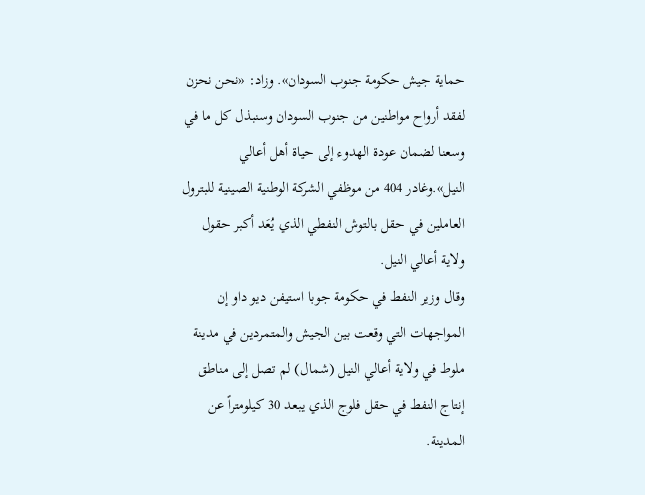حماية جيش حكومة جنوب السودان». وزاد: «نحن نحزن لفقد أرواح مواطنين من جنوب السودان وسنبذل كل ما في وسعنا لضمان عودة الهدوء إلى حياة أهل أعالي النيل».وغادر 404 من موظفي الشركة الوطنية الصينية للبترول العاملين في حقل بالتوش النفطي الذي يُعَد أكبر حقول ولاية أعالي النيل.
وقال وزير النفط في حكومة جوبا استيفن ديو داو إن المواجهات التي وقعت بين الجيش والمتمردين في مدينة ملوط في ولاية أعالي النيل (شمال) لم تصل إلى مناطق إنتاج النفط في حقل فلوج الذي يبعد 30 كيلومتراً عن المدينة.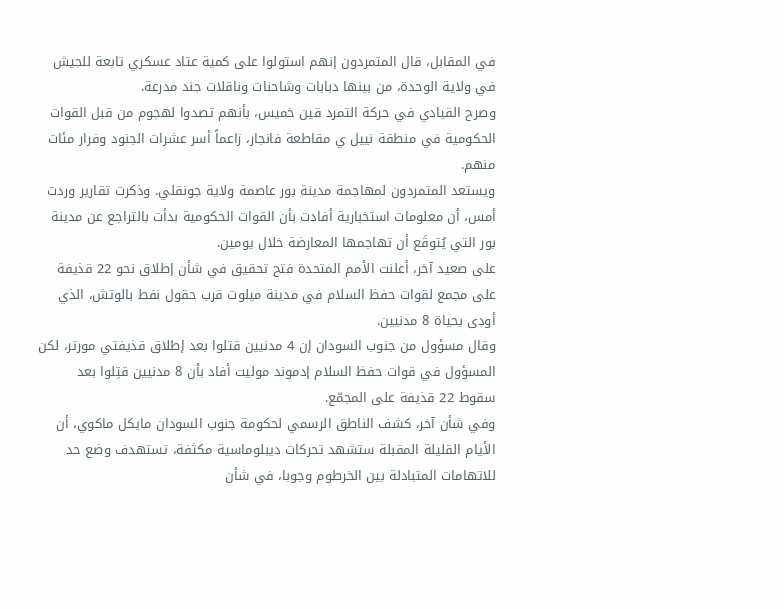في المقابل، قال المتمردون إنهم استولوا على كمية عتاد عسكري تابعة للجيش في ولاية الوحدة، من بينها دبابات وشاحنات وناقلات جند مدرعة.
وصرح القيادي في حركة التمرد قين خميس، بأنهم تصدوا لهجوم من قبل القوات الحكومية في منطقة نييل ي مقاطعة فانجار، زاعماً أسر عشرات الجنود وفرار مئات منهم.
ويستعد المتمردون لمهاجمة مدينة بور عاصمة ولاية جونقلي. وذكرت تقارير وردت أمس، أن معلومات استخبارية أفادت بأن القوات الحكومية بدأت بالتراجع عن مدينة بور التي يُتوقَع أن تهاجمها المعارضة خلال يومين.
على صعيد آخر، أعلنت الأمم المتحدة فتح تحقيق في شأن إطلاق نحو 22 قذيفة على مجمع لقوات حفظ السلام في مدينة ميلوت قرب حقول نفط بالوتش، الذي أودى بحياة 8 مدنيين.
وقال مسؤول من جنوب السودان إن 4 مدنيين قتلوا بعد إطلاق قذيفتي مورتر، لكن المسؤول في قوات حفظ السلام إدموند موليت أفاد بأن 8 مدنيين قتِلوا بعد سقوط 22 قذيفة على المجمّع.
وفي شأن آخر، كشف الناطق الرسمي لحكومة جنوب السودان مايكل ماكوي، أن الأيام القليلة المقبلة ستشهد تحركات ديبلوماسية مكثفة، تستهدف وضع حد للاتهامات المتبادلة بين الخرطوم وجوبا، في شأن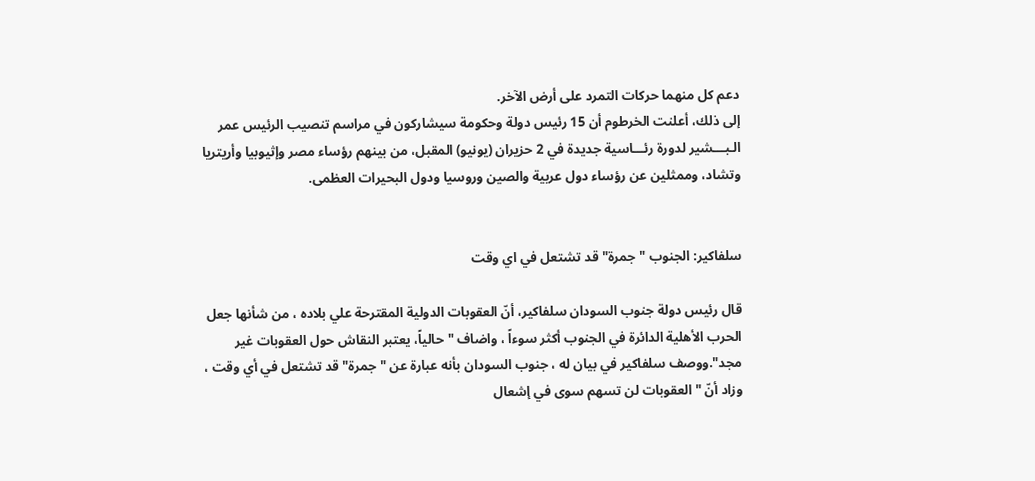دعم كل منهما حركات التمرد على أرض الآخر.
إلى ذلك، أعلنت الخرطوم أن 15 رئيس دولة وحكومة سيشاركون في مراسم تنصيب الرئيس عمر الـبـــشير لدورة رئـــاسية جديدة في 2 حزيران (يونيو) المقبل، من بينهم رؤساء مصر وإثيوبيا وأريتريا وتشاد، وممثلين عن رؤساء دول عربية والصين وروسيا ودول البحيرات العظمى.


سلفاكير: الجنوب "جمرة" قد تشتعل في اي وقت

قال رئيس دولة جنوب السودان سلفاكير، أنّ العقوبات الدولية المقترحة علي بلاده ، من شأنها جعل الحرب الأهلية الدائرة في الجنوب أكثر سوءاً ، واضاف "حالياً، يعتبر النقاش حول العقوبات غير مجد".ووصف سلفاكير في بيان له ، جنوب السودان بأنه عبارة عن "جمرة" قد تشتعل في أي وقت ، وزاد أنّ "العقوبات لن تسهم سوى في إشعال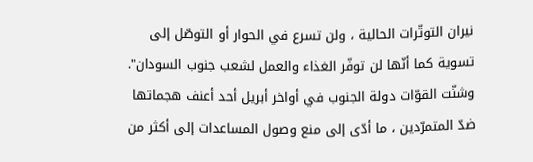نيران التوتّرات الحالية ، ولن تسرع في الحوار أو التوصّل إلى تسوية كما أنّها لن توفّر الغذاء والعمل لشعب جنوب السودان".
وشنّت القوّات دولة الجنوب في أواخر أبريل أحد أعنف هجماتها ضدّ المتمرّدين ، ما أدّى إلى منع وصول المساعدات إلى أكثر من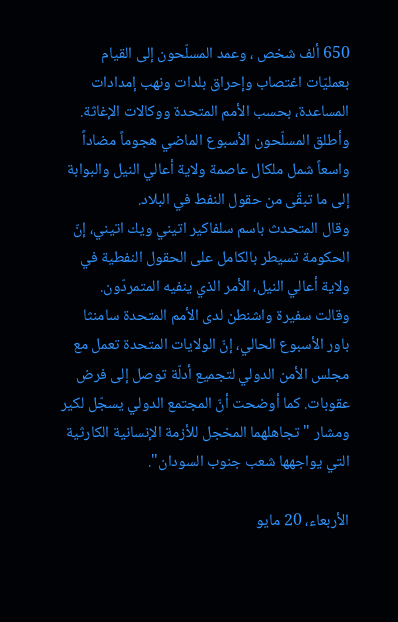650 ألف شخص ، وعمد المسلّحون إلى القيام بعمليّات اغتصاب وإحراق بلدات ونهب إمدادات المساعدة، بحسب الأمم المتحدة ووكالات الإغاثة.
وأطلق المسلّحون الأسبوع الماضي هجوماً مضاداً واسعاً شمل ملكال عاصمة ولاية أعالي النيل والبوابة إلى ما تبقّى من حقول النفط في البلاد.
وقال المتحدث باسم سلفاكير اتيني ويك اتيني، إنّ الحكومة تسيطر بالكامل على الحقول النفطية في ولاية أعالي النيل، الأمر الذي ينفيه المتمردّون.
وقالت سفيرة واشنطن لدى الأمم المتحدة سامنثا باور الأسبوع الحالي، إنّ الولايات المتحدة تعمل مع مجلس الأمن الدولي لتجميع أدلّة توصل إلى فرض عقوبات. كما أوضحت أنّ المجتمع الدولي يسجّل لكير ومشار "تجاهلهما المخجل للأزمة الإنسانية الكارثية التي يواجهها شعب جنوب السودان".

الأربعاء، 20 مايو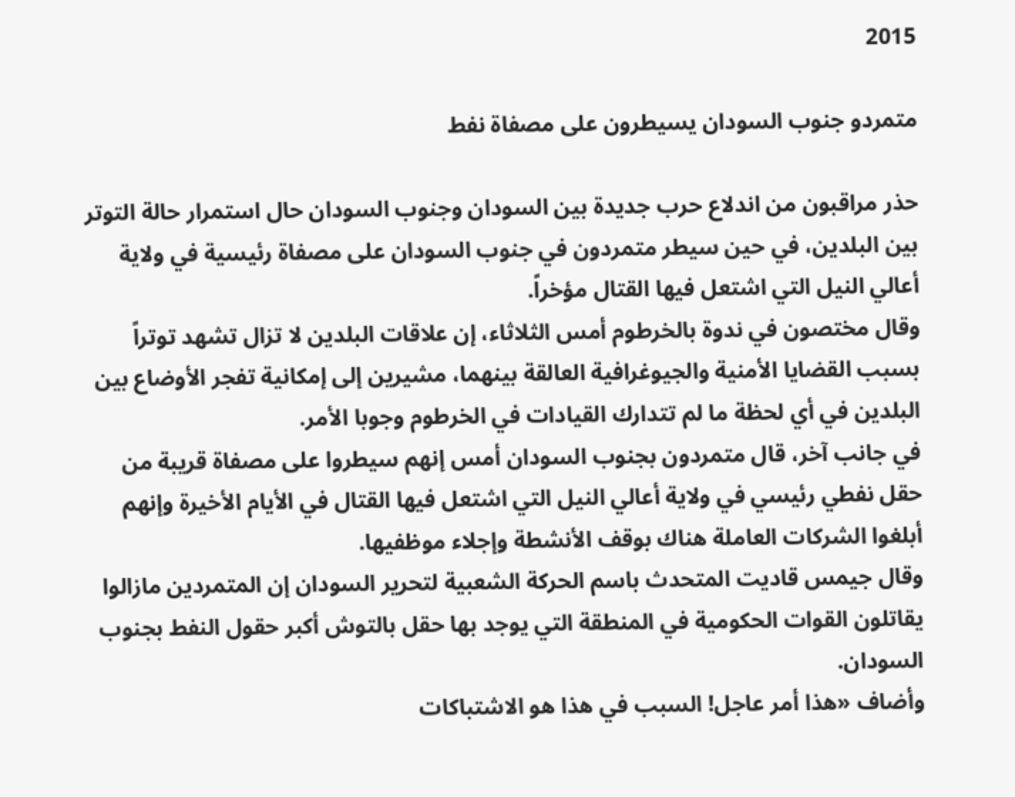2015

متمردو جنوب السودان يسيطرون على مصفاة نفط

حذر مراقبون من اندلاع حرب جديدة بين السودان وجنوب السودان حال استمرار حالة التوتر بين البلدين، في حين سيطر متمردون في جنوب السودان على مصفاة رئيسية في ولاية أعالي النيل التي اشتعل فيها القتال مؤخراً.
وقال مختصون في ندوة بالخرطوم أمس الثلاثاء، إن علاقات البلدين لا تزال تشهد توتراً بسبب القضايا الأمنية والجيوغرافية العالقة بينهما، مشيرين إلى إمكانية تفجر الأوضاع بين البلدين في أي لحظة ما لم تتدارك القيادات في الخرطوم وجوبا الأمر.
في جانب آخر، قال متمردون بجنوب السودان أمس إنهم سيطروا على مصفاة قريبة من حقل نفطي رئيسي في ولاية أعالي النيل التي اشتعل فيها القتال في الأيام الأخيرة وإنهم أبلغوا الشركات العاملة هناك بوقف الأنشطة وإجلاء موظفيها.
وقال جيمس قاديت المتحدث باسم الحركة الشعبية لتحرير السودان إن المتمردين مازالوا يقاتلون القوات الحكومية في المنطقة التي يوجد بها حقل بالتوش أكبر حقول النفط بجنوب السودان.
وأضاف «هذا أمر عاجل! السبب في هذا هو الاشتباكات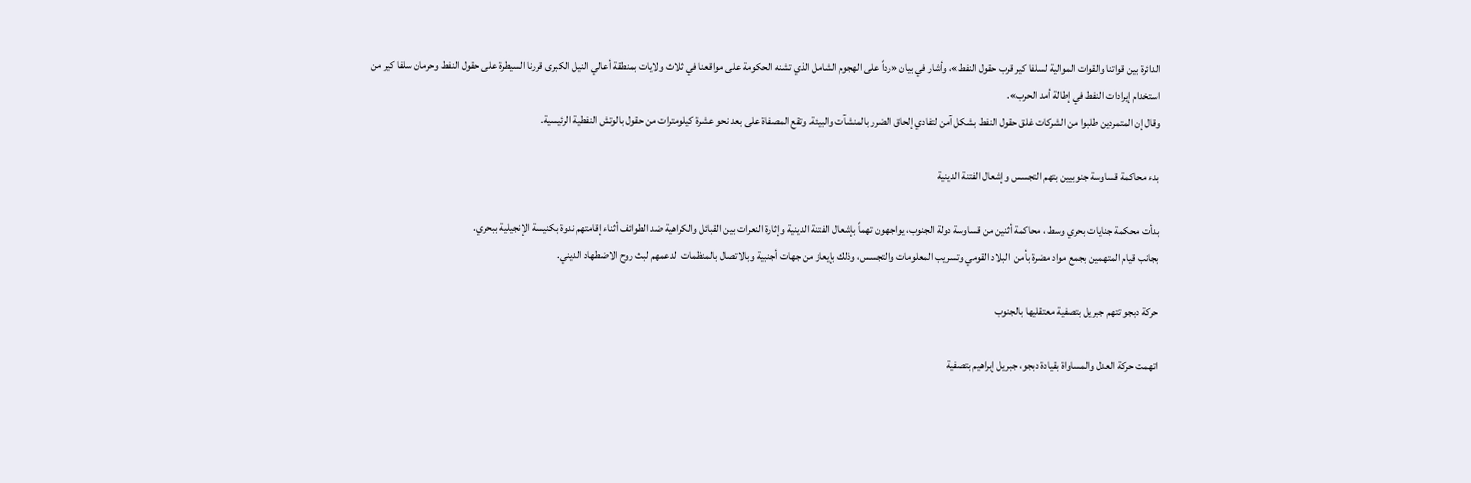الدائرة بين قواتنا والقوات الموالية لسلفا كير قرب حقول النفط»، وأشار في بيان «رداً على الهجوم الشامل الذي تشنه الحكومة على مواقعنا في ثلاث ولايات بمنطقة أعالي النيل الكبرى قررنا السيطرة على حقول النفط وحرمان سلفا كير من استخدام إيرادات النفط في إطالة أمد الحرب».
وقال إن المتمردين طلبوا من الشركات غلق حقول النفط بشكل آمن لتفادي إلحاق الضرر بالمنشآت والبيئة. وتقع المصفاة على بعد نحو عشرة كيلومترات من حقول بالوتش النفطية الرئيسية.

بدء محاكمة قساوسة جنوبيين بتهم التجسس وإشعال الفتنة الدينية

بدأت محكمة جنايات بحري وسط ، محاكمة أثنين من قساوسة دولة الجنوب، يواجهون تهماً بإشعال الفتنة الدينية وإثارة النعرات بين القبائل والكراهية ضد الطوائف أثناء إقامتهم ندوة بكنيسة الإنجيلية ببحري.
بجانب قيام المتهمين بجمع مواد مضرة بأمن  البلاد القومي وتسريب المعلومات والتجسس، وذلك بإيعاز من جهات أجنبية وبالاتصال بالمنظمات  لدعمهم لبث روح الاضطهاد الديني.

حركة دبجو تتهم جبريل بتصفية معتقليها بالجنوب

اتهمت حركة العدل والمساواة بقيادة دبجو، جبريل إبراهيم بتصفية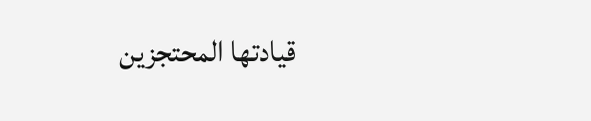قيادتها المحتجزين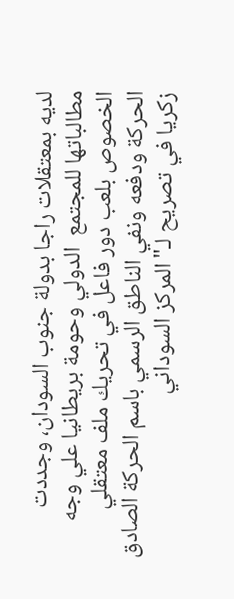لديه بمعتقلات راجا بدولة جنوب السودان، وجددت مطالباتها للمجتمع  الدولي وحومة بريطانيا علي وجه الخصوص بلعب دور فاعل في تحريك ملف معتقلي الحركة ودفعه ونفي الناطق الرسمي باسم الحركة الصادق زكريا في تصريح لـ"المركز السوداني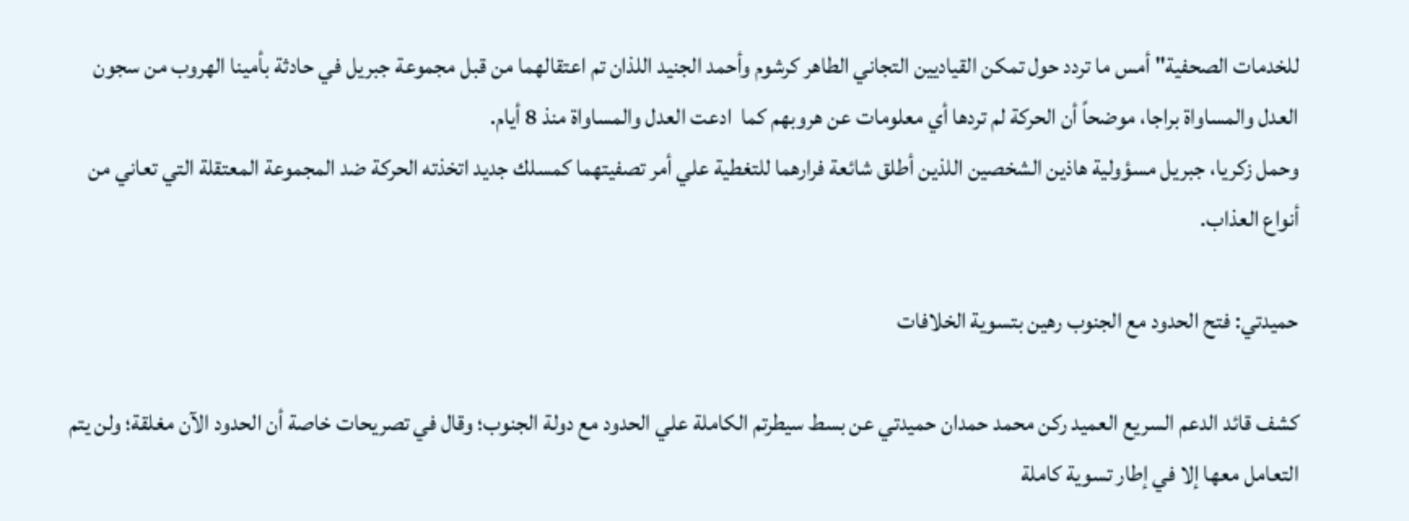للخدمات الصحفية" أمس ما تردد حول تمكن القياديين التجاني الطاهر كرشوم وأحمد الجنيد اللذان تم اعتقالهما من قبل مجموعة جبريل في حادثة بأمينا الهروب من سجون العدل والمساواة براجا، موضحاً أن الحركة لم تردها أي معلومات عن هروبهم كما  ادعت العدل والمساواة منذ 8 أيام.
وحمل زكريا، جبريل مسؤولية هاذين الشخصين اللذين أطلق شائعة فرارهما للتغطية علي أمر تصفيتهما كمسلك جديد اتخذته الحركة ضد المجموعة المعتقلة التي تعاني من أنواع العذاب.

حميدتي: فتح الحدود مع الجنوب رهين بتسوية الخلافات

كشف قائد الدعم السريع العميد ركن محمد حمدان حميدتي عن بسط سيطرتم الكاملة علي الحدود مع دولة الجنوب؛ وقال في تصريحات خاصة أن الحدود الآن مغلقة؛ ولن يتم التعامل معها إلا في إطار تسوية كاملة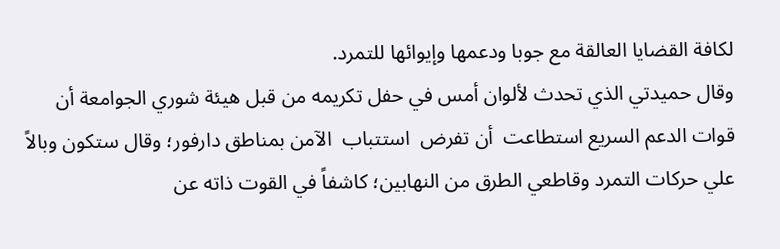لكافة القضايا العالقة مع جوبا ودعمها وإيوائها للتمرد.
وقال حميدتي الذي تحدث لألوان أمس في حفل تكريمه من قبل هيئة شوري الجوامعة أن قوات الدعم السريع استطاعت  أن تفرض  استتباب  الآمن بمناطق دارفور؛ وقال ستكون وبالاً علي حركات التمرد وقاطعي الطرق من النهابين؛ كاشفاً في القوت ذاته عن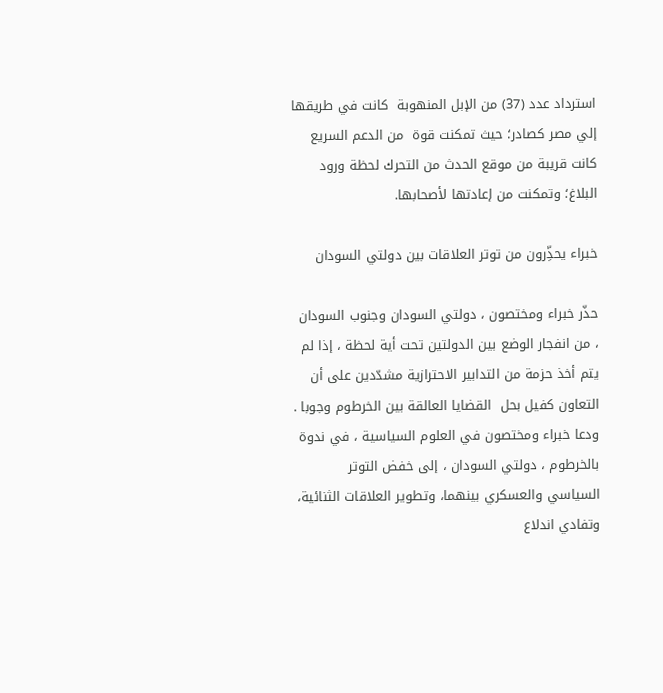استرداد عدد (37) من الإبل المنهوبة  كانت في طريقها إلي مصر كصادر؛ حيث تمكنت قوة  من الدعم السريع كانت قريبة من موقع الحدث من التحرك لحظة ورود البلاغ؛ وتمكنت من إعادتها لأصحابها.

خبراء يحذِّرون من توتر العلاقات بين دولتي السودان

حذّر خبراء ومختصون ، دولتي السودان وجنوب السودان ، من انفجار الوضع بين الدولتين تحت أية لحظة ، إذا لم يتم أخذ حزمة من التدابير الاحترازية مشدّدين على أن  التعاون كفيل بحل  القضايا العالقة بين الخرطوم وجوبا .
ودعا خبراء ومختصون في العلوم السياسية ، في ندوة بالخرطوم ، دولتي السودان ، إلى خفض التوتر السياسي والعسكري بينهما، وتطوير العلاقات الثنائية، وتفادي اندلاع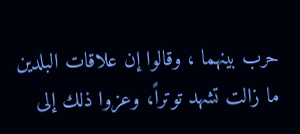حرب بينهما ، وقالوا إن علاقات البلدين ما زالت تشهد توتراً، وعزوا ذلك إلى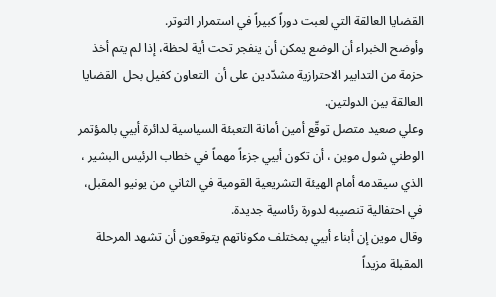القضايا العالقة التي لعبت دوراً كبيراً في استمرار التوتر.
وأوضح الخبراء أن الوضع يمكن أن ينفجر تحت أية لحظة، إذا لم يتم أخذ حزمة من التدابير الاحترازية مشدّدين على أن  التعاون كفيل بحل  القضايا العالقة بين الدولتين.
وعلي صعيد متصل توقّع أمين أمانة التعبئة السياسية لدائرة أبيي بالمؤتمر الوطني شول موين ، أن تكون أبيي جزءاً مهماً في خطاب الرئيس البشير ، الذي سيقدمه أمام الهيئة التشريعية القومية في الثاني من يونيو المقبل، في احتفالية تنصيبه لدورة رئاسية جديدة.
وقال موين إن أبناء أبيي بمختلف مكوناتهم يتوقعون أن تشهد المرحلة المقبلة مزيداً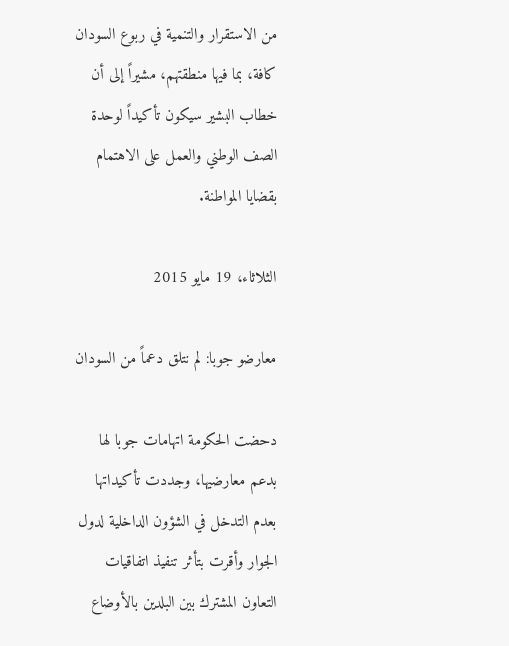من الاستقرار والتنمية في ربوع السودان كافة، بما فيها منطقتهم، مشيراً إلى أن خطاب البشير سيكون تأكيداً لوحدة الصف الوطني والعمل على الاهتمام بقضايا المواطنة.

الثلاثاء، 19 مايو 2015

معارضو جوبا: لم نتلق دعماً من السودان

دحضت الحكومة اتهامات جوبا لها بدعم معارضيها، وجددت تأكيداتها بعدم التدخل في الشؤون الداخلية لدول الجوار وأقرت بتأثر تنفيذ اتفاقيات التعاون المشترك بين البلدين بالأوضاع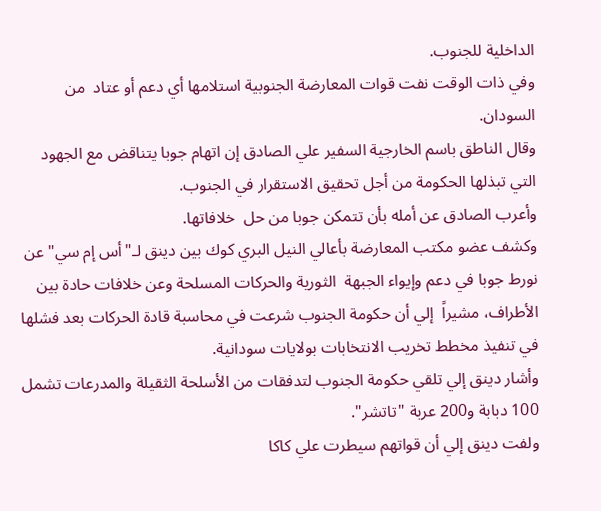الداخلية للجنوب.
وفي ذات الوقت نفت قوات المعارضة الجنوبية استلامها أي دعم أو عتاد  من السودان.
وقال الناطق باسم الخارجية السفير علي الصادق إن اتهام جوبا يتناقض مع الجهود التي تبذلها الحكومة من أجل تحقيق الاستقرار في الجنوب.
وأعرب الصادق عن أمله بأن تتمكن جوبا من حل  خلافاتها.
وكشف عضو مكتب المعارضة بأعالي النيل البري كوك بين دينق لـ"أس إم سي" عن نورط جوبا في دعم وإيواء الجبهة  الثورية والحركات المسلحة وعن خلافات حادة بين الأطراف، مشيراً  إلي أن حكومة الجنوب شرعت في محاسبة قادة الحركات بعد فشلها في تنفيذ مخطط تخريب الانتخابات بولايات سودانية.
وأشار دينق إلي تلقي حكومة الجنوب لتدفقات من الأسلحة الثقيلة والمدرعات تشمل 100 دبابة و200 عربة "تاتشر".
ولفت دينق إلي أن قواتهم سيطرت علي كاكا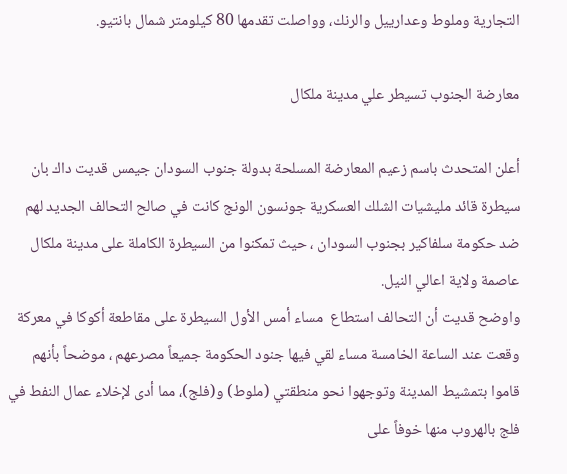التجارية وملوط وعدارييل والرنك، وواصلت تقدمها 80 كيلومتر شمال بانتيو.

معارضة الجنوب تسيطر علي مدينة ملكال

أعلن المتحدث باسم زعيم المعارضة المسلحة بدولة جنوب السودان جيمس قديت داك بان سيطرة قائد مليشيات الشلك العسكرية جونسون الونج كانت في صالح التحالف الجديد لهم ضد حكومة سلفاكير بجنوب السودان ، حيث تمكنوا من السيطرة الكاملة على مدينة ملكال عاصمة ولاية اعالي النيل.
واوضح قديت أن التحالف استطاع  مساء أمس الأول السيطرة على مقاطعة أكوكا في معركة وقعت عند الساعة الخامسة مساء لقي فيها جنود الحكومة جميعاً مصرعهم ، موضحاً بأنهم قاموا بتمشيط المدينة وتوجهوا نحو منطقتي (ملوط) و(فلج)، مما أدى لإخلاء عمال النفط في فلج بالهروب منها خوفاً على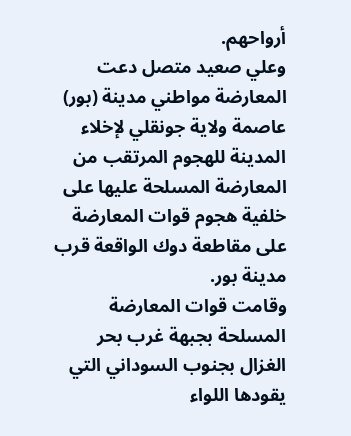أرواحهم.
وعلي صعيد متصل دعت المعارضة مواطني مدينة (بور) عاصمة ولاية جونقلي لإخلاء المدينة للهجوم المرتقب من المعارضة المسلحة عليها على خلفية هجوم قوات المعارضة على مقاطعة دوك الواقعة قرب مدينة بور.
وقامت قوات المعارضة المسلحة بجبهة غرب بحر الغزال بجنوب السوداني التي يقودها اللواء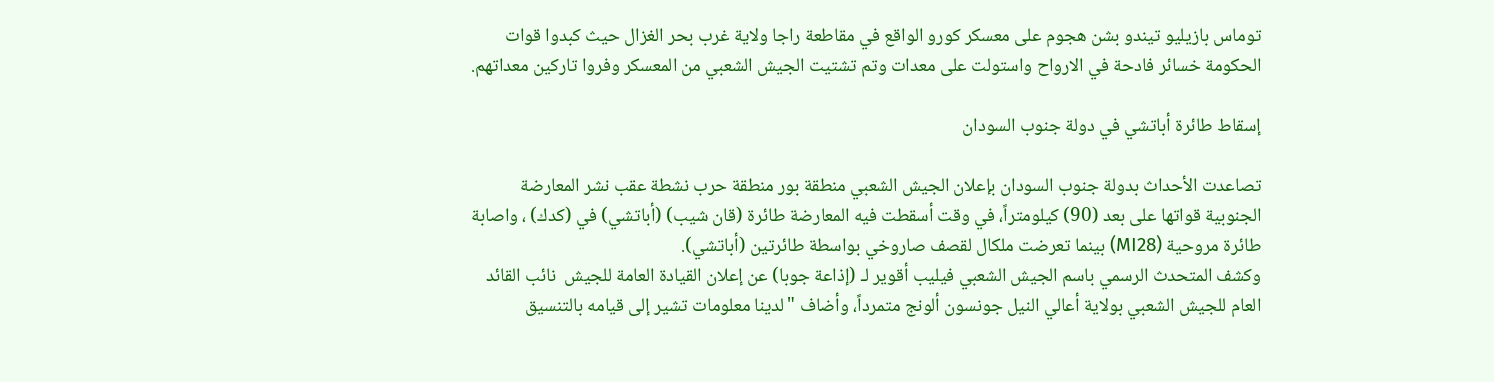توماس بازيليو تيندو بشن هجوم على معسكر كورو الواقع في مقاطعة راجا ولاية غرب بحر الغزال حيث كبدوا قوات الحكومة خسائر فادحة في الارواح واستولت على معدات وتم تشتيت الجيش الشعبي من المعسكر وفروا تاركين معداتهم.

إسقاط طائرة أباتشي في دولة جنوب السودان

تصاعدت الأحداث بدولة جنوب السودان بإعلان الجيش الشعبي منطقة بور منطقة حرب نشطة عقب نشر المعارضة الجنوبية قواتها على بعد (90) كيلومتراً، في وقت أسقطت فيه المعارضة طائرة (قان شيب) (أباتشي) في (كدك) ، واصابة طائرة مروحية (MI28) بينما تعرضت ملكال لقصف صاروخي بواسطة طائرتين (أباتشي).
وكشف المتحدث الرسمي باسم الجيش الشعبي فيليب أقوير لـ (إذاعة جوبا) عن إعلان القيادة العامة للجيش  نائب القائد العام للجيش الشعبي بولاية أعالي النيل جونسون ألونج متمرداً، وأضاف "لدينا معلومات تشير إلى قيامه بالتنسيق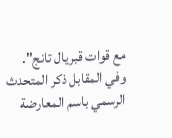مع قوات قبريال تانج".
وفي المقابل ذكر المتحدث الرسمي باسم المعارضة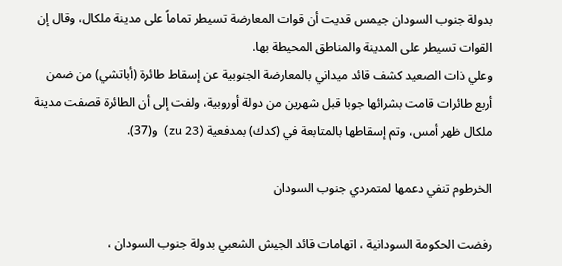بدولة جنوب السودان جيمس قديت أن قوات المعارضة تسيطر تماماً على مدينة ملكال، وقال إن القوات تسيطر على المدينة والمناطق المحيطة بها.
وعلي ذات الصعيد كشف قائد ميداني بالمعارضة الجنوبية عن إسقاط طائرة (أباتشي) من ضمن أربع طائرات قامت بشرائها جوبا قبل شهرين من دولة أوروبية، ولفت إلى أن الطائرة قصفت مدينة ملكال ظهر أمس، وتم إسقاطها بالمتابعة في (كدك) بمدفعية (zu 23)  و(37).

الخرطوم تنفي دعمها لمتمردي جنوب السودان

رفضت الحكومة السودانية ، اتهامات قائد الجيش الشعبي بدولة جنوب السودان ،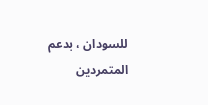للسودان ، بدعم المتمردين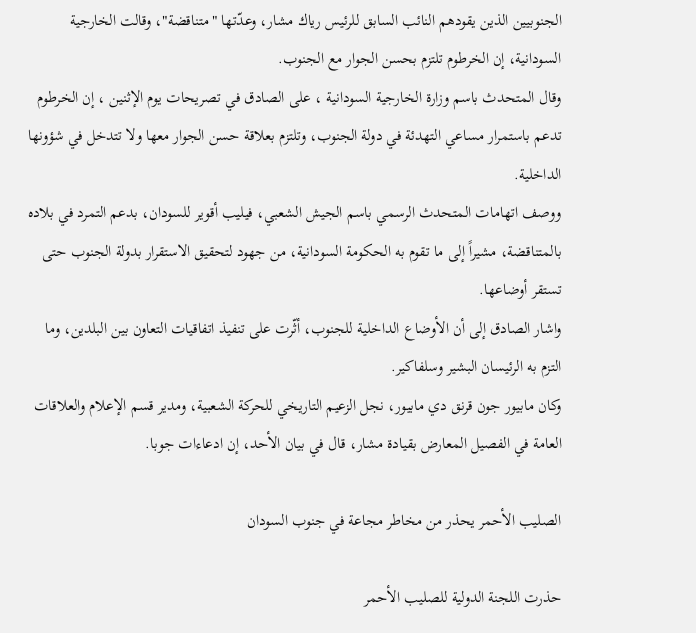الجنوبيين الذين يقودهم النائب السابق للرئيس رياك مشار، وعدّتها "متناقضة"، وقالت الخارجية السودانية، إن الخرطوم تلتزم بحسن الجوار مع الجنوب.
وقال المتحدث باسم وزارة الخارجية السودانية ، على الصادق في تصريحات يوم الإثنين ، إن الخرطوم تدعم باستمرار مساعي التهدئة في دولة الجنوب، وتلتزم بعلاقة حسن الجوار معها ولا تتدخل في شؤونها الداخلية.
ووصف اتهامات المتحدث الرسمي باسم الجيش الشعبي، فيليب أقوير للسودان، بدعم التمرد في بلاده بالمتناقضة، مشيراً إلى ما تقوم به الحكومة السودانية، من جهود لتحقيق الاستقرار بدولة الجنوب حتى تستقر أوضاعها.
واشار الصادق إلى أن الأوضاع الداخلية للجنوب، أثّرت على تنفيذ اتفاقيات التعاون بين البلدين، وما التزم به الرئيسان البشير وسلفاكير.
وكان مابيور جون قرنق دي مابيور، نجل الزعيم التاريخي للحركة الشعبية، ومدير قسم الإعلام والعلاقات العامة في الفصيل المعارض بقيادة مشار، قال في بيان الأحد، إن ادعاءات جوبا.

الصليب الأحمر يحذر من مخاطر مجاعة في جنوب السودان

حذرت اللجنة الدولية للصليب الأحمر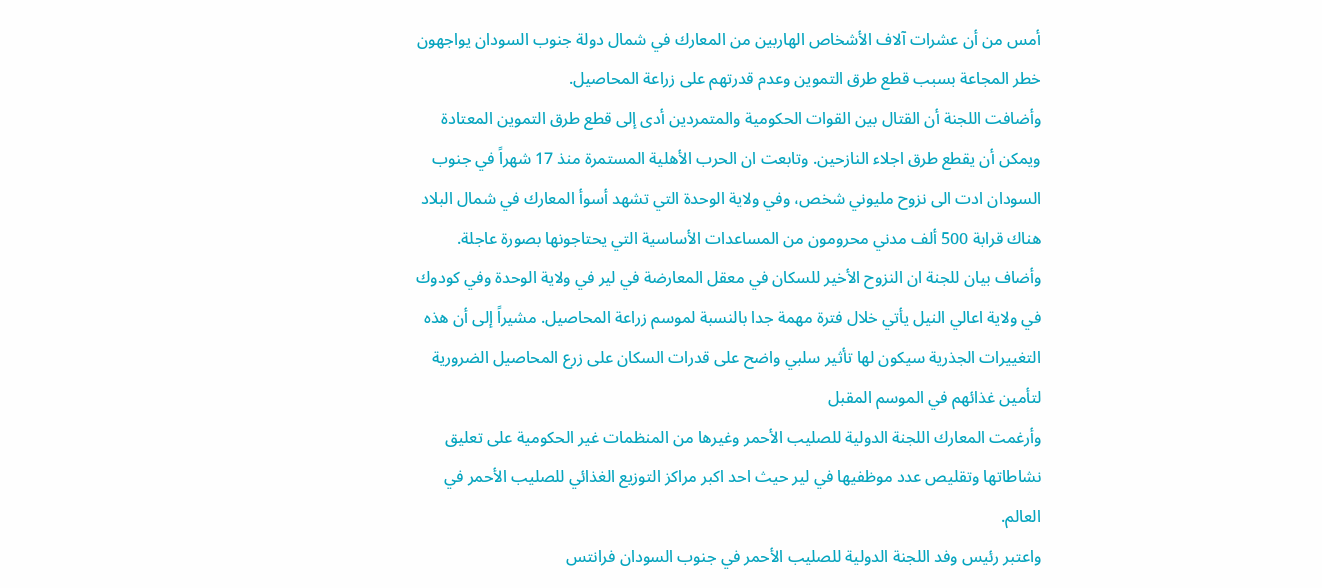أمس من أن عشرات آلاف الأشخاص الهاربين من المعارك في شمال دولة جنوب السودان يواجهون خطر المجاعة بسبب قطع طرق التموين وعدم قدرتهم على زراعة المحاصيل.
وأضافت اللجنة أن القتال بين القوات الحكومية والمتمردين أدى إلى قطع طرق التموين المعتادة ويمكن أن يقطع طرق اجلاء النازحين. وتابعت ان الحرب الأهلية المستمرة منذ 17 شهراً في جنوب السودان ادت الى نزوح مليوني شخص، وفي ولاية الوحدة التي تشهد أسوأ المعارك في شمال البلاد هناك قرابة 500 ألف مدني محرومون من المساعدات الأساسية التي يحتاجونها بصورة عاجلة.
وأضاف بيان للجنة ان النزوح الأخير للسكان في معقل المعارضة في لير في ولاية الوحدة وفي كودوك في ولاية اعالي النيل يأتي خلال فترة مهمة جدا بالنسبة لموسم زراعة المحاصيل. مشيراً إلى أن هذه التغييرات الجذرية سيكون لها تأثير سلبي واضح على قدرات السكان على زرع المحاصيل الضرورية لتأمين غذائهم في الموسم المقبل
وأرغمت المعارك اللجنة الدولية للصليب الأحمر وغيرها من المنظمات غير الحكومية على تعليق نشاطاتها وتقليص عدد موظفيها في لير حيث احد اكبر مراكز التوزيع الغذائي للصليب الأحمر في العالم.
واعتبر رئيس وفد اللجنة الدولية للصليب الأحمر في جنوب السودان فرانتس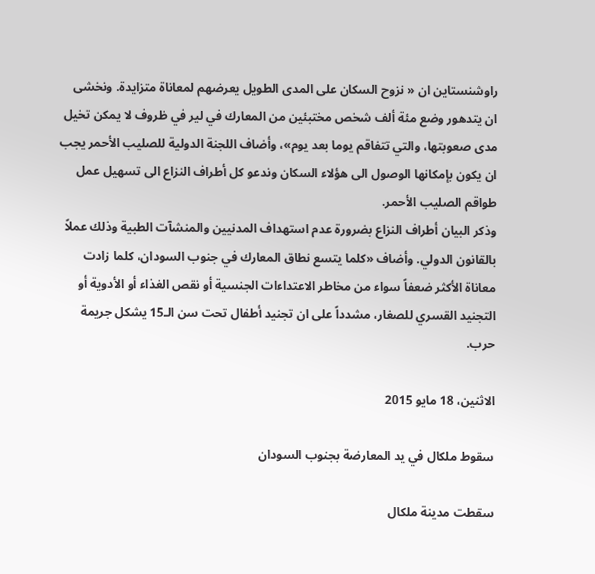راوشنستاين ان « نزوح السكان على المدى الطويل يعرضهم لمعاناة متزايدة. ونخشى ان يتدهور وضع مئة ألف شخص مختبئين من المعارك في لير في ظروف لا يمكن تخيل مدى صعوبتها، والتي تتفاقم يوما بعد يوم»، وأضاف اللجنة الدولية للصليب الأحمر يجب ان يكون بإمكانها الوصول الى هؤلاء السكان وندعو كل أطراف النزاع الى تسهيل عمل طواقم الصليب الأحمر.
وذكر البيان أطراف النزاع بضرورة عدم استهداف المدنيين والمنشآت الطبية وذلك عملاً بالقانون الدولي. وأضاف «كلما يتسع نطاق المعارك في جنوب السودان، كلما زادت معاناة الأكثر ضعفاً سواء من مخاطر الاعتداءات الجنسية أو نقص الغذاء أو الأدوية أو التجنيد القسري للصغار، مشدداً على ان تجنيد أطفال تحت سن الـ15 يشكل جريمة حرب.

الاثنين، 18 مايو 2015

سقوط ملكال في يد المعارضة بجنوب السودان

سقطت مدينة ملكال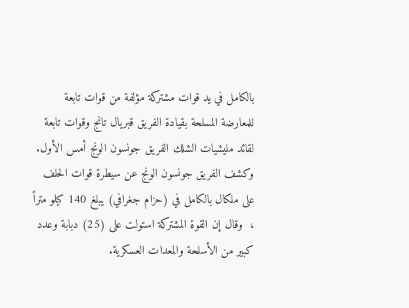بالكامل في يد قوات مشتركة مؤلفة من قوات تابعة للمعارضة المسلحة بقيادة الفريق قبريال تانج وقوات تابعة لقائد مليشيات الشلك الفريق جونسون الونج أمس الأول.
وكشف الفريق جونسون الونج عن سيطرة قوات الحلف على ملكال بالكامل في (حزام جغرافي) يبلغ 140 كيلو متراً ،  وقال إن القوة المشتركة استولت على (25) دبابة وعدد كبير من الأسلحة والمعدات العسكرية.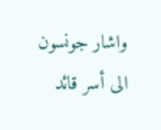واشار جونسون الى أسر قائد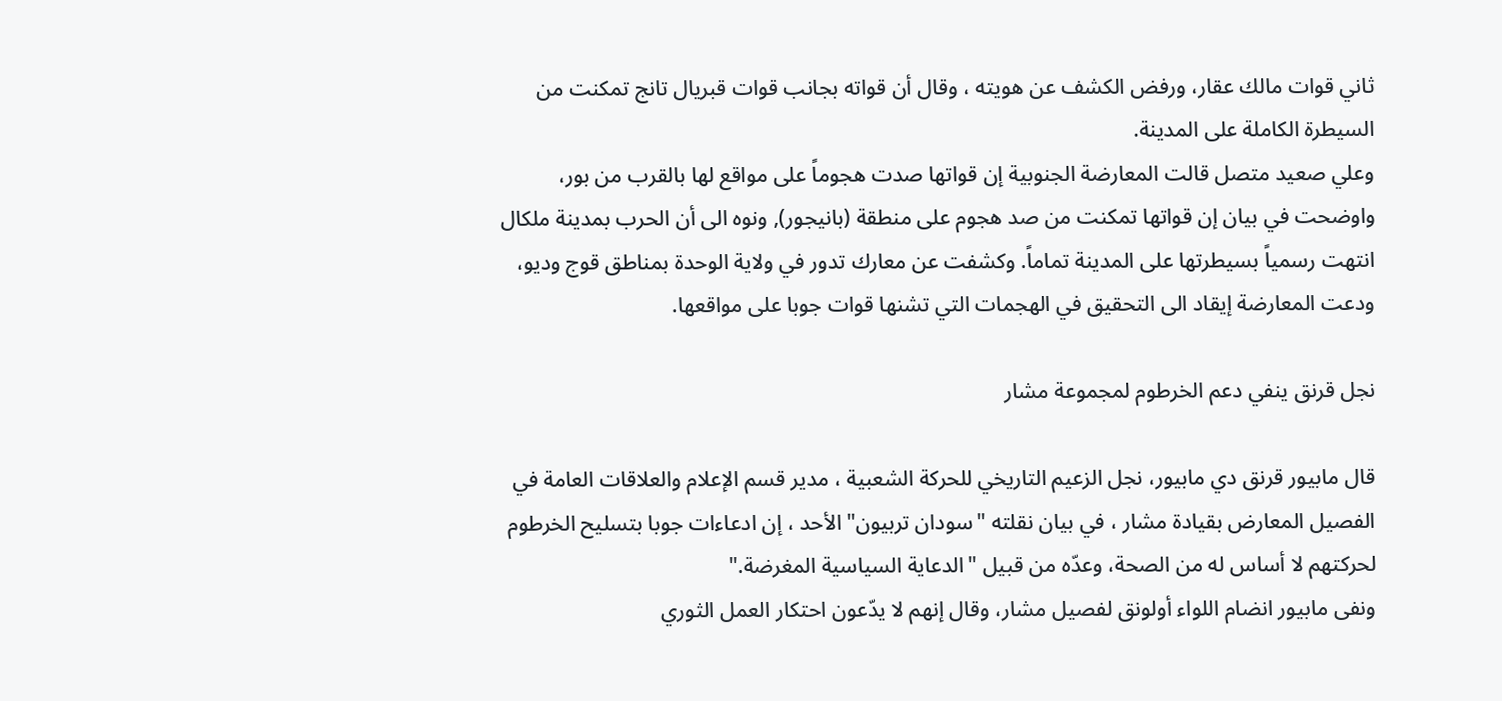ثاني قوات مالك عقار، ورفض الكشف عن هويته ، وقال أن قواته بجانب قوات قبريال تانج تمكنت من السيطرة الكاملة على المدينة.
وعلي صعيد متصل قالت المعارضة الجنوبية إن قواتها صدت هجوماً على مواقع لها بالقرب من بور، واوضحت في بيان إن قواتها تمكنت من صد هجوم على منطقة (بانيجور), ونوه الى أن الحرب بمدينة ملكال انتهت رسمياً بسيطرتها على المدينة تماماً. وكشفت عن معارك تدور في ولاية الوحدة بمناطق قوج وديو، ودعت المعارضة إيقاد الى التحقيق في الهجمات التي تشنها قوات جوبا على مواقعها.

نجل قرنق ينفي دعم الخرطوم لمجموعة مشار

قال مابيور قرنق دي مابيور، نجل الزعيم التاريخي للحركة الشعبية ، مدير قسم الإعلام والعلاقات العامة في الفصيل المعارض بقيادة مشار ، في بيان نقلته "سودان تربيون" الأحد ، إن ادعاءات جوبا بتسليح الخرطوم لحركتهم لا أساس له من الصحة، وعدّه من قبيل "الدعاية السياسية المغرضة."
ونفى مابيور انضام اللواء أولونق لفصيل مشار، وقال إنهم لا يدّعون احتكار العمل الثوري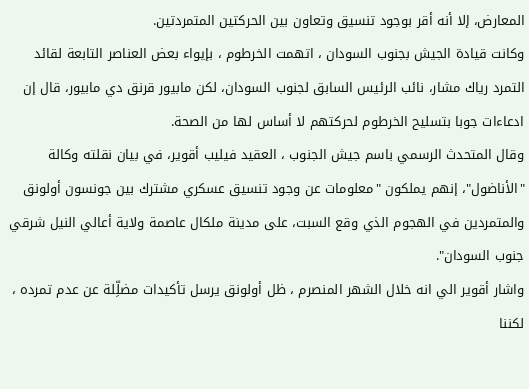المعارض، إلا أنه أقر بوجود تنسيق وتعاون بين الحركتين المتمردتين.
وكانت قيادة الجيش بجنوب السودان ، اتهمت الخرطوم ، بإيواء بعض العناصر التابعة لقائد التمرد رياك مشار، نائب الرئيس السابق لجنوب السودان، لكن مابيور قرنق دي مابيور، قال إن ادعاءات جوبا بتسليح الخرطوم لحركتهم لا أساس لها من الصحة.
وقال المتحدث الرسمي باسم جيش الجنوب ، العقيد فيليب أقوير، في بيان نقلته وكالة "الأناضول"، إنهم يملكون "معلومات عن وجود تنسيق عسكري مشترك بين جونسون أولونق والمتمردين في الهجوم الذي وقع السبت، على مدينة ملكال عاصمة ولاية أعالي النيل شرقي جنوب السودان".
واشار أقوير الي انه خلال الشهر المنصرم ، ظل أولونق يرسل تأكيدات مضلِّلة عن عدم تمرده ، لكننا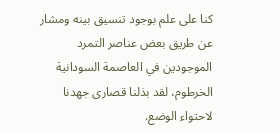كنا على علم بوجود تنسيق بينه ومشار عن طريق بعض عناصر التمرد الموجودين في العاصمة السودانية الخرطوم، لقد بذلنا قصارى جهدنا لاحتواء الوضع.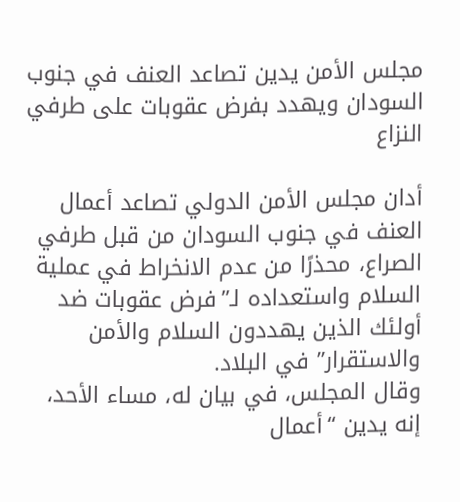مجلس الأمن يدين تصاعد العنف في جنوب السودان ويهدد بفرض عقوبات على طرفي النزاع

أدان مجلس الأمن الدولي تصاعد أعمال العنف في جنوب السودان من قبل طرفي الصراع، محذرًا من عدم الانخراط في عملية السلام واستعداده لـ”فرض عقوبات ضد أولئك الذين يهددون السلام والأمن والاستقرار” في البلاد.
وقال المجلس، في بيان له، مساء الأحد، إنه يدين “أعمال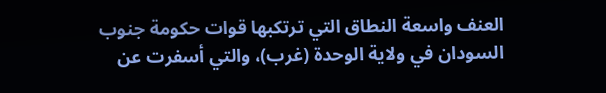العنف واسعة النطاق التي ترتكبها قوات حكومة جنوب السودان في ولاية الوحدة (غرب)، والتي أسفرت عن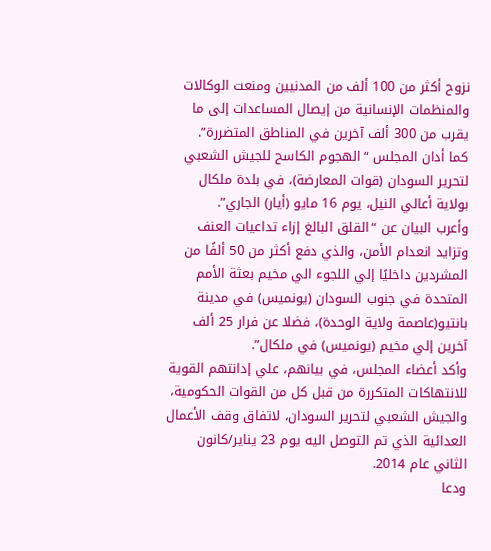نزوح أكثر من 100 ألف من المدنيين ومنعت الوكالات والمنظمات الإنسانية من إيصال المساعدات إلى ما يقرب من 300 ألف آخرين في المناطق المتضررة”.
كما أدان المجلس “الهجوم الكاسح للجيش الشعبي لتحرير السودان (قوات المعارضة)، في بلدة ملكال بولاية أعالي النيل، يوم 16 مايو (أيار) الجاري”.
وأعرب البيان عن “القلق البالغ إزاء تداعيات العنف وتزايد انعدام الأمن، والذي دفع أكثر من 50 ألفًا من المشردين داخليًا إلي اللجوء الي مخيم بعثة الأمم المتحدة في جنوب السودان (يونميس) في مدينة بانتيو(عاصمة ولاية الوحدة)، فضلا عن فرار 25 ألف آخرين إلي مخيم (يونميس) في ملكال”.
وأكد أعضاء المجلس، في بيانهم، علي إدانتهم القوية للانتهاكات المتكررة من قبل كل من القوات الحكومية، والجيش الشعبي لتحرير السودان، لاتفاق وقف الأعمال العدائية الذي تم التوصل اليه يوم 23 يناير/كانون الثاني عام 2014.
ودعا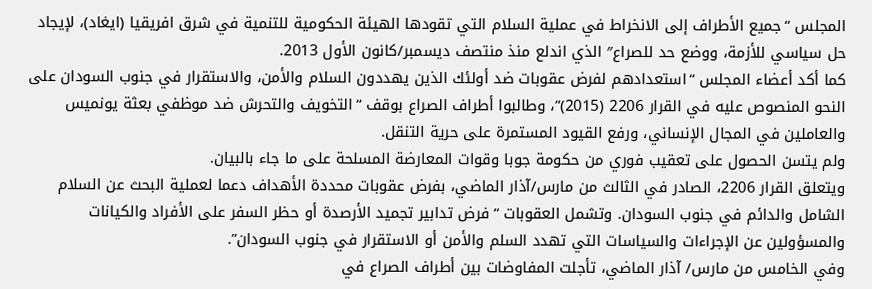المجلس “جميع الأطراف إلى الانخراط في عملية السلام التي تقودها الهيئة الحكومية للتنمية في شرق افريقيا (ايغاد)، لإيجاد حل سياسي للأزمة، ووضع حد للصراع″ الذي اندلع منذ منتصف ديسمبر/كانون الأول 2013.
كما أكد أعضاء المجلس “استعدادهم لفرض عقوبات ضد أولئك الذين يهددون السلام والأمن، والاستقرار في جنوب السودان على النحو المنصوص عليه في القرار 2206 (2015)”، وطالبوا أطراف الصراع بوقف “التخويف والتحرش ضد موظفي بعثة يونميس والعاملين في المجال الإنساني، ورفع القيود المستمرة على حرية التنقل.
ولم يتسن الحصول على تعقيب فوري من حكومة جوبا وقوات المعارضة المسلحة على ما جاء بالبيان.
ويتعلق القرار 2206، الصادر في الثالث من مارس/آذار الماضي، بفرض عقوبات محددة الأهداف دعما لعملية البحث عن السلام الشامل والدائم في جنوب السودان. وتشمل العقوبات “فرض تدابير تجميد الأرصدة أو حظر السفر على الأفراد والكيانات والمسؤولين عن الإجراءات والسياسات التي تهدد السلم والأمن أو الاستقرار في جنوب السودان”.
وفي الخامس من مارس/ آذار الماضي، تأجلت المفاوضات بين أطراف الصراع في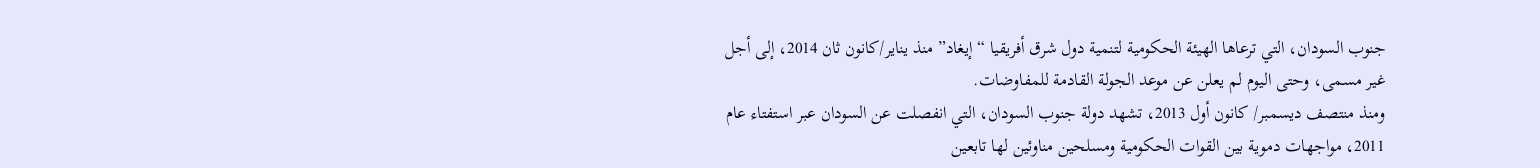جنوب السودان، التي ترعاها الهيئة الحكومية لتنمية دول شرق أفريقيا “إيغاد” منذ يناير/كانون ثان 2014، إلى أجل غير مسمى، وحتى اليوم لم يعلن عن موعد الجولة القادمة للمفاوضات.
ومنذ منتصف ديسمبر/ كانون أول 2013، تشهد دولة جنوب السودان، التي انفصلت عن السودان عبر استفتاء عام 2011، مواجهات دموية بين القوات الحكومية ومسلحين مناوئين لها تابعين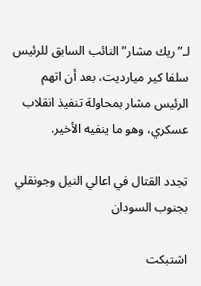لـ”ريك مشار” النائب السابق للرئيس سلفا كير ميارديت، بعد أن اتهم الرئيس مشار بمحاولة تنفيذ انقلاب عسكري، وهو ما ينفيه الأخير.

تجدد القتال في اعالي النيل وجونقلي بجنوب السودان

اشتبكت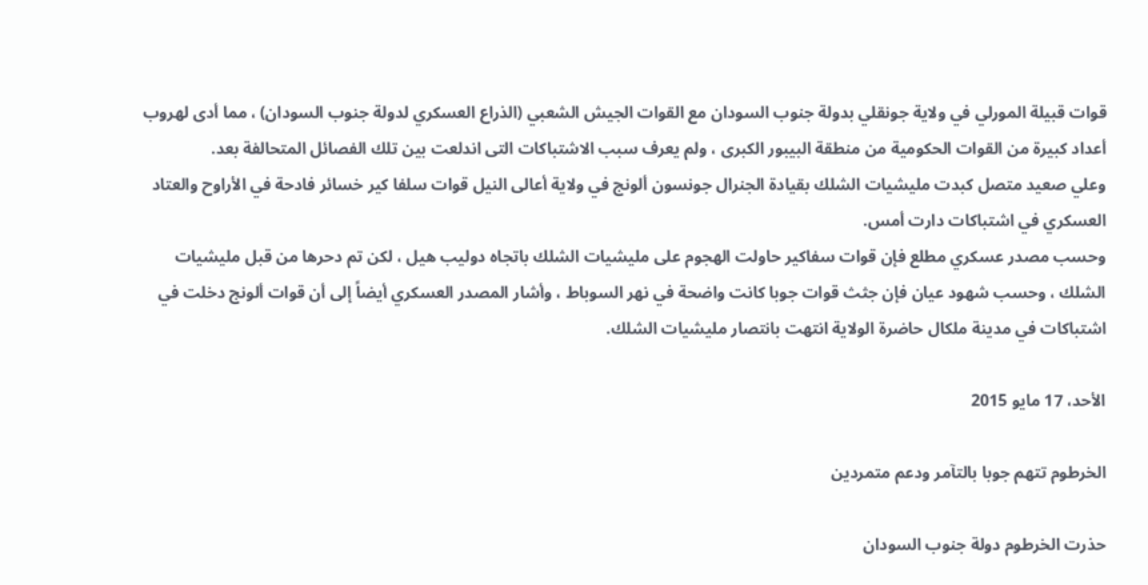قوات قبيلة المورلي في ولاية جونقلي بدولة جنوب السودان مع القوات الجيش الشعبي (الذراع العسكري لدولة جنوب السودان) ، مما أدى لهروب أعداد كبيرة من القوات الحكومية من منطقة البيبور الكبرى ، ولم يعرف سبب الاشتباكات التى اندلعت بين تلك الفصائل المتحالفة بعد.
وعلي صعيد متصل كبدت مليشيات الشلك بقيادة الجنرال جونسون ألونج في ولاية أعالى النيل قوات سلفا كير خسائر فادحة في الأراوح والعتاد العسكري في اشتباكات دارت أمس.
وحسب مصدر عسكري مطلع فإن قوات سفاكير حاولت الهجوم على مليشيات الشلك باتجاه دوليب هيل ، لكن تم دحرها من قبل مليشيات الشلك ، وحسب شهود عيان فإن جثث قوات جوبا كانت واضحة في نهر السوباط ، وأشار المصدر العسكري أيضاً إلى أن قوات ألونج دخلت في اشتباكات في مدينة ملكال حاضرة الولاية انتهت بانتصار مليشيات الشلك.

الأحد، 17 مايو 2015

الخرطوم تتهم جوبا بالتآمر ودعم متمردين

حذرت الخرطوم دولة جنوب السودان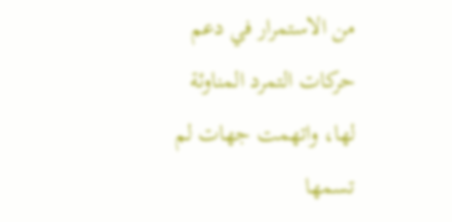من الاستمرار في دعم حركات التمرد المناوئة لها، واتهمت جهات لم تسمها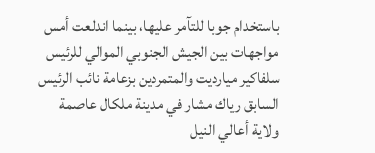باستخدام جوبا للتآمر عليها، بينما اندلعت أمس مواجهات بين الجيش الجنوبي الموالي للرئيس سلفاكير ميارديت والمتمردين بزعامة نائب الرئيس السابق رياك مشار في مدينة ملكال عاصمة ولاية أعالي النيل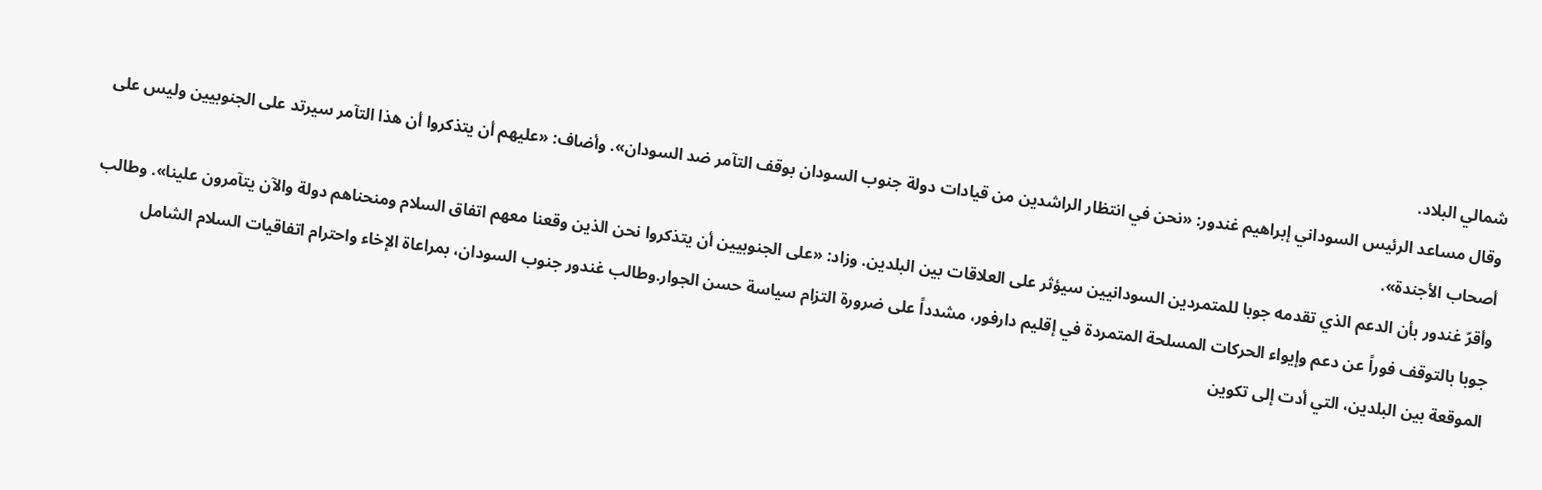شمالي البلاد.
وقال مساعد الرئيس السوداني إبراهيم غندور: «نحن في انتظار الراشدين من قيادات دولة جنوب السودان بوقف التآمر ضد السودان». وأضاف: «عليهم أن يتذكروا أن هذا التآمر سيرتد على الجنوبيين وليس على أصحاب الأجندة».
وأقرّ غندور بأن الدعم الذي تقدمه جوبا للمتمردين السودانيين سيؤثر على العلاقات بين البلدين. وزاد: «على الجنوبيين أن يتذكروا نحن الذين وقعنا معهم اتفاق السلام ومنحناهم دولة والآن يتآمرون علينا». وطالب جوبا بالتوقف فوراً عن دعم وإيواء الحركات المسلحة المتمردة في إقليم دارفور، مشدداً على ضرورة التزام سياسة حسن الجوار.وطالب غندور جنوب السودان، بمراعاة الإخاء واحترام اتفاقيات السلام الشامل الموقعة بين البلدين، التي أدت إلى تكوين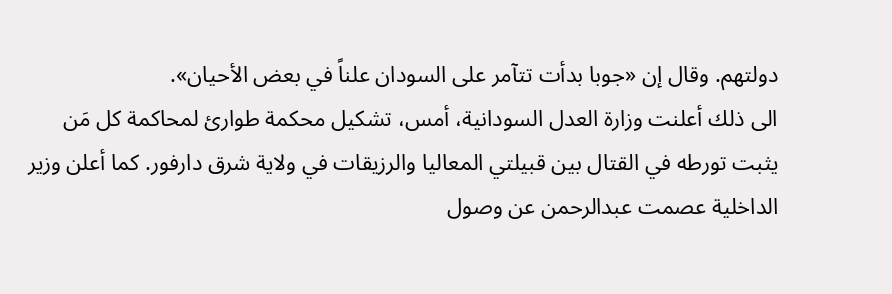دولتهم. وقال إن «جوبا بدأت تتآمر على السودان علناً في بعض الأحيان».
الى ذلك أعلنت وزارة العدل السودانية، أمس، تشكيل محكمة طوارئ لمحاكمة كل مَن يثبت تورطه في القتال بين قبيلتي المعاليا والرزيقات في ولاية شرق دارفور. كما أعلن وزير الداخلية عصمت عبدالرحمن عن وصول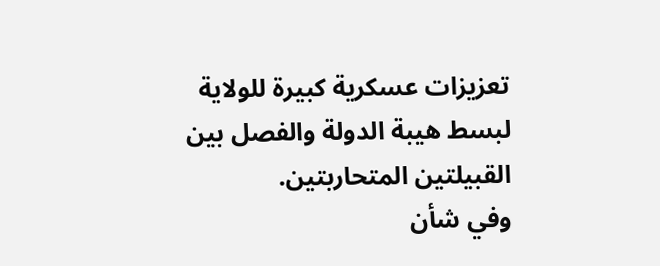تعزيزات عسكرية كبيرة للولاية لبسط هيبة الدولة والفصل بين القبيلتين المتحاربتين.
وفي شأن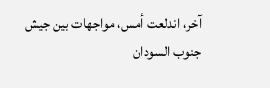آخر، اندلعت أمس، مواجهات بين جيش جنوب السودان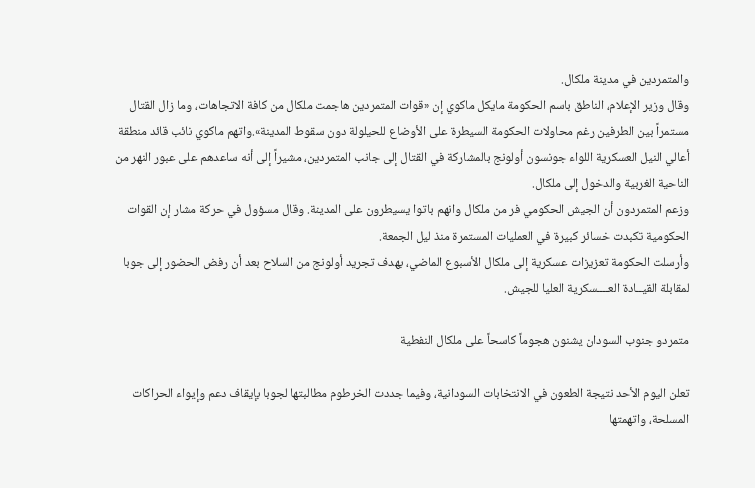والمتمردين في مدينة ملكال.
وقال وزير الإعلام، الناطق باسم الحكومة مايكل ماكوي إن «قوات المتمردين هاجمت ملكال من كافة الاتجاهات، وما زال القتال مستمراً بين الطرفين رغم محاولات الحكومة السيطرة على الأوضاع للحيلولة دون سقوط المدينة».واتهم ماكوي نائب قائد منطقة أعالي النيل العسكرية اللواء جونسون أولونج بالمشاركة في القتال إلى جانب المتمردين، مشيراً إلى أنه ساعدهم على عبور النهر من الناحية الغربية والدخول إلى ملكال.
وزعم المتمردون أن الجيش الحكومي فر من ملكال وانهم باتوا يسيطرون على المدينة. وقال مسؤول في حركة مشار إن القوات الحكومية تكبدت خسائر كبيرة في العمليات المستمرة منذ ليل الجمعة.
وأرسلت الحكومة تعزيزات عسكرية إلى ملكال الأسبوع الماضي، بهدف تجريد أولونج من السلاح بعد أن رفض الحضور إلى جوبا لمقابلة القيــادة العــــسكرية العليا للجيش.

متمردو جنوب السودان يشنون هجوماً كاسحاً على ملكال النفطية

تعلن اليوم الأحد نتيجة الطعون في الانتخابات السودانية، وفيما جددت الخرطوم مطالبتها لجوبا بإيقاف دعم وإيواء الحراكات المسلحة، واتهمتها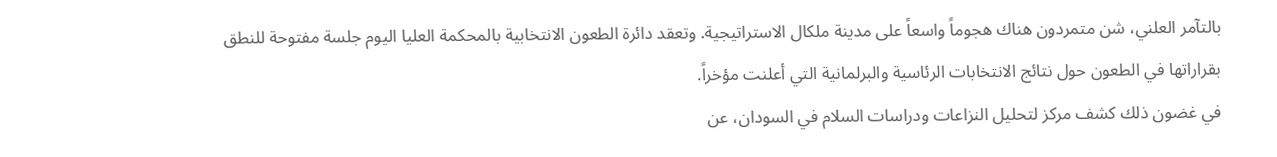بالتآمر العلني، شن متمردون هناك هجوماً واسعاً على مدينة ملكال الاستراتيجية. وتعقد دائرة الطعون الانتخابية بالمحكمة العليا اليوم جلسة مفتوحة للنطق بقراراتها في الطعون حول نتائج الانتخابات الرئاسية والبرلمانية التي أعلنت مؤخراً.
في غضون ذلك كشف مركز لتحليل النزاعات ودراسات السلام في السودان، عن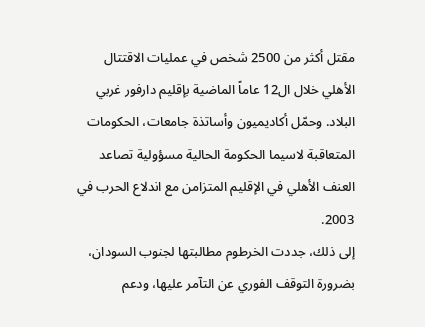مقتل أكثر من 2500 شخص في عمليات الاقتتال الأهلي خلال ال12 عاماً الماضية بإقليم دارفور غربي البلاد. وحمّل أكاديميون وأساتذة جامعات، الحكومات المتعاقبة لاسيما الحكومة الحالية مسؤولية تصاعد العنف الأهلي في الإقليم المتزامن مع اندلاع الحرب في 2003.
إلى ذلك، جددت الخرطوم مطالبتها لجنوب السودان، بضرورة التوقف الفوري عن التآمر عليها، ودعم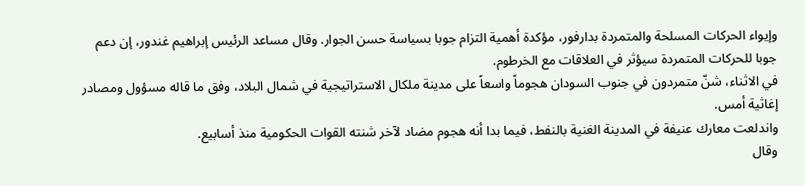وإيواء الحركات المسلحة والمتمردة بدارفور، مؤكدة أهمية التزام جوبا بسياسة حسن الجوار. وقال مساعد الرئيس إبراهيم غندور، إن دعم جوبا للحركات المتمردة سيؤثر في العلاقات مع الخرطوم.
في الاثناء، شنّ متمردون في جنوب السودان هجوماً واسعاً على مدينة ملكال الاستراتيجية في شمال البلاد، وفق ما قاله مسؤول ومصادر إغاثية أمس.
واندلعت معارك عنيفة في المدينة الغنية بالنفط، فيما بدا أنه هجوم مضاد لآخر شنته القوات الحكومية منذ أسابيع.
وقال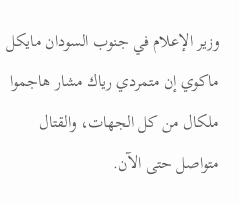وزير الإعلام في جنوب السودان مايكل ماكوي إن متمردي رياك مشار هاجموا ملكال من كل الجهات، والقتال متواصل حتى الآن.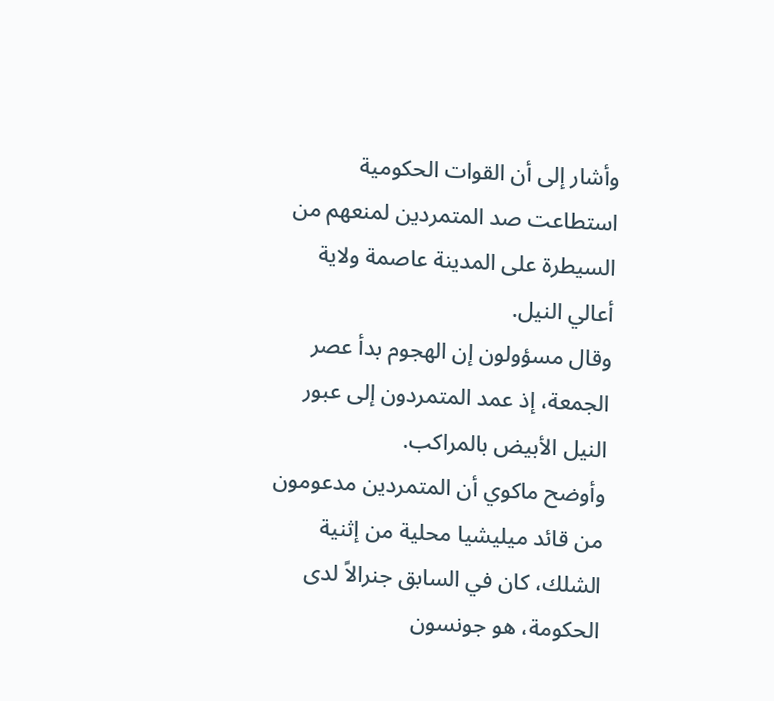وأشار إلى أن القوات الحكومية استطاعت صد المتمردين لمنعهم من السيطرة على المدينة عاصمة ولاية أعالي النيل.
وقال مسؤولون إن الهجوم بدأ عصر الجمعة، إذ عمد المتمردون إلى عبور النيل الأبيض بالمراكب.
وأوضح ماكوي أن المتمردين مدعومون من قائد ميليشيا محلية من إثنية الشلك، كان في السابق جنرالاً لدى الحكومة، هو جونسون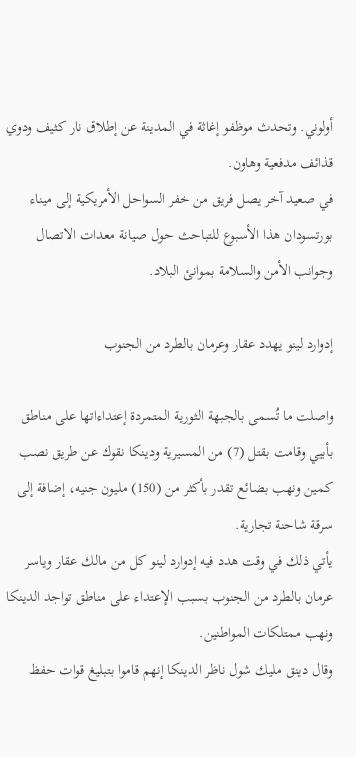أولوني. وتحدث موظفو إغاثة في المدينة عن إطلاق نار كثيف ودوي قذائف مدفعية وهاون.
في صعيد آخر يصل فريق من خفر السواحل الأمريكية إلى ميناء بورتسودان هذا الأسبوع للتباحث حول صيانة معدات الاتصال وجوانب الأمن والسلامة بموانئ البلاد.

إدوارد لينو يهدد عقار وعرمان بالطرد من الجنوب

واصلت ما تُسمى بالجبهة الثورية المتمردة إعتداءاتها على مناطق بأبيي وقامت بقتل (7) من المسيرية ودينكا نقوك عن طريق نصب كمين ونهب بضائع تقدر بأكثر من (150) مليون جنيه، إضافة إلى سرقة شاحنة تجارية.
يأتي ذلك في وقت هدد فيه إدوارد لينو كل من مالك عقار وياسر عرمان بالطرد من الجنوب بسبب الإعتداء على مناطق تواجد الدينكا ونهب ممتلكات المواطنين.
وقال دينق مليك شول ناظر الدينكا إنهم قاموا بتبليغ قوات حفظ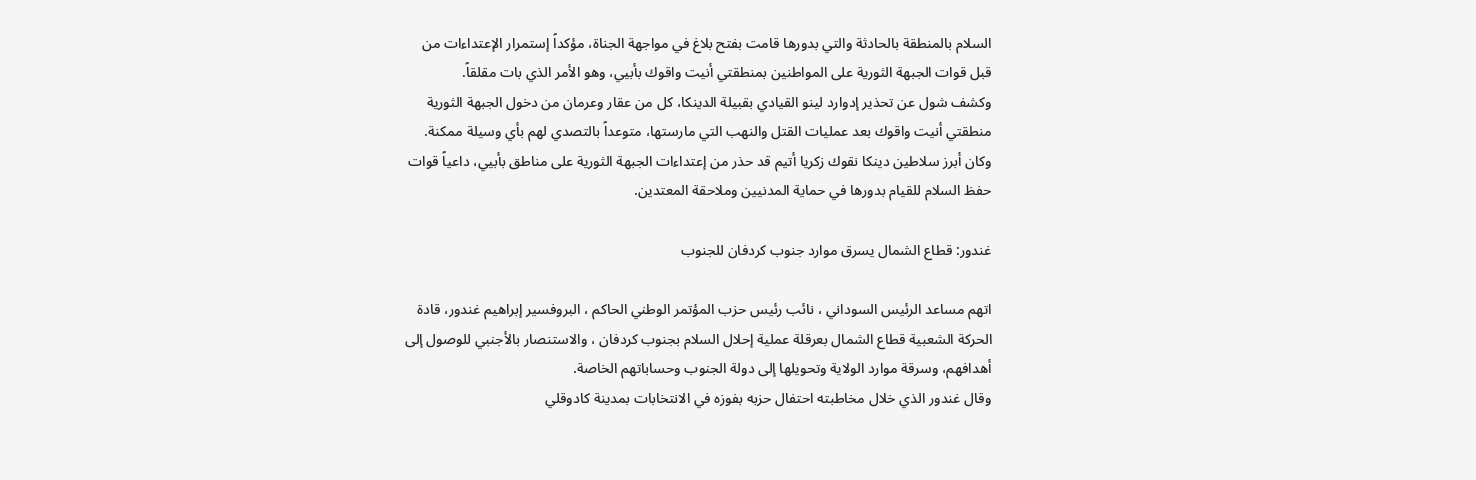السلام بالمنطقة بالحادثة والتي بدورها قامت بفتح بلاغ في مواجهة الجناة، مؤكداً إستمرار الإعتداءات من قبل قوات الجبهة الثورية على المواطنين بمنطقتي أنيت واقوك بأبيي، وهو الأمر الذي بات مقلقاً.
وكشف شول عن تحذير إدوارد لينو القيادي بقبيلة الدينكا، كل من عقار وعرمان من دخول الجبهة الثورية منطقتي أنيت واقوك بعد عمليات القتل والنهب التي مارستها، متوعداً بالتصدي لهم بأي وسيلة ممكنة.
وكان أبرز سلاطين دينكا نقوك زكريا أتيم قد حذر من إعتداءات الجبهة الثورية على مناطق بأبيي، داعياً قوات حفظ السلام للقيام بدورها في حماية المدنيين وملاحقة المعتدين.

غندور: قطاع الشمال يسرق موارد جنوب كردفان للجنوب

اتهم مساعد الرئيس السوداني ، نائب رئيس حزب المؤتمر الوطني الحاكم ، البروفسير إبراهيم غندور، قادة الحركة الشعبية قطاع الشمال بعرقلة عملية إحلال السلام بجنوب كردفان ، والاستنصار بالأجنبي للوصول إلى أهدافهم، وسرقة موارد الولاية وتحويلها إلى دولة الجنوب وحساباتهم الخاصة.
وقال غندور الذي خلال مخاطبته احتفال حزبه بفوزه في الانتخابات بمدينة كادوقلي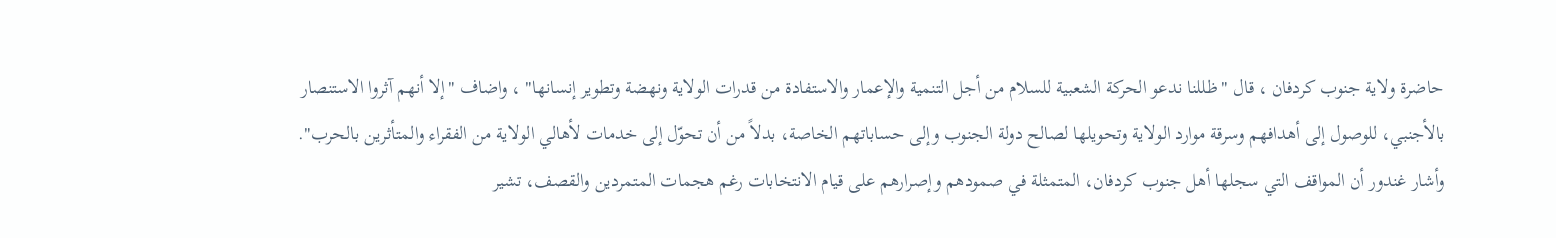حاضرة ولاية جنوب كردفان ، قال "ظللنا ندعو الحركة الشعبية للسلام من أجل التنمية والإعمار والاستفادة من قدرات الولاية ونهضة وتطوير إنسانها" ، واضاف "إلا أنهم آثروا الاستنصار بالأجنبي، للوصول إلى أهدافهم وسرقة موارد الولاية وتحويلها لصالح دولة الجنوب وإلى حساباتهم الخاصة، بدلاً من أن تحوّل إلى خدمات لأهالي الولاية من الفقراء والمتأثرين بالحرب".
وأشار غندور أن المواقف التي سجلها أهل جنوب كردفان، المتمثلة في صمودهم وإصرارهم على قيام الانتخابات رغم هجمات المتمردين والقصف، تشير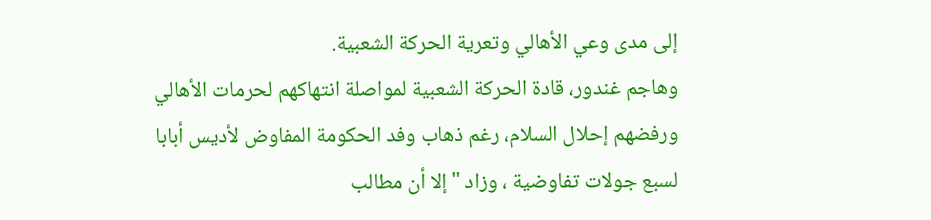إلى مدى وعي الأهالي وتعرية الحركة الشعبية.
وهاجم غندور، قادة الحركة الشعبية لمواصلة انتهاكهم لحرمات الأهالي ورفضهم إحلال السلام، رغم ذهاب وفد الحكومة المفاوض لأديس أبابا لسبع جولات تفاوضية ، وزاد "إلا أن مطالب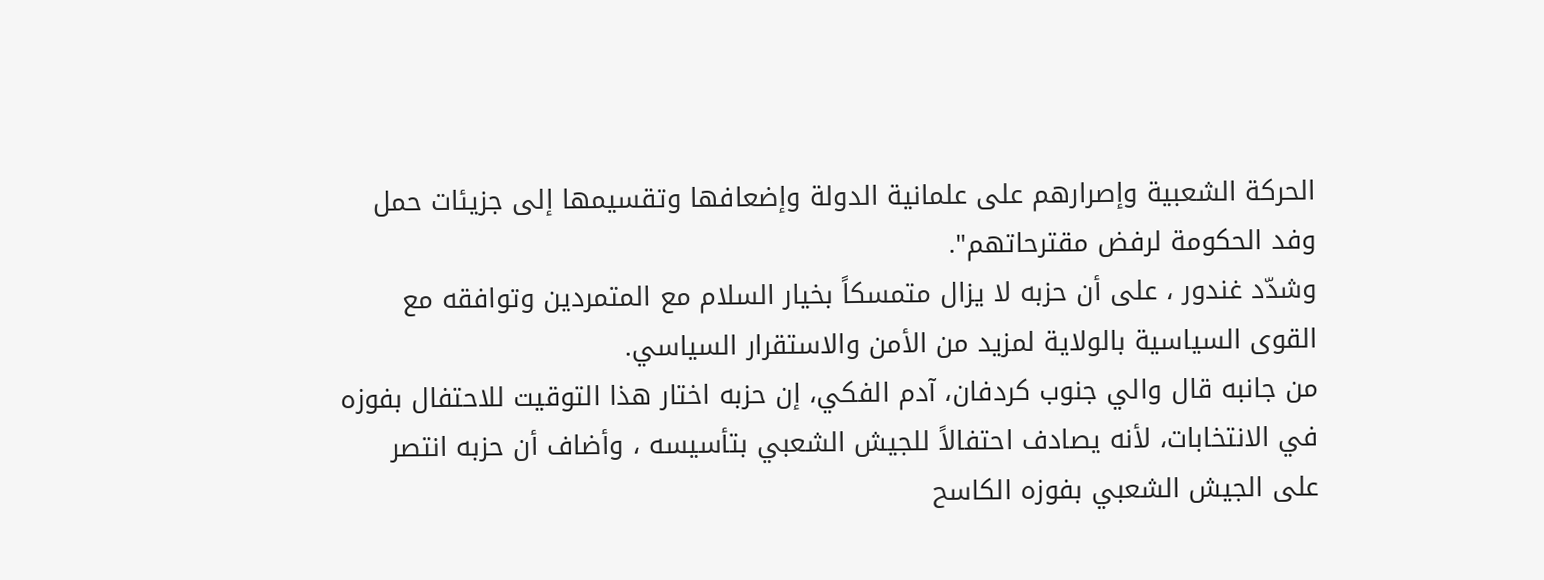الحركة الشعبية وإصرارهم على علمانية الدولة وإضعافها وتقسيمها إلى جزيئات حمل وفد الحكومة لرفض مقترحاتهم".
وشدّد غندور ، على أن حزبه لا يزال متمسكاً بخيار السلام مع المتمردين وتوافقه مع القوى السياسية بالولاية لمزيد من الأمن والاستقرار السياسي.
من جانبه قال والي جنوب كردفان، آدم الفكي، إن حزبه اختار هذا التوقيت للاحتفال بفوزه في الانتخابات، لأنه يصادف احتفالاً للجيش الشعبي بتأسيسه ، وأضاف أن حزبه انتصر على الجيش الشعبي بفوزه الكاسح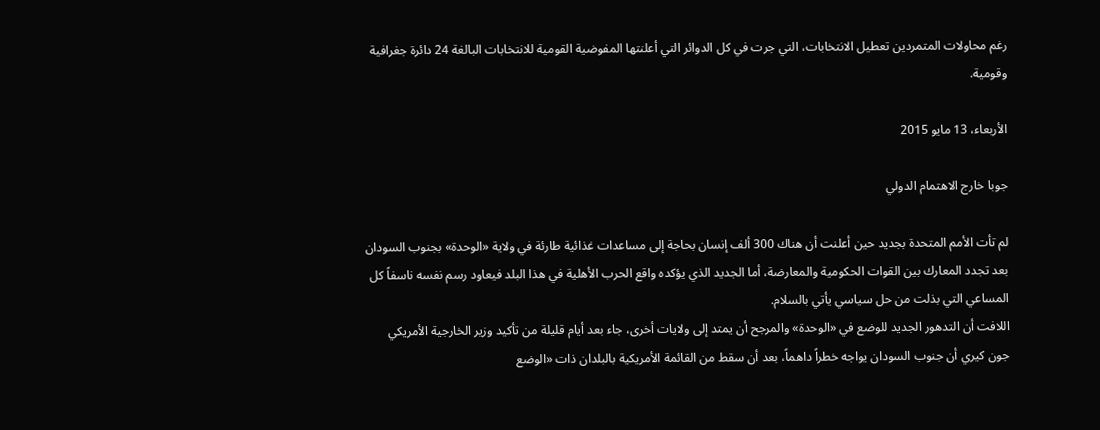رغم محاولات المتمردين تعطيل الانتخابات، التي جرت في كل الدوائر التي أعلنتها المفوضية القومية للانتخابات البالغة 24 دائرة جغرافية وقومية.

الأربعاء، 13 مايو 2015

جوبا خارج الاهتمام الدولي

لم تأت الأمم المتحدة بجديد حين أعلنت أن هناك 300 ألف إنسان بحاجة إلى مساعدات غذائية طارئة في ولاية «الوحدة» بجنوب السودان بعد تجدد المعارك بين القوات الحكومية والمعارضة، أما الجديد الذي يؤكده واقع الحرب الأهلية في هذا البلد فيعاود رسم نفسه ناسفاً كل المساعي التي بذلت من حل سياسي يأتي بالسلام.
اللافت أن التدهور الجديد للوضع في «الوحدة» والمرجح أن يمتد إلى ولايات أخرى، جاء بعد أيام قليلة من تأكيد وزير الخارجية الأمريكي جون كيري أن جنوب السودان يواجه خطراً داهماً، بعد أن سقط من القائمة الأمريكية بالبلدان ذات «الوضع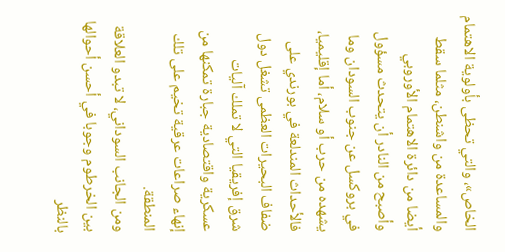الخاص»، والتي تحظى بأولوية الاهتمام والمساعدة من واشنطن، مثلما سقط أيضا من دائرة الاهتمام الأوروبي وأصبح من النادر أن يتحدث مسؤول في بروكسل عن جنوب السودان وما يشهده من حرب أو سلام، أما إقليميا، فالأحداث المندلعة في بورندي على ضفاف البحيرات العظمى تشغل دول شرق إفريقيا التي لا تملك آليات عسكرية واقتصادية جبارة تمكنها من إنهاء صراعات عرقية تخيم على تلك المنطقة.
ومن الجانب السوداني، لا تبدو العلاقة بين الخرطوم وجوبا في أحسن أحوالها بالنظر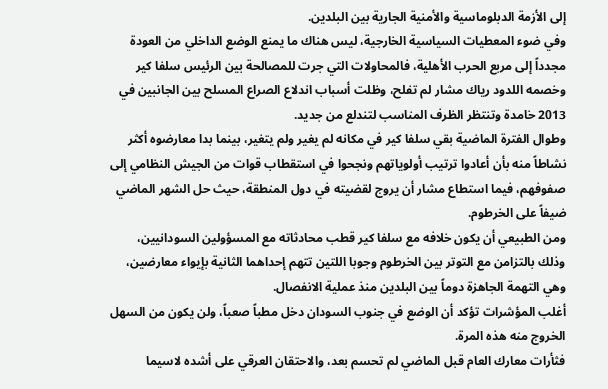إلى الأزمة الدبلوماسية والأمنية الجارية بين البلدين.
وفي ضوء المعطيات السياسية الخارجية، ليس هناك ما يمنع الوضع الداخلي من العودة مجدداً إلى مربع الحرب الأهلية، فالمحاولات التي جرت للمصالحة بين الرئيس سلفا كير وخصمه اللدود رياك مشار لم تفلح، وظلت أسباب اندلاع الصراع المسلح بين الجانبين في 2013 خامدة وتنتظر الظرف المناسب لتندلع من جديد.
وطوال الفترة الماضية بقي سلفا كير في مكانه لم يغير ولم يتغير، بينما بدا معارضوه أكثر نشاطاً منه بأن أعادوا ترتيب أولوياتهم ونجحوا في استقطاب قوات من الجيش النظامي إلى صفوفهم، فيما استطاع مشار أن يروج لقضيته في دول المنطقة، حيث حل الشهر الماضي ضيفاً على الخرطوم.
ومن الطبيعي أن يكون خلافه مع سلفا كير قطب محادثاته مع المسؤولين السودانيين، وذلك بالتزامن مع التوتر بين الخرطوم وجوبا اللتين تتهم إحداهما الثانية بإيواء معارضين، وهي التهمة الجاهزة دوماً بين البلدين منذ عملية الانفصال.
أغلب المؤشرات تؤكد أن الوضع في جنوب السودان دخل مطباً صعباً، ولن يكون من السهل الخروج منه هذه المرة.
فثأرات معارك العام قبل الماضي لم تحسم بعد، والاحتقان العرقي على أشده لاسيما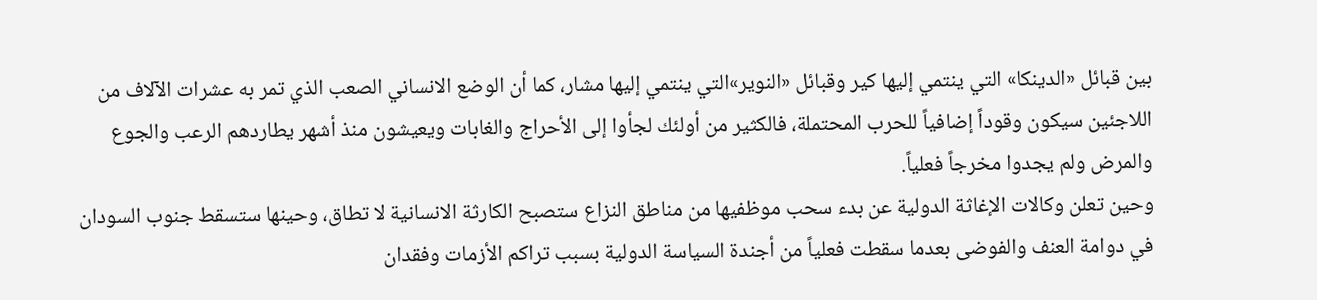بين قبائل «الدينكا» التي ينتمي إليها كير وقبائل «النوير»التي ينتمي إليها مشار، كما أن الوضع الانساني الصعب الذي تمر به عشرات الآلاف من اللاجئين سيكون وقوداً إضافياً للحرب المحتملة، فالكثير من أولئك لجأوا إلى الأحراج والغابات ويعيشون منذ أشهر يطاردهم الرعب والجوع والمرض ولم يجدوا مخرجاً فعلياً.
وحين تعلن وكالات الإغاثة الدولية عن بدء سحب موظفيها من مناطق النزاع ستصبح الكارثة الانسانية لا تطاق، وحينها ستسقط جنوب السودان في دوامة العنف والفوضى بعدما سقطت فعلياً من أجندة السياسة الدولية بسبب تراكم الأزمات وفقدان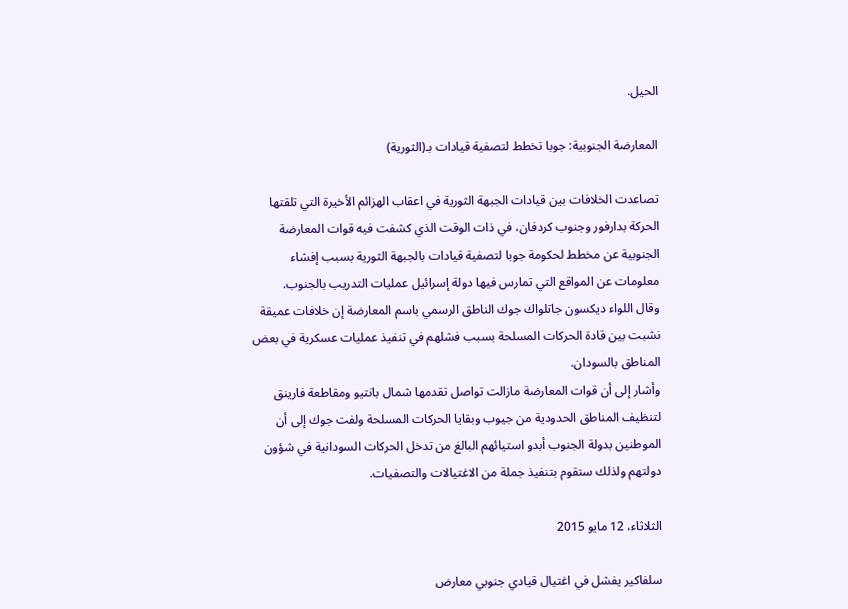الحيل.

المعارضة الجنوبية: جوبا تخطط لتصفية قيادات بـ(الثورية)

تصاعدت الخلافات بين قيادات الجبهة الثورية في اعقاب الهزائم الأخيرة التي تلقتها الحركة بدارفور وجنوب كردفان، في ذات الوقت الذي كشفت فيه قوات المعارضة الجنوبية عن مخطط لحكومة جوبا لتصفية قيادات بالجبهة الثورية بسبب إفشاء معلومات عن المواقع التي تمارس فيها دولة إسرائيل عمليات التدريب بالجنوب.
وقال اللواء ديكسون جاتلواك جوك الناطق الرسمي باسم المعارضة إن خلافات عميقة نشبت بين قادة الحركات المسلحة بسبب فشلهم في تنفيذ عمليات عسكرية في بعض المناطق بالسودان.
وأشار إلى أن قوات المعارضة مازالت تواصل تقدمها شمال بانتيو ومقاطعة فارينق لتنظيف المناطق الحدودية من جيوب وبقايا الحركات المسلحة ولفت جوك إلى أن الموطنين بدولة الجنوب أبدو استيائهم البالغ من تدخل الحركات السودانية في شؤون دولتهم ولذلك ستقوم بتنفيذ جملة من الاغتيالات والتصفيات.

الثلاثاء، 12 مايو 2015

سلفاكير يفشل في اغتيال قيادي جنوبي معارض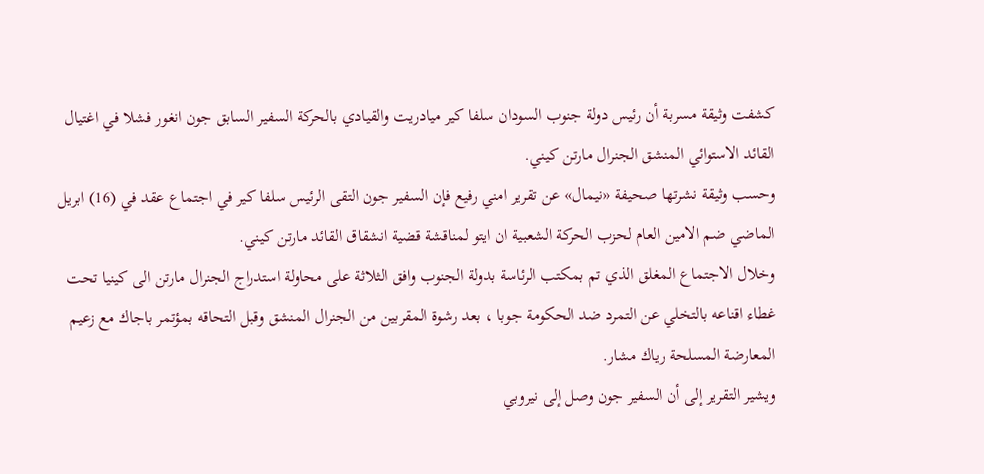كشفت وثيقة مسربة أن رئيس دولة جنوب السودان سلفا كير ميادريت والقيادي بالحركة السفير السابق جون انغور فشلا في اغتيال القائد الاستوائي المنشق الجنرال مارتن كيني.
وحسب وثيقة نشرتها صحيفة «نيمال» عن تقرير امني رفيع فإن السفير جون التقى الرئيس سلفا كير في اجتماع عقد في (16) ابريل الماضي ضم الامين العام لحزب الحركة الشعبية ان ايتو لمناقشة قضية انشقاق القائد مارتن كيني.
وخلال الاجتماع المغلق الذي تم بمكتب الرئاسة بدولة الجنوب وافق الثلاثة على محاولة استدراج الجنرال مارتن الى كينيا تحت غطاء اقناعه بالتخلي عن التمرد ضد الحكومة جوبا ، بعد رشوة المقربين من الجنرال المنشق وقبل التحاقه بمؤتمر باجاك مع زعيم المعارضة المسلحة رياك مشار.
ويشير التقرير إلى أن السفير جون وصل إلى نيروبي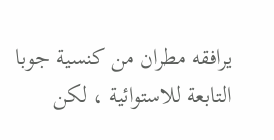يرافقه مطران من كنسية جوبا التابعة للاستوائية ، لكن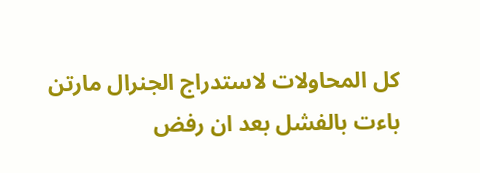كل المحاولات لاستدراج الجنرال مارتن باءت بالفشل بعد ان رفض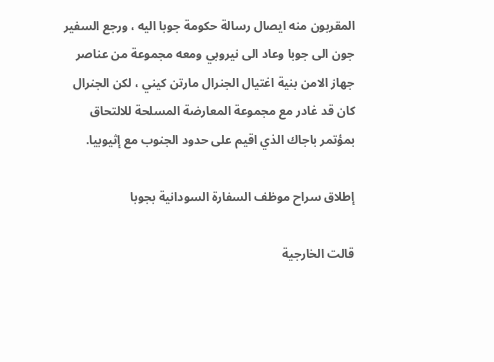المقربون منه ايصال رسالة حكومة جوبا اليه ، ورجع السفير جون الى جوبا وعاد الى نيروبي ومعه مجموعة من عناصر جهاز الامن بنية اغتيال الجنرال مارتن كيني ، لكن الجنرال كان قد غادر مع مجموعة المعارضة المسلحة للالتحاق بمؤتمر باجاك الذي اقيم على حدود الجنوب مع إثيوبيا.

إطلاق سراح موظف السفارة السودانية بجوبا

قالت الخارجية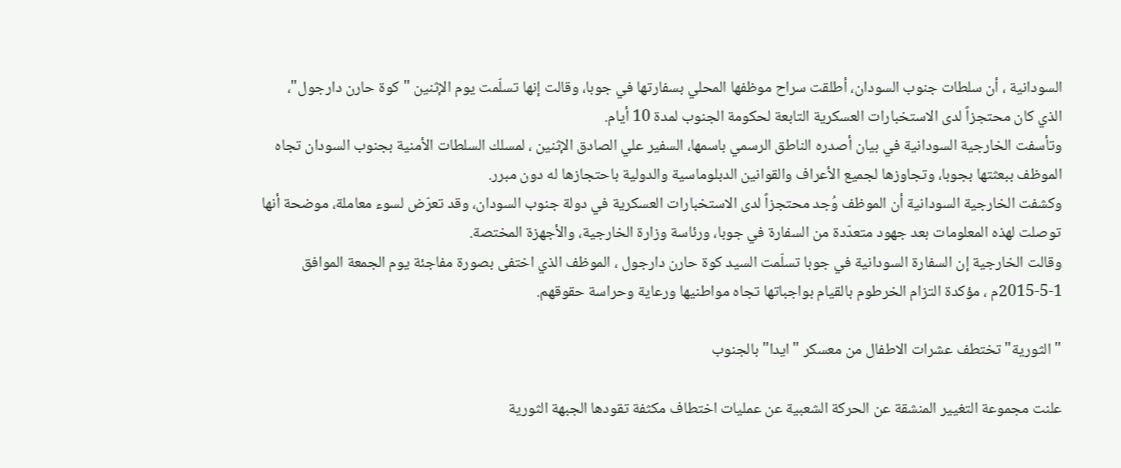السودانية ، أن سلطات جنوب السودان، أطلقت سراح موظفها المحلي بسفارتها في جوبا، وقالت إنها تسلّمت يوم الإثنين "كوة حارن دارجول"، الذي كان محتجزاً لدى الاستخبارات العسكرية التابعة لحكومة الجنوب لمدة 10 أيام.
وتأسفت الخارجية السودانية في بيان أصدره الناطق الرسمي باسمها، السفير علي الصادق الإثنين ، لمسلك السلطات الأمنية بجنوب السودان تجاه الموظف ببعثتها بجوبا، وتجاوزها لجميع الأعراف والقوانين الدبلوماسية والدولية باحتجازها له دون مبرر.
وكشفت الخارجية السودانية أن الموظف وُجد محتجزاً لدى الاستخبارات العسكرية في دولة جنوب السودان، وقد تعرّض لسوء معاملة، موضحة أنها توصلت لهذه المعلومات بعد جهود متعدّدة من السفارة في جوبا، ورئاسة وزارة الخارجية، والأجهزة المختصة.
وقالت الخارجية إن السفارة السودانية في جوبا تسلّمت السيد كوة حارن دارجول ، الموظف الذي اختفى بصورة مفاجئة يوم الجمعة الموافق 1-5-2015م ، مؤكدة التزام الخرطوم بالقيام بواجباتها تجاه مواطنيها ورعاية وحراسة حقوقهم.

" الثورية" تختطف عشرات الاطفال من معسكر "ايدا" بالجنوب

علنت مجموعة التغيير المنشقة عن الحركة الشعبية عن عمليات اختطاف مكثفة تقودها الجبهة الثورية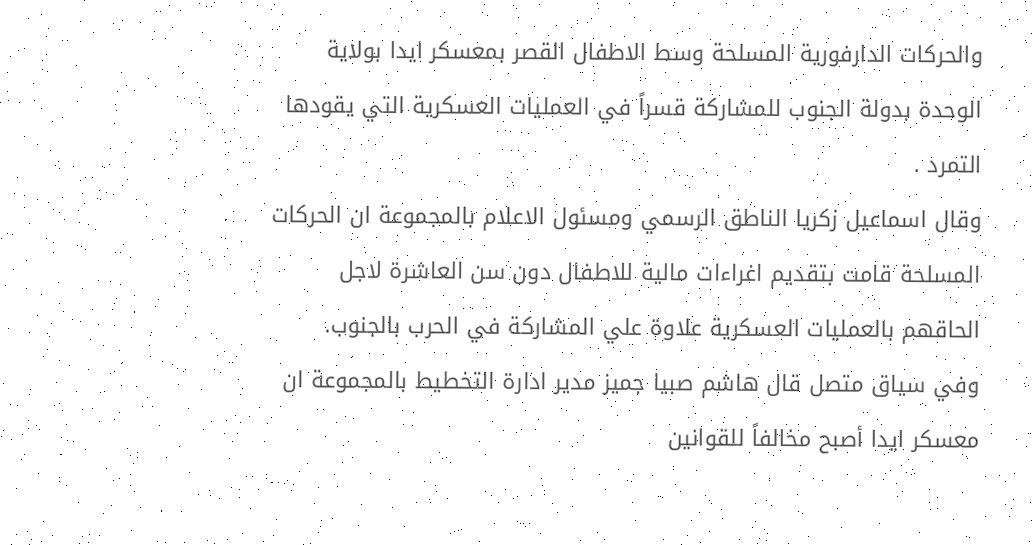والحركات الدارفورية المسلحة وسط الاطفال القصر بمعسكر ايدا بولاية الوحدة بدولة الجنوب للمشاركة قسراً في العمليات العسكرية التي يقودها التمرد .
وقال اسماعيل زكريا الناطق الرسمي ومسئول الاعلام بالمجموعة ان الحركات المسلحة قامت بتقديم اغراءات مالية للاطفال دون سن العاشرة لاجل الحاقهم بالعمليات العسكرية علاوة علي المشاركة في الحرب بالجنوب.
وفي سياق متصل قال هاشم صبيا جميز مدير ادارة التخطيط بالمجموعة ان معسكر ايدا أصبح مخالفاً للقوانين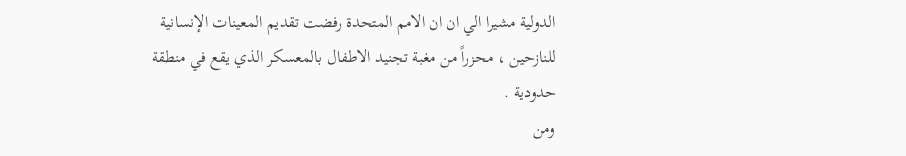الدولية مشيرا الي ان ان الامم المتحدة رفضت تقديم المعينات الإنسانية للنازحين ، محزراً من مغبة تجنيد الاطفال بالمعسكر الذي يقع في منطقة حدودية .
ومن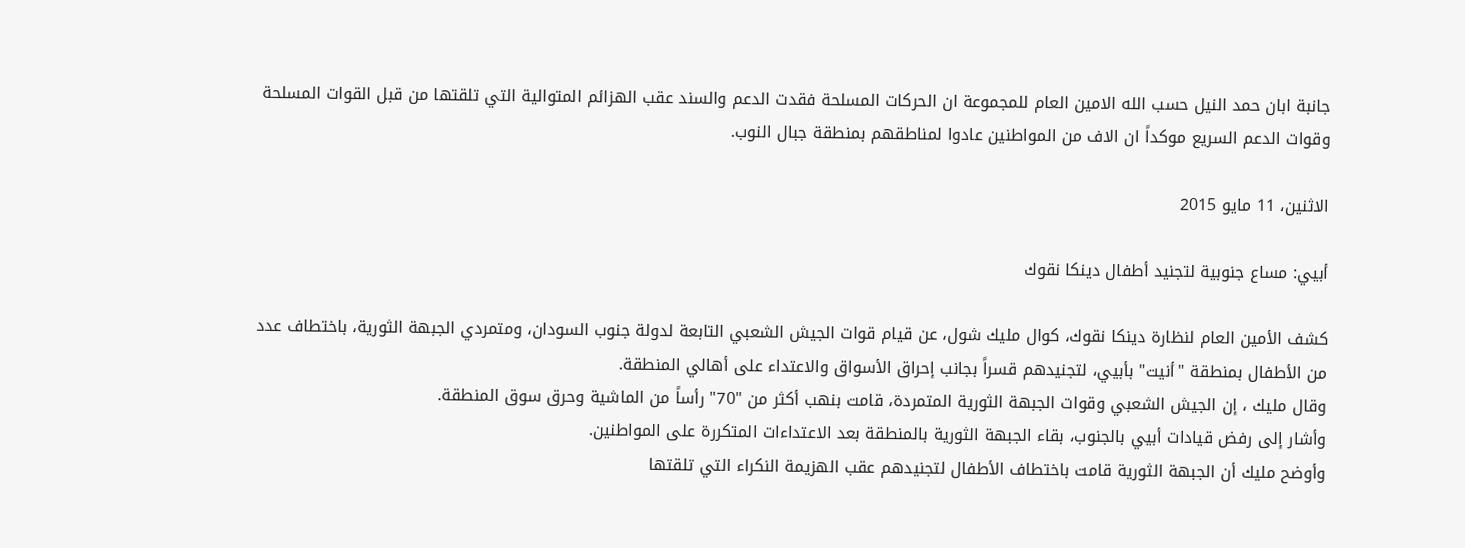جانبة ابان حمد النيل حسب الله الامين العام للمجموعة ان الحركات المسلحة فقدت الدعم والسند عقب الهزائم المتوالية التي تلقتها من قبل القوات المسلحة وقوات الدعم السريع موكداً ان الاف من المواطنين عادوا لمناطقهم بمنطقة جبال النوب.

الاثنين، 11 مايو 2015

أبيي: مساع جنوبية لتجنيد أطفال دينكا نقوك

كشف الأمين العام لنظارة دينكا نقوك، كوال مليك شول، عن قيام قوات الجيش الشعبي التابعة لدولة جنوب السودان، ومتمردي الجبهة الثورية، باختطاف عدد من الأطفال بمنطقة "أنيت" بأبيي، لتجنيدهم قسراً بجانب إحراق الأسواق والاعتداء على أهالي المنطقة.
وقال مليك ، إن الجيش الشعبي وقوات الجبهة الثورية المتمردة، قامت بنهب أكثر من "70" رأساً من الماشية وحرق سوق المنطقة.
وأشار إلى رفض قيادات أبيي بالجنوب، بقاء الجبهة الثورية بالمنطقة بعد الاعتداءات المتكررة على المواطنين.
وأوضح مليك أن الجبهة الثورية قامت باختطاف الأطفال لتجنيدهم عقب الهزيمة النكراء التي تلقتها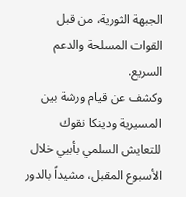الجبهة الثورية، من قبل القوات المسلحة والدعم السريع.
وكشف عن قيام ورشة بين المسيرية ودينكا نقوك للتعايش السلمي بأبيي خلال الأسبوع المقبل، مشيداً بالدور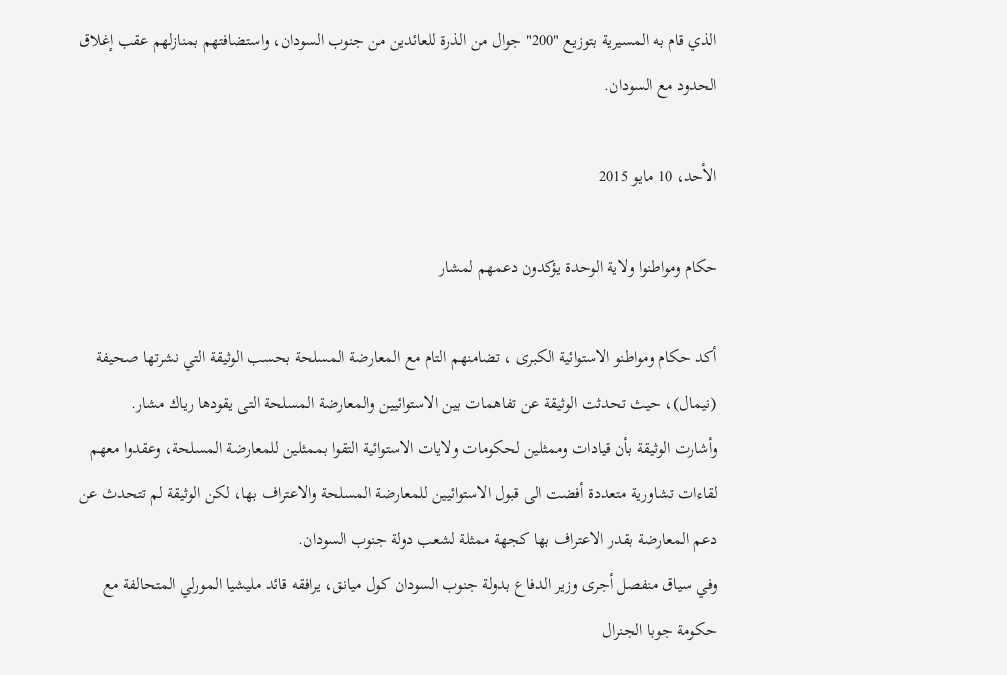الذي قام به المسيرية بتوزيع "200" جوال من الذرة للعائدين من جنوب السودان، واستضافتهم بمنازلهم عقب إغلاق الحدود مع السودان.

الأحد، 10 مايو 2015

حكام ومواطنوا ولاية الوحدة يؤكدون دعمهم لمشار

أكد حكام ومواطنو الاستوائية الكبرى ، تضامنهم التام مع المعارضة المسلحة بحسب الوثيقة التي نشرتها صحيفة (نيمال)، حيث تحدثت الوثيقة عن تفاهمات بين الاستوائيين والمعارضة المسلحة التى يقودها رياك مشار.
وأشارت الوثيقة بأن قيادات وممثلين لحكومات ولايات الاستوائية التقوا بممثلين للمعارضة المسلحة، وعقدوا معهم لقاءات تشاورية متعددة أفضت الى قبول الاستوائيين للمعارضة المسلحة والاعتراف بها، لكن الوثيقة لم تتحدث عن دعم المعارضة بقدر الاعتراف بها كجهة ممثلة لشعب دولة جنوب السودان.
وفي سياق منفصل أجرى وزير الدفاع بدولة جنوب السودان كول ميانق، يرافقه قائد مليشيا المورلي المتحالفة مع حكومة جوبا الجنرال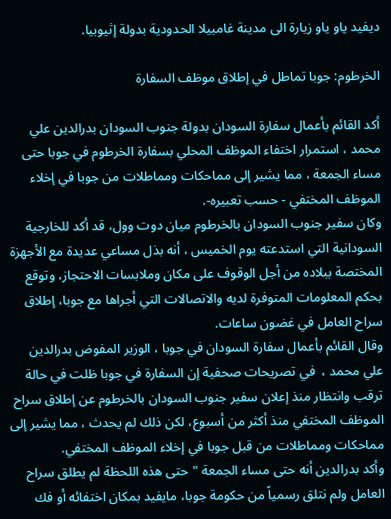ديفيد ياو ياو زيارة الى مدينة غامبيلا الحدودية بدولة إثيوبيا.

الخرطوم: جوبا تماطل في إطلاق موظف السفارة

أكد القائم بأعمال سفارة السودان بدولة جنوب السودان بدرالدين علي محمد ، استمرار اختفاء الموظف المحلي بسفارة الخرطوم في جوبا حتى مساء الجمعة ، مما يشير إلى مماحكات ومماطلات من جوبا في إخلاء الموظف المختفي - حسب تعبيره-.
وكان سفير جنوب السودان بالخرطوم ميان دوت وول، قد أكد للخارجية السودانية التي استدعته يوم الخميس ، أنه بذل مساعي عديدة مع الأجهزة المختصة ببلاده من أجل الوقوف على مكان وملابسات الاحتجاز، وتوقع بحكم المعلومات المتوفرة لديه والاتصالات التي أجراها مع جوبا، إطلاق سراح العامل في غضون ساعات.
وقال القائم بأعمال سفارة السودان في جوبا ، الوزير المفوض بدرالدين علي محمد ،  في تصريحات صحفية إن السفارة في جوبا ظلت في حالة ترقب وانتظار منذ إعلان سفير جنوب السودان بالخرطوم عن إطلاق سراح الموظف المختفي منذ أكثر من أسبوع، لكن ذلك لم يحدث ، مما يشير إلى مماحكات ومماطلات من قبل جوبا في إخلاء الموظف المختفي.
وأكد بدرالدين أنه حتى مساء الجمعة "حتى هذه اللحظة لم يطلق سراح العامل ولم نتلق رسمياً من حكومة جوبا، مايفيد بمكان اختفائه أو فك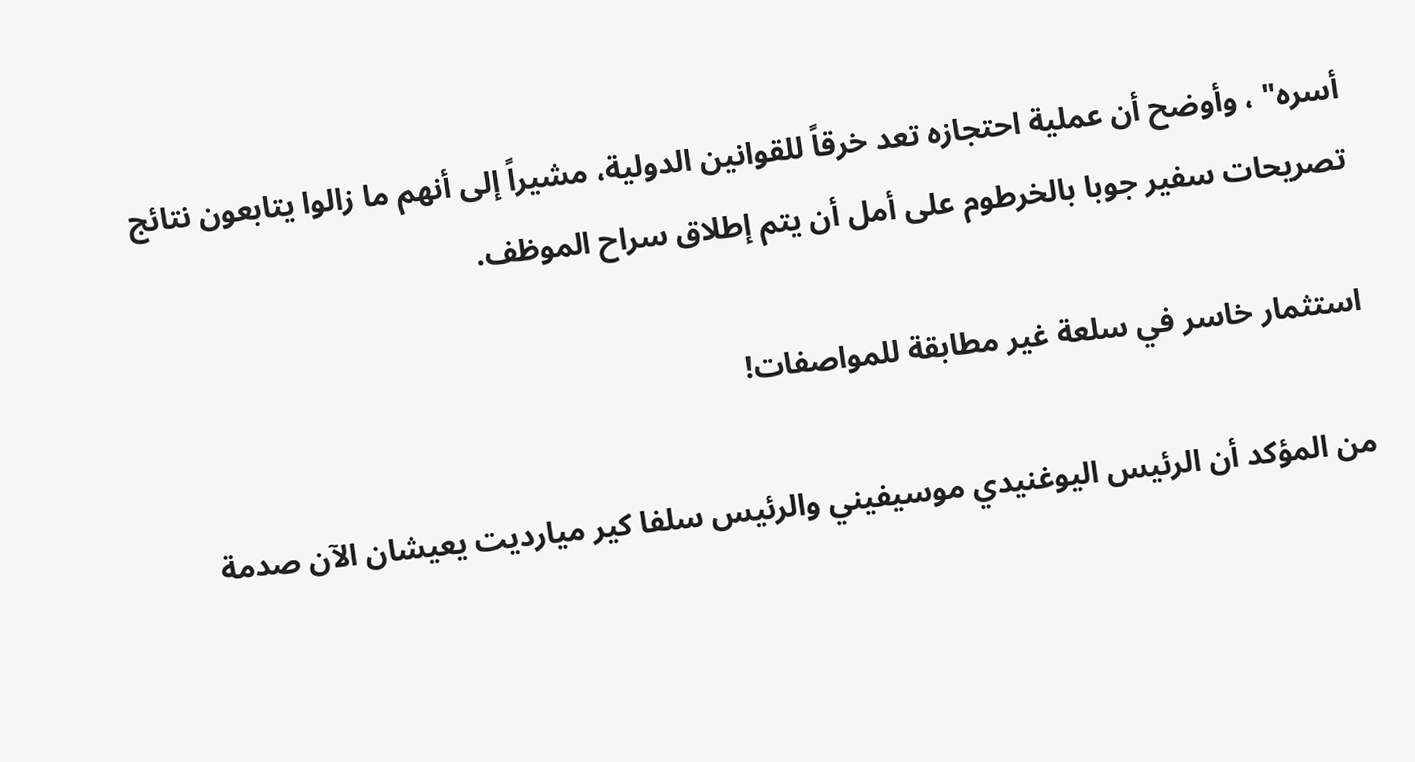أسره" ، وأوضح أن عملية احتجازه تعد خرقاً للقوانين الدولية، مشيراً إلى أنهم ما زالوا يتابعون نتائج تصريحات سفير جوبا بالخرطوم على أمل أن يتم إطلاق سراح الموظف.

استثمار خاسر في سلعة غير مطابقة للمواصفات!

من المؤكد أن الرئيس اليوغنيدي موسيفيني والرئيس سلفا كير ميارديت يعيشان الآن صدمة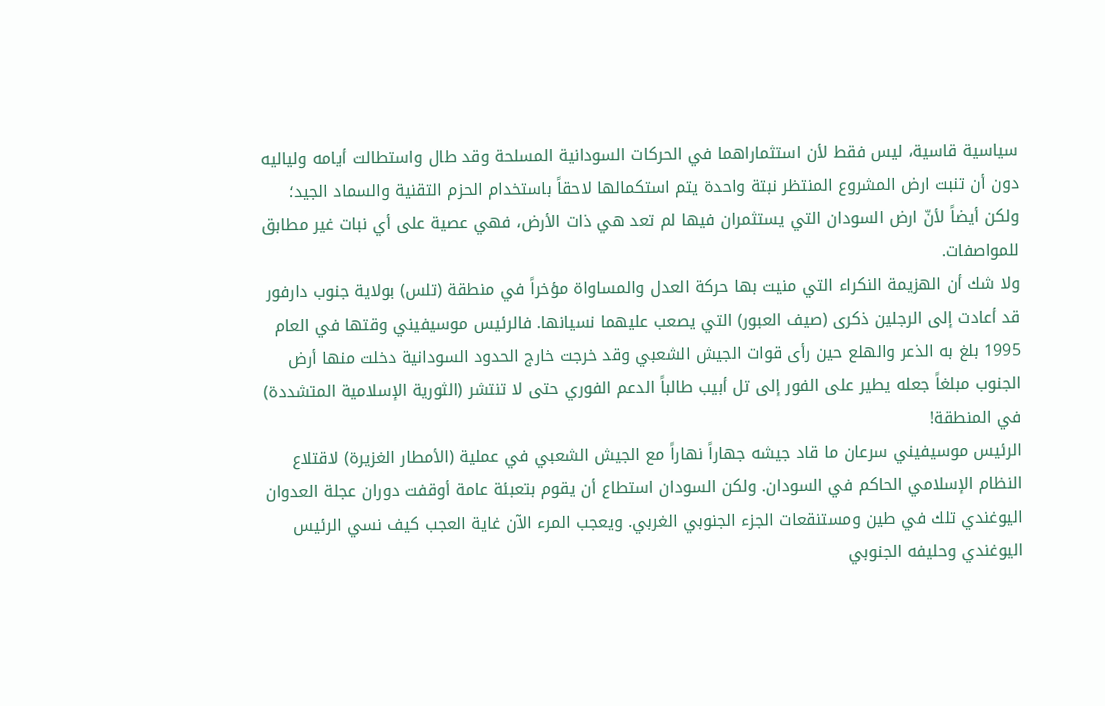سياسية قاسية، ليس فقط لأن استثماراهما في الحركات السودانية المسلحة وقد طال واستطالت أيامه ولياليه دون أن تنبت ارض المشروع المنتظر نبتة واحدة يتم استكمالها لاحقاً باستخدام الحزم التقنية والسماد الجيد؛ ولكن أيضاً لأنّ ارض السودان التي يستثمران فيها لم تعد هي ذات الأرض، فهي عصية على أي نبات غير مطابق للمواصفات.
ولا شك أن الهزيمة النكراء التي منيت بها حركة العدل والمساواة مؤخراً في منطقة (تلس) بولاية جنوب دارفور قد أعادت إلى الرجلين ذكرى (صيف العبور) التي يصعب عليهما نسيانها. فالرئيس موسيفيني وقتها في العام 1995 بلغ به الذعر والهلع حين رأى قوات الجيش الشعبي وقد خرجت خارج الحدود السودانية دخلت منها أرض الجنوب مبلغاً جعله يطير على الفور إلى تل أبيب طالباً الدعم الفوري حتى لا تنتشر (الثورية الإسلامية المتشددة) في المنطقة!
الرئيس موسيفيني سرعان ما قاد جيشه جهاراً نهاراً مع الجيش الشعبي في عملية (الأمطار الغزيرة) لاقتلاع النظام الإسلامي الحاكم في السودان. ولكن السودان استطاع أن يقوم بتعبئة عامة أوقفت دوران عجلة العدوان اليوغندي تلك في طين ومستنقعات الجزء الجنوبي الغربي. ويعجب المرء الآن غاية العجب كيف نسي الرئيس اليوغندي وحليفه الجنوبي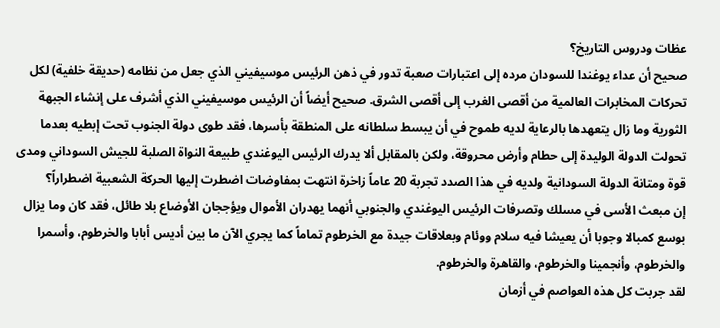عظات ودروس التاريخ؟
صحيح أن عداء يوغندا للسودان مرده إلى اعتبارات صعبة تدور في ذهن الرئيس موسيفيني الذي جعل من نظامه (حديقة خلفية) لكل تحركات المخابرات العالمية من أقصى الغرب إلى أقصى الشرق. صحيح أيضاً أن الرئيس موسيفيني الذي أشرف على إنشاء الجبهة الثورية وما زال يتعهدها بالرعاية لديه طموح في أن يبسط سلطانه على المنطقة بأسرها، فقد طوى دولة الجنوب تحت إبطيه بعدما تحولت الدولة الوليدة إلى حطام وأرض محروقة، ولكن بالمقابل ألا يدرك الرئيس اليوغندي طبيعة النواة الصلبة للجيش السوداني ومدى قوة ومتانة الدولة السودانية ولديه في هذا الصدد تجربة 20 عاماً زاخرة انتهت بمفاوضات اضطرت إليها الحركة الشعبية اضطراراً؟
إن مبعث الأسى في مسلك وتصرفات الرئيس اليوغندي والجنوبي أنهما يهدران الأموال ويؤججان الأوضاع بلا طائل، فقد كان وما يزال بوسع كمبالا وجوبا أن يعيشا فيه سلام ووئام وبعلاقات جيدة مع الخرطوم تماماً كما يجري الآن ما بين أديس أبابا والخرطوم، وأسمرا والخرطوم، وأنجمينا والخرطوم، والقاهرة والخرطوم.
لقد جربت كل هذه العواصم في أزمان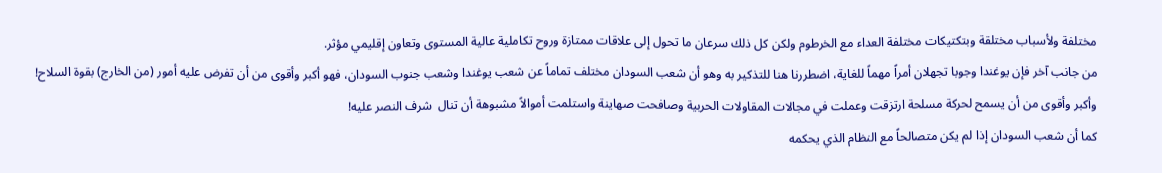مختلفة ولأسباب مختلقة وبتكتيكات مختلفة العداء مع الخرطوم ولكن كل ذلك سرعان ما تحول إلى علاقات ممتازة وروح تكاملية عالية المستوى وتعاون إقليمي مؤثر.
من جانب آخر فإن يوغندا وجوبا تجهلان أمراً مهماً للغاية، اضطررنا هنا للتذكير به وهو أن شعب السودان مختلف تماماً عن شعب يوغندا وشعب جنوب السودان، فهو أكبر وأقوى من أن تفرض عليه أمور (من الخارج) بقوة السلاح! وأكبر وأقوى من أن يسمح لحركة مسلحة ارتزقت وعملت في مجالات المقاولات الحربية وصافحت صهاينة واستلمت أموالاً مشبوهة أن تنال  شرف النصر عليه!
كما أن شعب السودان إذا لم يكن متصالحاً مع النظام الذي يحكمه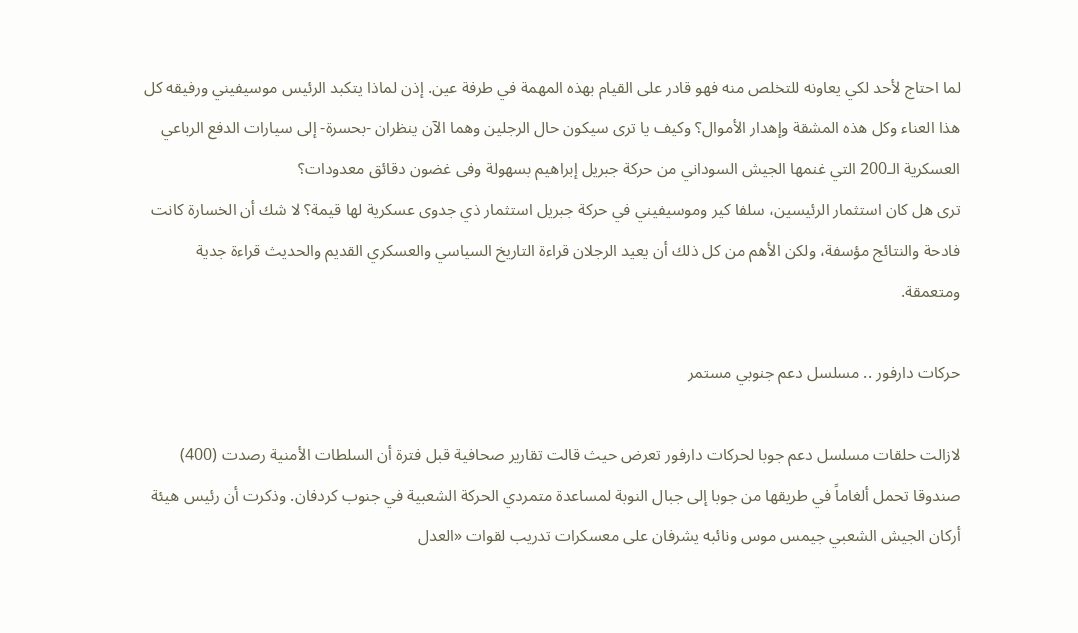لما احتاج لأحد لكي يعاونه للتخلص منه فهو قادر على القيام بهذه المهمة في طرفة عين. إذن لماذا يتكبد الرئيس موسيفيني ورفيقه كل هذا العناء وكل هذه المشقة وإهدار الأموال؟ وكيف يا ترى سيكون حال الرجلين وهما الآن ينظران -بحسرة- إلى سيارات الدفع الرباعي العسكرية الـ200 التي غنمها الجيش السوداني من حركة جبريل إبراهيم بسهولة وفى غضون دقائق معدودات؟
ترى هل كان استثمار الرئيسين، سلفا كير وموسيفيني في حركة جبريل استثمار ذي جدوى عسكرية لها قيمة؟ لا شك أن الخسارة كانت فادحة والنتائج مؤسفة، ولكن الأهم من كل ذلك أن يعيد الرجلان قراءة التاريخ السياسي والعسكري القديم والحديث قراءة جدية ومتعمقة.

حركات دارفور .. مسلسل دعم جنوبي مستمر

لازالت حلقات مسلسل دعم جوبا لحركات دارفور تعرض حيث قالت تقارير صحافية قبل فترة أن السلطات الأمنية رصدت (400) صندوقا تحمل ألغاماً في طريقها من جوبا إلى جبال النوبة لمساعدة متمردي الحركة الشعبية في جنوب كردفان. وذكرت أن رئيس هيئة أركان الجيش الشعبي جيمس موس ونائبه يشرفان على معسكرات تدريب لقوات «العدل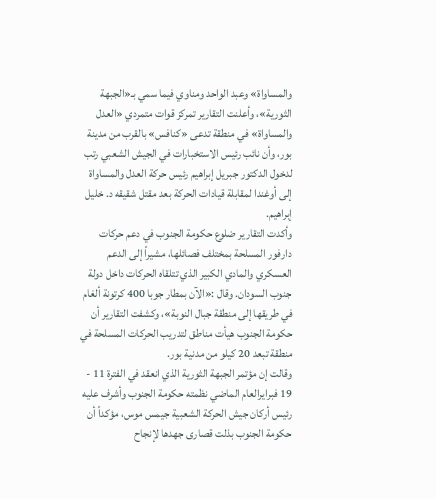والمساواة» وعبد الواحد ومناوي فيما سمي بـ«الجبهة الثورية»، وأعلنت التقارير تمركز قوات متمردي «العدل والمساواة» في منطقة تدعى «كنافس» بالقرب من مدينة بور، وأن نائب رئيس الاستخبارات في الجيش الشعبي رتب لدخول الدكتور جبريل إبراهيم رئيس حركة العدل والمساواة إلى أوغندا لمقابلة قيادات الحركة بعد مقتل شقيقه د. خليل إبراهيم.
وأكدت التقارير ضلوع حكومة الجنوب في دعم حركات دارفور المسلحة بمختلف فصائلها، مشيراً إلى الدعم العسكري والمادي الكبير الذي تتلقاه الحركات داخل دولة جنوب السودان. وقال :«الآن بمطار جوبا 400 كرتونة ألغام في طريقها إلى منطقة جبال النوبة»، وكشفت التقارير أن حكومة الجنوب هيأت مناطق لتدريب الحركات المسلحة في منطقة تبعد 20 كيلو من مدنية بور.
وقالت إن مؤتمر الجبهة الثورية الذي انعقد في الفترة 11 - 19 فبرايرالعام الماضي نظمته حكومة الجنوب وأشرف عليه رئيس أركان جيش الحركة الشعبية جيمس موس، مؤكداً أن حكومة الجنوب بذلت قصارى جهدها لإنجاح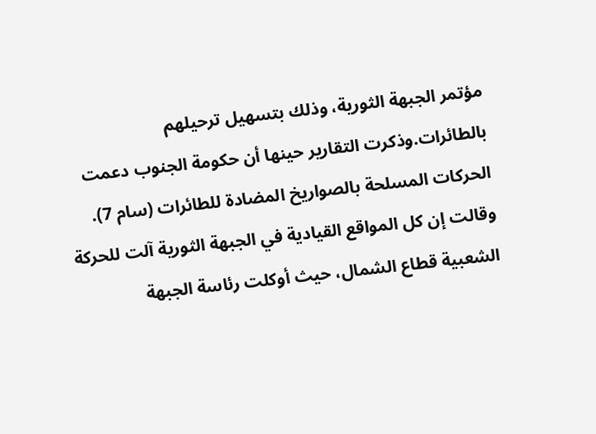مؤتمر الجبهة الثورية، وذلك بتسهيل ترحيلهم بالطائرات.وذكرت التقارير حينها أن حكومة الجنوب دعمت الحركات المسلحة بالصواريخ المضادة للطائرات (سام 7). وقالت إن كل المواقع القيادية في الجبهة الثورية آلت للحركة الشعبية قطاع الشمال، حيث أوكلت رئاسة الجبهة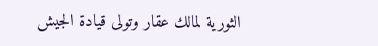الثورية لمالك عقار وتولى قيادة الجيش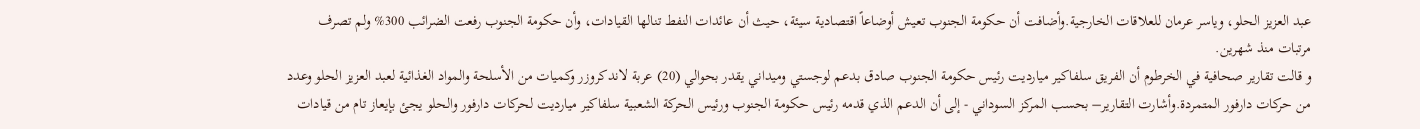عبد العزيز الحلو، وياسر عرمان للعلاقات الخارجية.وأضافت أن حكومة الجنوب تعيش أوضاعاً اقتصادية سيئة، حيث أن عائدات النفط تنالها القيادات، وأن حكومة الجنوب رفعت الضرائب 300% ولم تصرف مرتبات منذ شهرين.
و قالت تقارير صحافية في الخرطوم أن الفريق سلفاكير ميارديت رئيس حكومة الجنوب صادق بدعم لوجستي وميداني يقدر بحوالي (20) عربة لاندكروزر وكميات من الأسلحة والمواد الغذائية لعبد العزيز الحلو وعدد من حركات دارفور المتمردة.وأشارت التقارير– بحسب المركز السوداني - إلى أن الدعم الذي قدمه رئيس حكومة الجنوب ورئيس الحركة الشعبية سلفاكير ميارديت لحركات دارفور والحلو يجئ بإيعاز تام من قيادات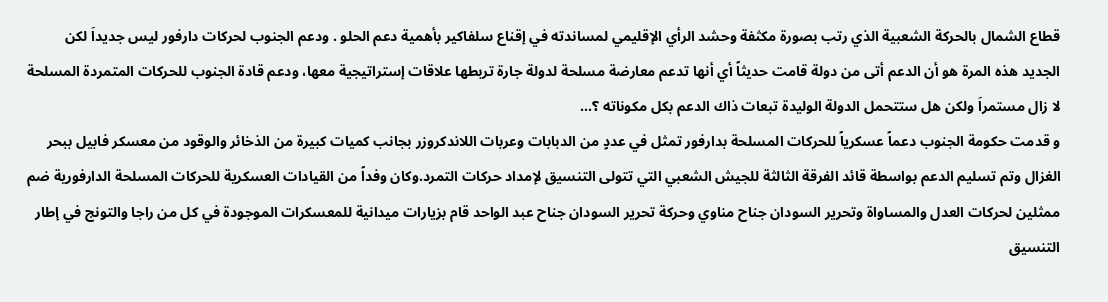قطاع الشمال بالحركة الشعبية الذي رتب بصورة مكثفة وحشد الرأي الإقليمي لمساندته في إقناع سلفاكير بأهمية دعم الحلو . ودعم الجنوب لحركات دارفور ليس جديداَ لكن الجديد هذه المرة هو أن الدعم أتى من دولة قامت حديثاً أي أنها تدعم معارضة مسلحة لدولة جارة تربطها علاقات إستراتيجية معها، ودعم قادة الجنوب للحركات المتمردة المسلحة لا زال مستمراَ ولكن هل ستتحمل الدولة الوليدة تبعات ذاك الدعم بكل مكوناته ؟...
و قدمت حكومة الجنوب دعماً عسكرياً للحركات المسلحة بدارفور تمثل في عددٍ من الدبابات وعربات اللاندكروزر بجانب كميات كبيرة من الذخائر والوقود من معسكر فابيل ببحر الغزال وتم تسليم الدعم بواسطة قائد الفرقة الثالثة للجيش الشعبي التي تتولى التنسيق لإمداد حركات التمرد.وكان وفداً من القيادات العسكرية للحركات المسلحة الدارفورية ضم ممثلين لحركات العدل والمساواة وتحرير السودان جناح مناوي وحركة تحرير السودان جناح عبد الواحد قام بزيارات ميدانية للمعسكرات الموجودة في كل من راجا والتونج في إطار التنسيق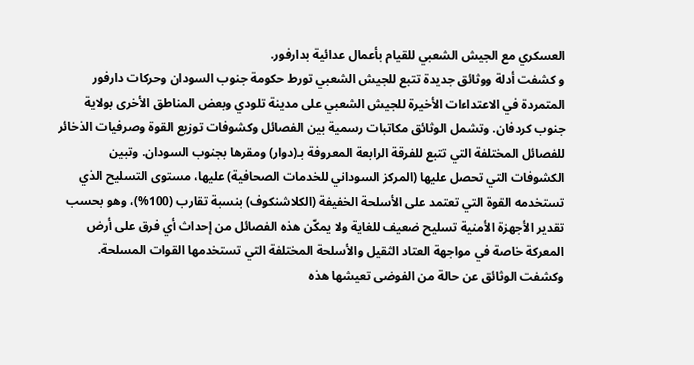العسكري مع الجيش الشعبي للقيام بأعمال عدائية بدارفور.
و كشفت أدلة ووثائق جديدة تتبع للجيش الشعبي تورط حكومة جنوب السودان وحركات دارفور المتمردة في الاعتداءات الأخيرة للجيش الشعبي على مدينة تلودي وبعض المناطق الأخرى بولاية جنوب كردفان. وتشمل الوثائق مكاتبات رسمية بين الفصائل وكشوفات توزيع القوة وصرفيات الذخائر للفصائل المختلفة التي تتبع للفرقة الرابعة المعروفة بـ(دوار) ومقرها بجنوب السودان. وتبين الكشوفات التي تحصل عليها (المركز السوداني للخدمات الصحافية) عليها، مستوى التسليح الذي تستخدمه القوة التي تعتمد على الأسلحة الخفيفة (الكلاشنكوف) بنسبة تقارب (100%)، وهو بحسب تقدير الأجهزة الأمنية تسليح ضعيف للغاية ولا يمكّن هذه الفصائل من إحداث أي فرق على أرض المعركة خاصة في مواجهة العتاد الثقيل والأسلحة المختلفة التي تستخدمها القوات المسلحة. وكشفت الوثائق عن حالة من الفوضى تعيشها هذه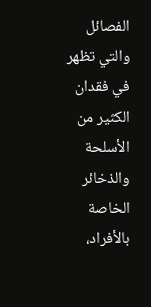الفصائل والتي تظهر في فقدان الكثير من الأسلحة والذخائر الخاصة بالأفراد،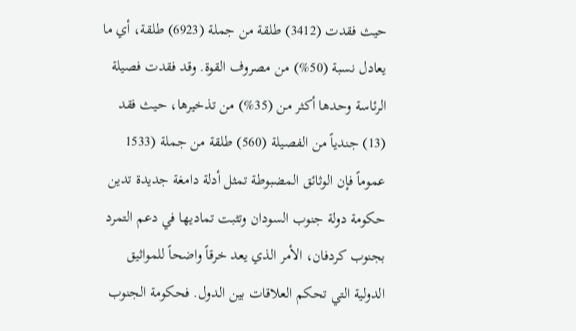حيث فقدت (3412) طلقة من جملة (6923) طلقة، أي ما يعادل نسبة (50%) من مصروف القوة. وقد فقدت فصيلة الرئاسة وحدها أكثر من (35%) من تذخيرها، حيث فقد (13) جندياً من الفصيلة (560) طلقة من جملة (1533
عموماً فإن الوثائق المضبوطة تمثل أدلة دامغة جديدة تدين حكومة دولة جنوب السودان وتثبت تماديها في دعم التمرد بجنوب كردفان، الأمر الذي يعد خرقاً واضحاً للمواثيق الدولية التي تحكم العلاقات بين الدول. فحكومة الجنوب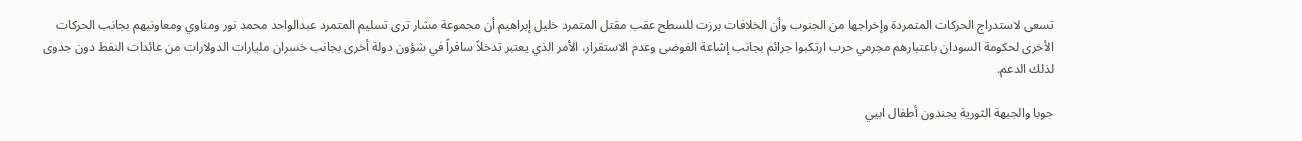تسعى لاستدراج الحركات المتمردة وإخراجها من الجنوب وأن الخلافات برزت للسطح عقب مقتل المتمرد خليل إبراهيم أن مجموعة مشار ترى تسليم المتمرد عبدالواحد محمد نور ومناوي ومعاونيهم بجانب الحركات الأخرى لحكومة السودان باعتبارهم مجرمي حرب ارتكبوا جرائم بجانب إشاعة الفوضى وعدم الاستقرار، الأمر الذي يعتبر تدخلاً سافراً في شؤون دولة أخرى بجانب خسران مليارات الدولارات من عائدات النفط دون جدوى لذلك الدعم.

جوبا والجبهة الثورية يجندون أطفال ابيي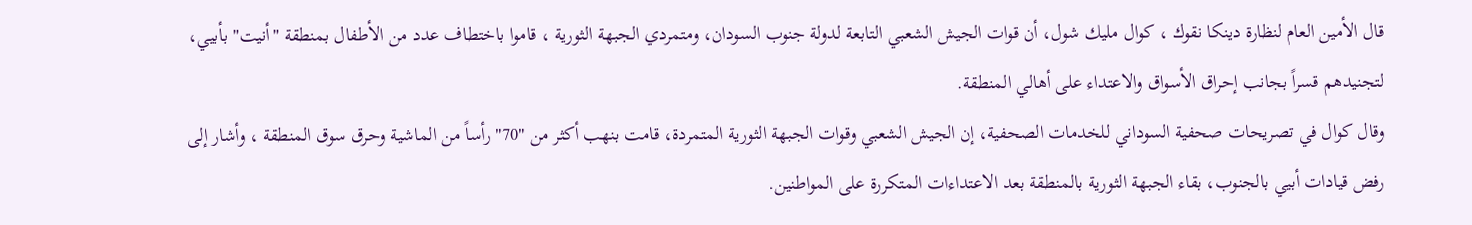قال الأمين العام لنظارة دينكا نقوك ، كوال مليك شول، أن قوات الجيش الشعبي التابعة لدولة جنوب السودان، ومتمردي الجبهة الثورية ، قاموا باختطاف عدد من الأطفال بمنطقة "أنيت" بأبيي، لتجنيدهم قسراً بجانب إحراق الأسواق والاعتداء على أهالي المنطقة.
وقال كوال في تصريحات صحفية السوداني للخدمات الصحفية، إن الجيش الشعبي وقوات الجبهة الثورية المتمردة، قامت بنهب أكثر من "70" رأساً من الماشية وحرق سوق المنطقة ، وأشار إلى رفض قيادات أبيي بالجنوب، بقاء الجبهة الثورية بالمنطقة بعد الاعتداءات المتكررة على المواطنين.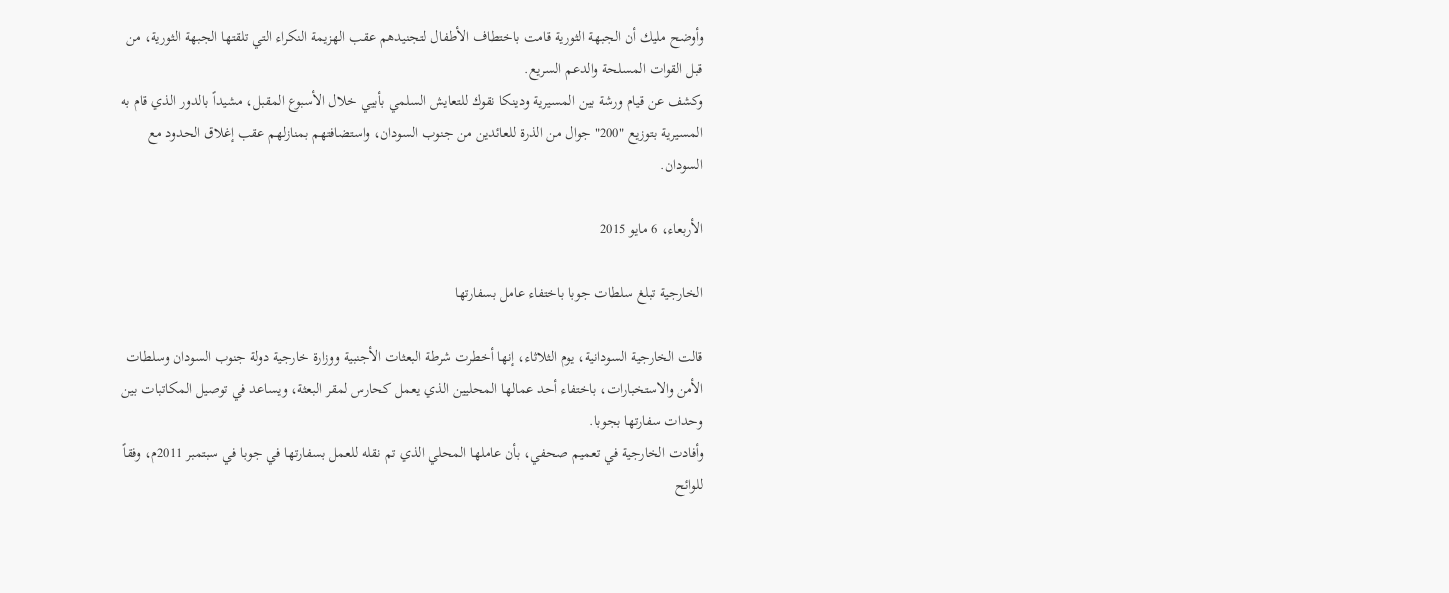وأوضح مليك أن الجبهة الثورية قامت باختطاف الأطفال لتجنيدهم عقب الهزيمة النكراء التي تلقتها الجبهة الثورية، من قبل القوات المسلحة والدعم السريع.
وكشف عن قيام ورشة بين المسيرية ودينكا نقوك للتعايش السلمي بأبيي خلال الأسبوع المقبل، مشيداً بالدور الذي قام به المسيرية بتوزيع "200" جوال من الذرة للعائدين من جنوب السودان، واستضافتهم بمنازلهم عقب إغلاق الحدود مع السودان.

الأربعاء، 6 مايو 2015

الخارجية تبلغ سلطات جوبا باختفاء عامل بسفارتها

قالت الخارجية السودانية، يوم الثلاثاء، إنها أخطرت شرطة البعثات الأجنبية ووزارة خارجية دولة جنوب السودان وسلطات الأمن والاستخبارات، باختفاء أحد عمالها المحليين الذي يعمل كحارس لمقر البعثة، ويساعد في توصيل المكاتبات بين وحدات سفارتها بجوبا.
وأفادت الخارجية في تعميم صحفي، بأن عاملها المحلي الذي تم نقله للعمل بسفارتها في جوبا في سبتمبر 2011م، وفقاً للوائح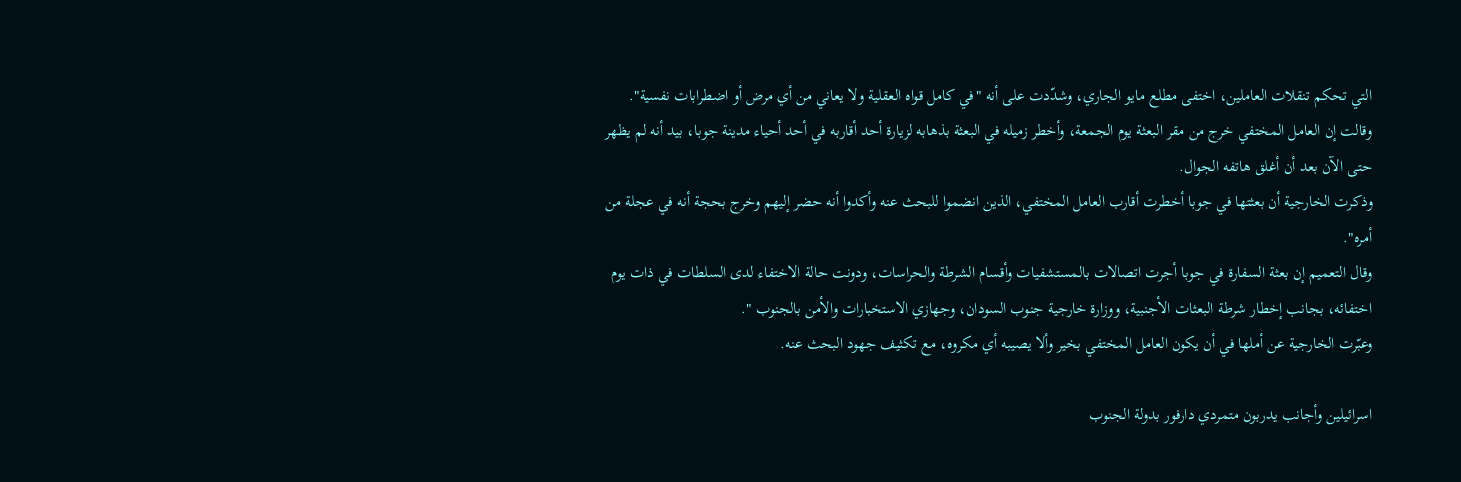التي تحكم تنقلات العاملين، اختفى مطلع مايو الجاري، وشدّدت على أنه "في كامل قواه العقلية ولا يعاني من أي مرض أو اضطرابات نفسية".
وقالت إن العامل المختفي خرج من مقر البعثة يوم الجمعة، وأخطر زميله في البعثة بذهابه لزيارة أحد أقاربه في أحد أحياء مدينة جوبا، بيد أنه لم يظهر حتى الآن بعد أن أغلق هاتفه الجوال.
وذكرت الخارجية أن بعثتها في جوبا أخطرت أقارب العامل المختفي، الذين انضموا للبحث عنه وأكدوا أنه حضر إليهم وخرج بحجة أنه في عجلة من أمره".
وقال التعميم إن بعثة السفارة في جوبا أجرت اتصالات بالمستشفيات وأقسام الشرطة والحراسات، ودونت حالة الاختفاء لدى السلطات في ذات يوم اختفائه، بجانب إخطار شرطة البعثات الأجنبية، ووزارة خارجية جنوب السودان، وجهازي الاستخبارات والأمن بالجنوب ".
وعبّرت الخارجية عن أملها في أن يكون العامل المختفي بخير وألا يصيبه أي مكروه، مع تكثيف جهود البحث عنه.

اسرائيلين وأجانب يدربون متمردي دارفور بدولة الجنوب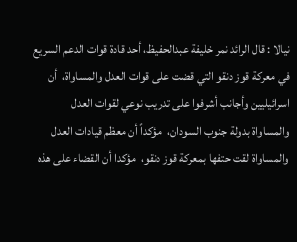نيالا : قال الرائد نمر خليفة عبدالحفيظ، أحد قادة قوات الدعم السريع في معركة قوز دنقو التي قضت على قوات العدل والمساواة،  أن اسرائيليين وأجانب أشرفوا على تدريب نوعي لقوات العدل والمساواة بدولة جنوب السودان،  مؤكداً أن معظم قيادات العدل والمساواة لقت حتفها بمعركة قوز دنقو،  مؤكدا أن القضاء على هذه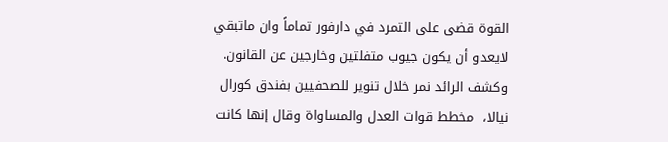القوة قضى على التمرد في دارفور تماماً وان ماتبقي لايعدو أن يكون جيوب متفلتين وخارجين عن القانون.
وكشف الرائد نمر خلال تنوير للصحفيين بفندق كورال نيالا،  مخطط قوات العدل والمساواة وقال إنها كانت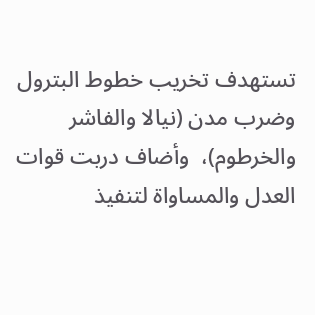تستهدف تخريب خطوط البترول وضرب مدن (نيالا والفاشر والخرطوم)،  وأضاف دربت قوات العدل والمساواة لتنفيذ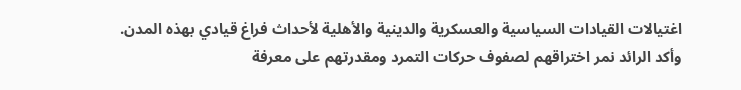اغتيالات القيادات السياسية والعسكرية والدينية والأهلية لأحداث فراغ قيادي بهذه المدن.
وأكد الرائد نمر اختراقهم لصفوف حركات التمرد ومقدرتهم على معرفة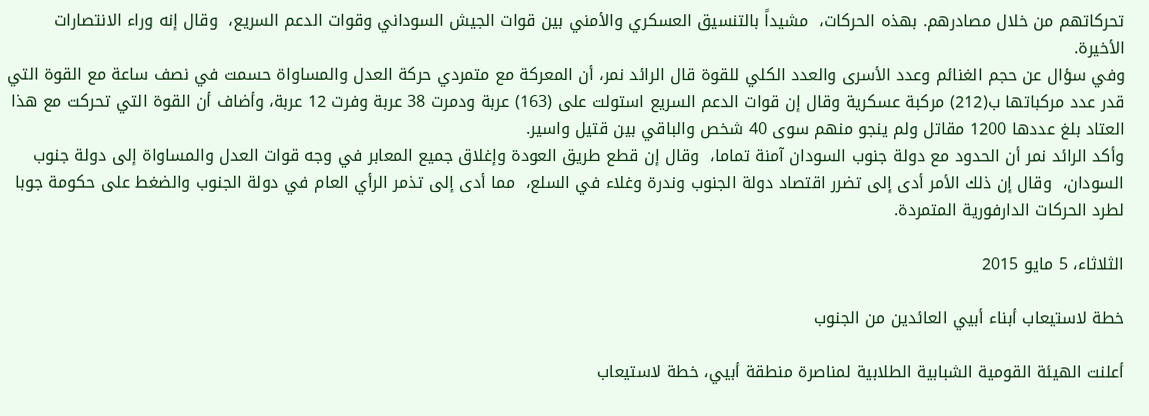تحركاتهم من خلال مصادرهم. بهذه الحركات،  مشيداً بالتنسيق العسكري والأمني بين قوات الجيش السوداني وقوات الدعم السريع،  وقال إنه وراء الانتصارات الأخيرة.
وفي سؤال عن حجم الغنائم وعدد الأسرى والعدد الكلي للقوة قال الرائد نمر، أن المعركة مع متمردي حركة العدل والمساواة حسمت في نصف ساعة مع القوة التي قدر عدد مركباتها ب(212) مركبة عسكرية وقال إن قوات الدعم السريع استولت على (163) عربة ودمرت 38 عربة وفرت 12 عربة، وأضاف أن القوة التي تحركت مع هذا العتاد بلغ عددها 1200 مقاتل ولم ينجو منهم سوى 40 شخص والباقي بين قتيل واسير.
وأكد الرائد نمر أن الحدود مع دولة جنوب السودان آمنة تماما،  وقال إن قطع طريق العودة وإغلاق جميع المعابر في وجه قوات العدل والمساواة إلى دولة جنوب السودان،  وقال إن ذلك الأمر أدى إلى تضرر اقتصاد دولة الجنوب وندرة وغلاء في السلع،  مما أدى إلى تذمر الرأي العام في دولة الجنوب والضغط على حكومة جوبا لطرد الحركات الدارفورية المتمردة.

الثلاثاء، 5 مايو 2015

خطة لاستيعاب أبناء أبيي العائدين من الجنوب

أعلنت الهيئة القومية الشبابية الطلابية لمناصرة منطقة أبيي، خطة لاستيعاب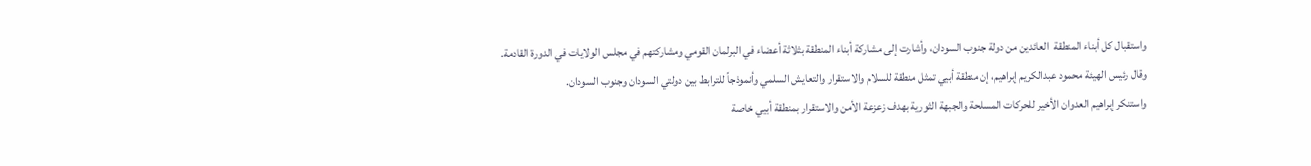واستقبال كل أبناء المنطقة  العائدين من دولة جنوب السودان، وأشارت إلى مشاركة أبناء المنطقة بثلاثة أعضاء في البرلمان القومي ومشاركتهم في مجلس الولايات في الدورة القادمة.
وقال رئيس الهيئة محمود عبدالكريم إبراهيم، إن منطقة أبيي تمثل منطقة للسلام والاستقرار والتعايش السلمي وأنموذجاً للترابط بين دولتي السودان وجنوب السودان.
واستنكر إبراهيم العدوان الأخير للحركات المسلحة والجبهة الثورية بهدف زعزعة الأمن والاستقرار بمنطقة أبيي خاصة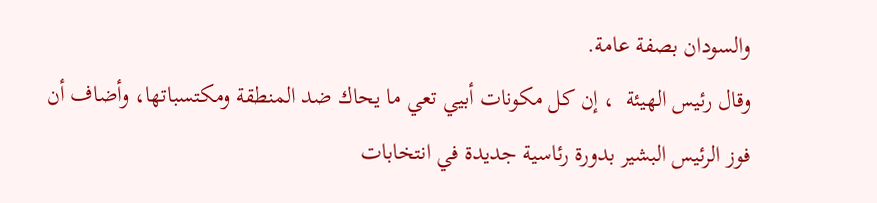والسودان بصفة عامة.
وقال رئيس الهيئة  ، إن كل مكونات أبيي تعي ما يحاك ضد المنطقة ومكتسباتها، وأضاف أن فوز الرئيس البشير بدورة رئاسية جديدة في انتخابات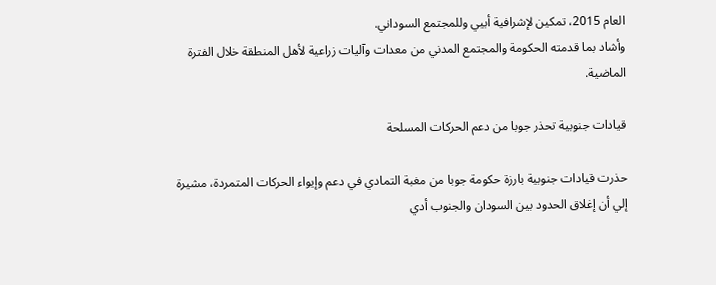العام 2015، تمكين لإشرافية أبيي وللمجتمع السوداني.
وأشاد بما قدمته الحكومة والمجتمع المدني من معدات وآليات زراعية لأهل المنطقة خلال الفترة الماضية.

قيادات جنوبية تحذر جوبا من دعم الحركات المسلحة

حذرت قيادات جنوبية بارزة حكومة جوبا من مغبة التمادي في دعم وإيواء الحركات المتمردة، مشيرة إلي أن إغلاق الحدود بين السودان والجنوب أدي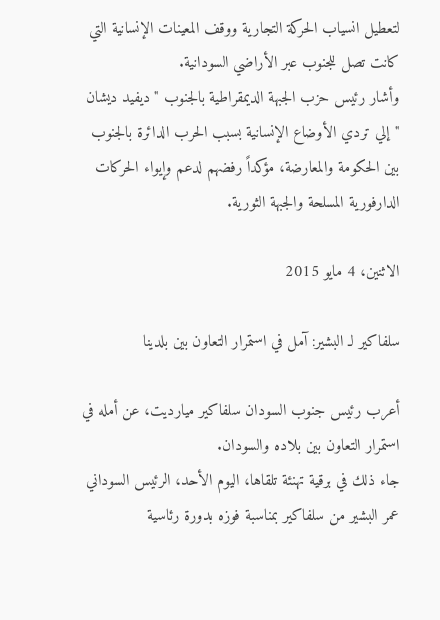لتعطيل انسياب الحركة التجارية ووقف المعينات الإنسانية التي كانت تصل للجنوب عبر الأراضي السودانية.
وأشار رئيس حزب الجبهة الديمقراطية بالجنوب " ديفيد ديشان " إلي تردي الأوضاع الإنسانية بسبب الحرب الدائرة بالجنوب بين الحكومة والمعارضة، مؤكداً رفضهم لدعم وإيواء الحركات الدارفورية المسلحة والجبهة الثورية.

الاثنين، 4 مايو 2015

سلفاكير لـ البشير: آمل في استمرار التعاون بين بلدينا

أعرب رئيس جنوب السودان سلفاكير ميارديت، عن أمله في استمرار التعاون بين بلاده والسودان.
جاء ذلك في برقية تهنئة تلقاها، اليوم الأحد، الرئيس السوداني عمر البشير من سلفاكير بمناسبة فوزه بدورة رئاسية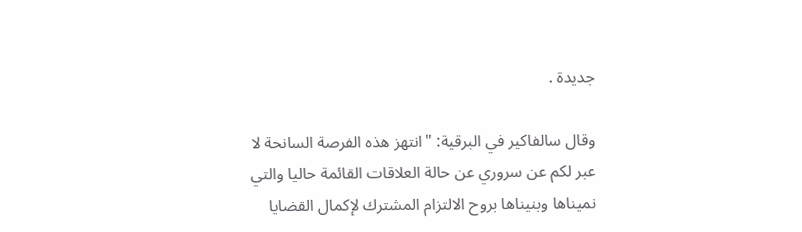جديدة .

وقال سالفاكير في البرقية: "انتهز هذه الفرصة السانحة لا عبر لكم عن سروري عن حالة العلاقات القائمة حاليا والتي نميناها وبنيناها بروح الالتزام المشترك لإكمال القضايا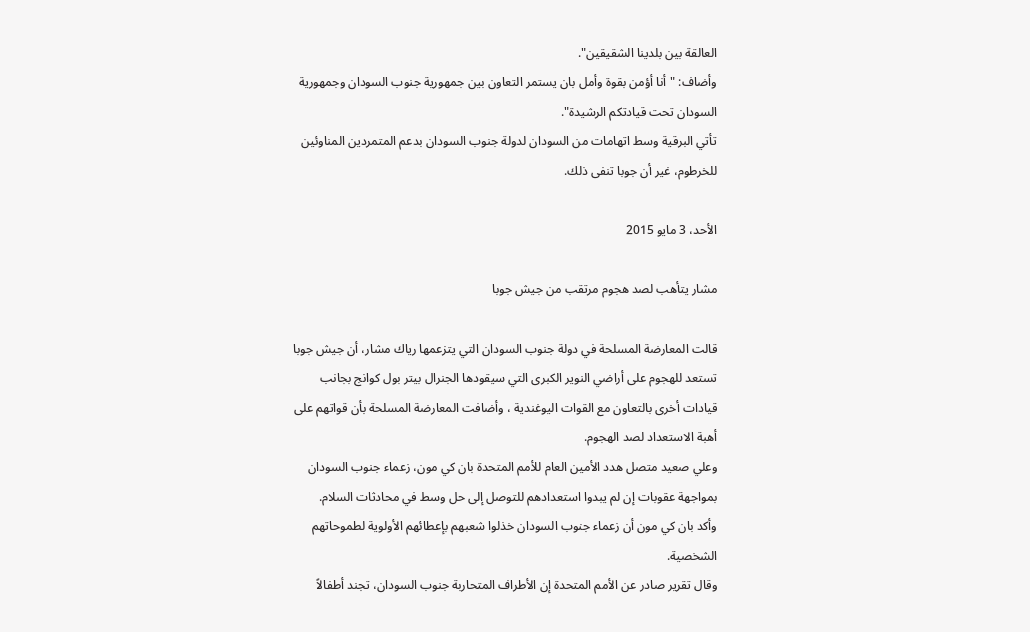العالقة بين بلدينا الشقيقين".
وأضاف: "أنا أؤمن بقوة وأمل بان يستمر التعاون بين جمهورية جنوب السودان وجمهورية السودان تحت قيادتكم الرشيدة".
تأتي البرقية وسط اتهامات من السودان لدولة جنوب السودان بدعم المتمردين المناوئين للخرطوم، غير أن جوبا تنفى ذلك.

الأحد، 3 مايو 2015

مشار يتأهب لصد هجوم مرتقب من جيش جوبا

قالت المعارضة المسلحة في دولة جنوب السودان التي يتزعمها رياك مشار، أن جيش جوبا تستعد للهجوم على أراضي النوير الكبرى التي سيقودها الجنرال بيتر بول كوانج بجانب قيادات أخرى بالتعاون مع القوات اليوغندية ، وأضافت المعارضة المسلحة بأن قواتهم على أهبة الاستعداد لصد الهجوم.
وعلي صعيد متصل هدد الأمين العام للأمم المتحدة بان كي مون، زعماء جنوب السودان بمواجهة عقوبات إن لم يبدوا استعدادهم للتوصل إلى حل وسط في محادثات السلام.
وأكد بان كي مون أن زعماء جنوب السودان خذلوا شعبهم بإعطائهم الأولوية لطموحاتهم الشخصية.
وقال تقرير صادر عن الأمم المتحدة إن الأطراف المتحاربة جنوب السودان، تجند أطفالاً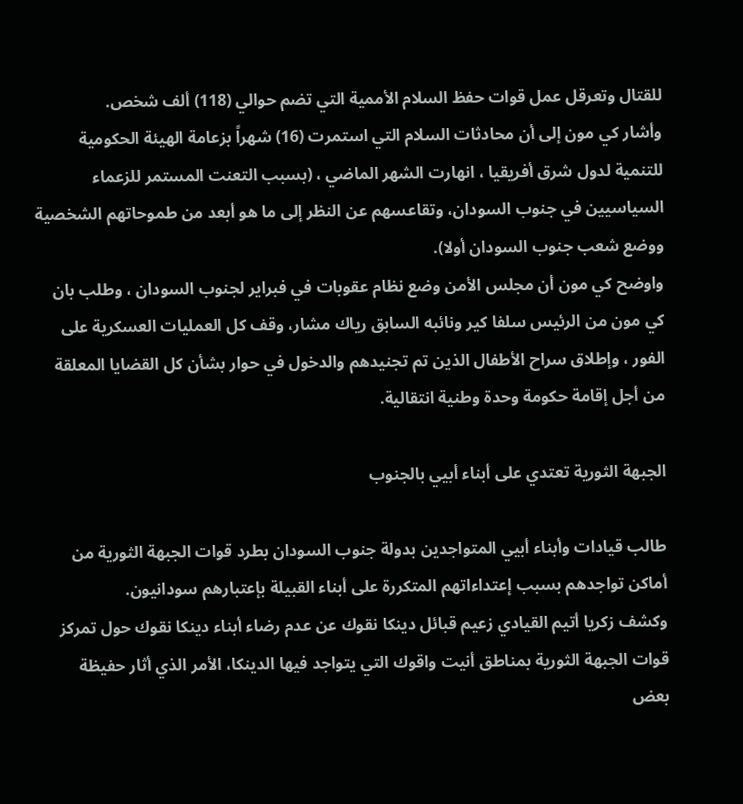للقتال وتعرقل عمل قوات حفظ السلام الأممية التي تضم حوالي (118) ألف شخص.
وأشار كي مون إلى أن محادثات السلام التي استمرت (16) شهراً بزعامة الهيئة الحكومية للتنمية لدول شرق أفريقيا ، انهارت الشهر الماضي ، (بسبب التعنت المستمر للزعماء السياسيين في جنوب السودان، وتقاعسهم عن النظر إلى ما هو أبعد من طموحاتهم الشخصية ووضع شعب جنوب السودان أولا).
واوضح كي مون أن مجلس الأمن وضع نظام عقوبات في فبراير لجنوب السودان ، وطلب بان كي مون من الرئيس سلفا كير ونائبه السابق رياك مشار، وقف كل العمليات العسكرية على الفور ، وإطلاق سراح الأطفال الذين تم تجنيدهم والدخول في حوار بشأن كل القضايا المعلقة من أجل إقامة حكومة وحدة وطنية انتقالية.

الجبهة الثورية تعتدي على أبناء أبيي بالجنوب

طالب قيادات وأبناء أبيي المتواجدين بدولة جنوب السودان بطرد قوات الجبهة الثورية من أماكن تواجدهم بسبب إعتداءاتهم المتكررة على أبناء القبيلة بإعتبارهم سودانيون.
وكشف زكريا أتيم القيادي زعيم قبائل دينكا نقوك عن عدم رضاء أبناء دينكا نقوك حول تمركز قوات الجبهة الثورية بمناطق أنيت واقوك التي يتواجد فيها الدينكا، الأمر الذي أثار حفيظة بعض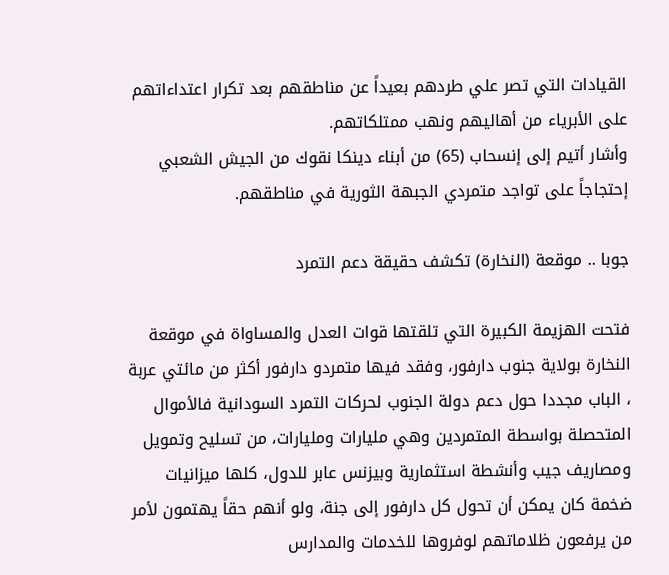القيادات التي تصر علي طردهم بعيداً عن مناطقهم بعد تكرار اعتداءاتهم على الأبرياء من أهاليهم ونهب ممتلكاتهم.
وأشار أتيم إلى إنسحاب (65) من أبناء دينكا نقوك من الجيش الشعبي إحتجاجاً على تواجد متمردي الجبهة الثورية في مناطقهم.

جوبا .. موقعة (النخارة) تكشف حقيقة دعم التمرد

فتحت الهزيمة الكبيرة التي تلقتها قوات العدل والمساواة في موقعة النخارة بولاية جنوب دارفور، وفقد فيها متمردو دارفور أكثر من مائتي عربة ، الباب مجددا حول دعم دولة الجنوب لحركات التمرد السودانية فالأموال المتحصلة بواسطة المتمردين وهي مليارات ومليارات، من تسليح وتمويل ومصاريف جيب وأنشطة استثمارية وبيزنس عابر للدول، كلها ميزانيات ضخمة كان يمكن أن تحول كل دارفور إلى جنة، ولو أنهم حقاً يهتمون لأمر من يرفعون ظلاماتهم لوفروها للخدمات والمدارس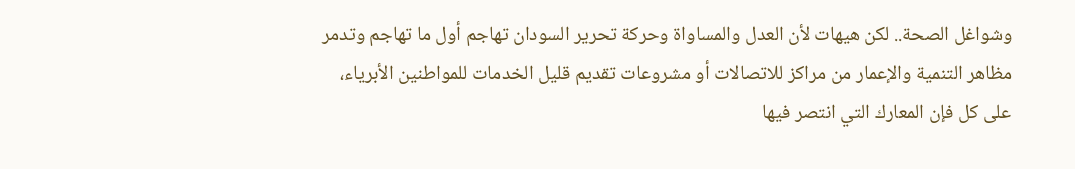وشواغل الصحة.. لكن هيهات لأن العدل والمساواة وحركة تحرير السودان تهاجم أول ما تهاجم وتدمر مظاهر التنمية والإعمار من مراكز للاتصالات أو مشروعات تقديم قليل الخدمات للمواطنين الأبرياء، على كل فإن المعارك التي انتصر فيها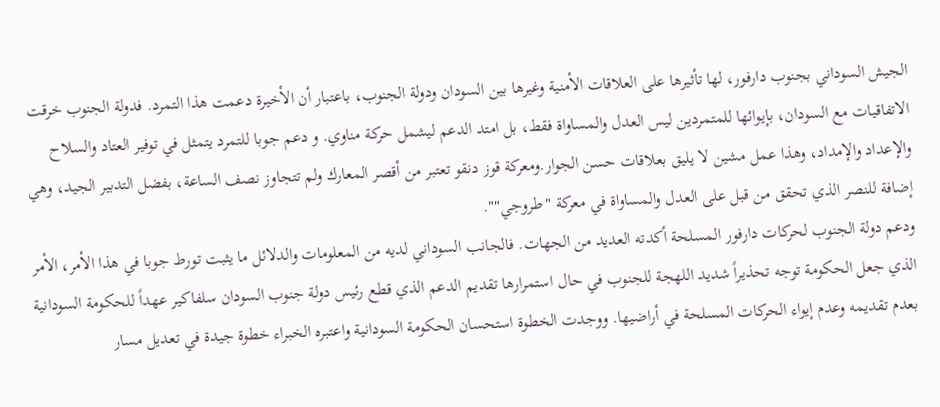الجيش السوداني بجنوب دارفور، لها تأثيرها على العلاقات الأمنية وغيرها بين السودان ودولة الجنوب، باعتبار أن الأخيرة دعمت هذا التمرد. فدولة الجنوب خرقت الاتفاقيات مع السودان، بإيوائها للمتمردين ليس العدل والمساواة فقط، بل امتد الدعم ليشمل حركة مناوي. و دعم جوبا للتمرد يتمثل في توفير العتاد والسلاح والإعداد والإمداد، وهذا عمل مشين لا يليق بعلاقات حسن الجوار.ومعركة قوز دنقو تعتبر من أقصر المعارك ولم تتجاوز نصف الساعة، بفضل التدبير الجيد، وهي إضافة للنصر الذي تحقق من قبل على العدل والمساواة في معركة "طروجي"".
ودعم دولة الجنوب لحركات دارفور المسلحة أكدته العديد من الجهات. فالجانب السوداني لديه من المعلومات والدلائل ما يثبت تورط جوبا في هذا الأمر، الأمر الذي جعل الحكومة توجه تحذيراً شديد اللهجة للجنوب في حال استمرارها تقديم الدعم الذي قطع رئيس دولة جنوب السودان سلفاكير عهداً للحكومة السودانية بعدم تقديمه وعدم إيواء الحركات المسلحة في أراضيها. ووجدت الخطوة استحسان الحكومة السودانية واعتبره الخبراء خطوة جيدة في تعديل مسار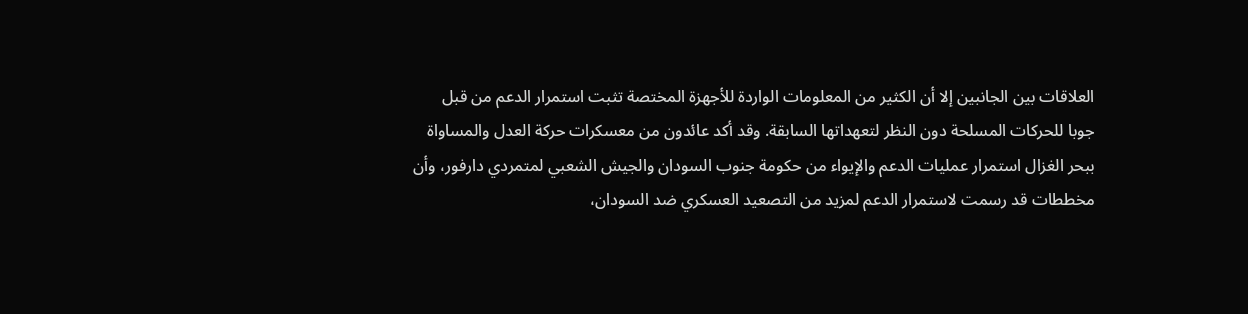العلاقات بين الجانبين إلا أن الكثير من المعلومات الواردة للأجهزة المختصة تثبت استمرار الدعم من قبل جوبا للحركات المسلحة دون النظر لتعهداتها السابقة. وقد أكد عائدون من معسكرات حركة العدل والمساواة ببحر الغزال استمرار عمليات الدعم والإيواء من حكومة جنوب السودان والجيش الشعبي لمتمردي دارفور، وأن مخططات قد رسمت لاستمرار الدعم لمزيد من التصعيد العسكري ضد السودان،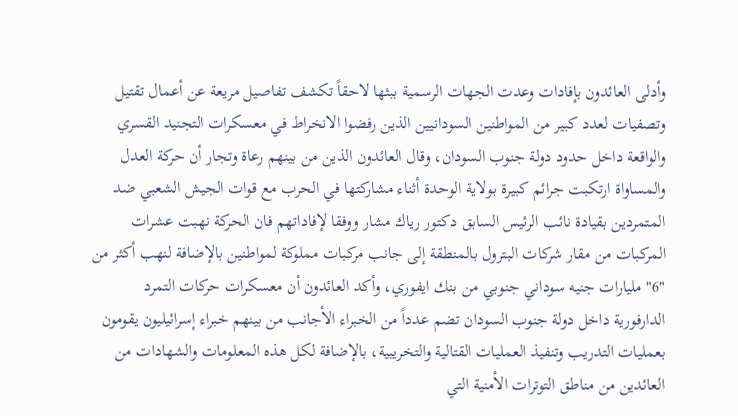وأدلى العائدون بإفادات وعدت الجهات الرسمية ببثها لاحقاً تكشف تفاصيل مريعة عن أعمال تقتيل وتصفيات لعدد كبير من المواطنين السودانيين الذين رفضوا الانخراط في معسكرات التجنيد القسري والواقعة داخل حدود دولة جنوب السودان، وقال العائدون الذين من بينهم رعاة وتجار أن حركة العدل والمساواة ارتكبت جرائم كبيرة بولاية الوحدة أثناء مشاركتها في الحرب مع قوات الجيش الشعبي ضد المتمردين بقيادة نائب الرئيس السابق دكتور رياك مشار ووفقا لإفاداتهم فان الحركة نهبت عشرات المركبات من مقار شركات البترول بالمنطقة إلى جانب مركبات مملوكة لمواطنين بالإضافة لنهب أكثر من "6" مليارات جنيه سوداني جنوبي من بنك ايفوري، وأكد العائدون أن معسكرات حركات التمرد الدارفورية داخل دولة جنوب السودان تضم عدداً من الخبراء الأجانب من بينهم خبراء إسرائيليون يقومون بعمليات التدريب وتنفيذ العمليات القتالية والتخريبية، بالإضافة لكل هذه المعلومات والشهادات من العائدين من مناطق التوترات الأمنية التي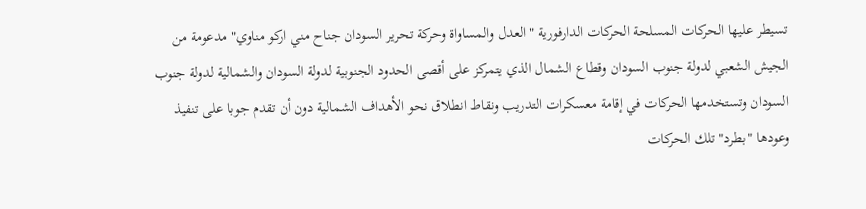تسيطر عليها الحركات المسلحة الحركات الدارفورية "العدل والمساواة وحركة تحرير السودان جناح مني اركو مناوي" مدعومة من الجيش الشعبي لدولة جنوب السودان وقطاع الشمال الذي يتمركز على أقصى الحدود الجنوبية لدولة السودان والشمالية لدولة جنوب السودان وتستخدمها الحركات في إقامة معسكرات التدريب ونقاط انطلاق نحو الأهداف الشمالية دون أن تقدم جوبا على تنفيذ وعودها "بطرد" تلك الحركات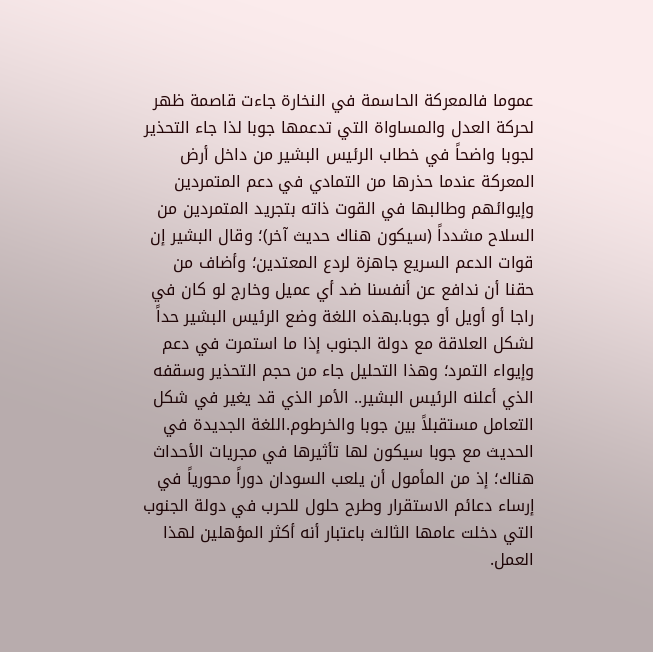عموما فالمعركة الحاسمة في النخارة جاءت قاصمة ظهر لحركة العدل والمساواة التي تدعمها جوبا لذا جاء التحذير لجوبا واضحاً في خطاب الرئيس البشير من داخل أرض المعركة عندما حذرها من التمادي في دعم المتمردين وإيوائهم وطالبها في القوت ذاته بتجريد المتمردين من السلاح مشدداً (سيكون هناك حديث آخر)؛ وقال البشير إن قوات الدعم السريع جاهزة لردع المعتدين؛ وأضاف من حقنا أن ندافع عن أنفسنا ضد أي عميل وخارج لو كان في راجا أو أويل أو جوبا.بهذه اللغة وضع الرئيس البشير حداً لشكل العلاقة مع دولة الجنوب إذا ما استمرت في دعم وإيواء التمرد؛ وهذا التحليل جاء من حجم التحذير وسقفه الذي أعلنه الرئيس البشير.. الأمر الذي قد يغير في شكل التعامل مستقبلاً بين جوبا والخرطوم.اللغة الجديدة في الحديث مع جوبا سيكون لها تأثيرها في مجريات الأحداث هناك؛ إذ من المأمول أن يلعب السودان دوراً محورياً في إرساء دعائم الاستقرار وطرح حلول للحرب في دولة الجنوب التي دخلت عامها الثالث باعتبار أنه أكثر المؤهلين لهذا العمل.